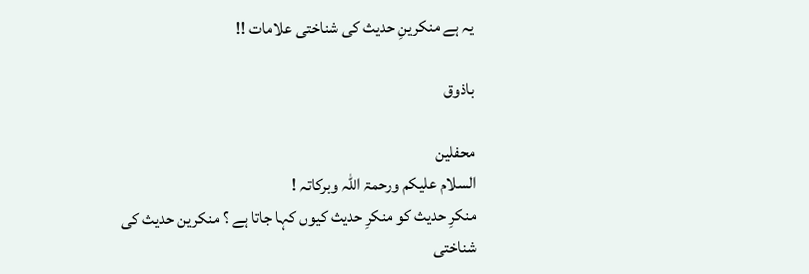یہ ہے منکرینِ حدیث کی شناختی علامات !!

باذوق

محفلین
السلام علیکم ورحمۃ اللہ وبرکاتہ !
منکرِ حدیث کو منکرِ حدیث کیوں کہا جاتا ہے ؟ منکرین حدیث کی شناختی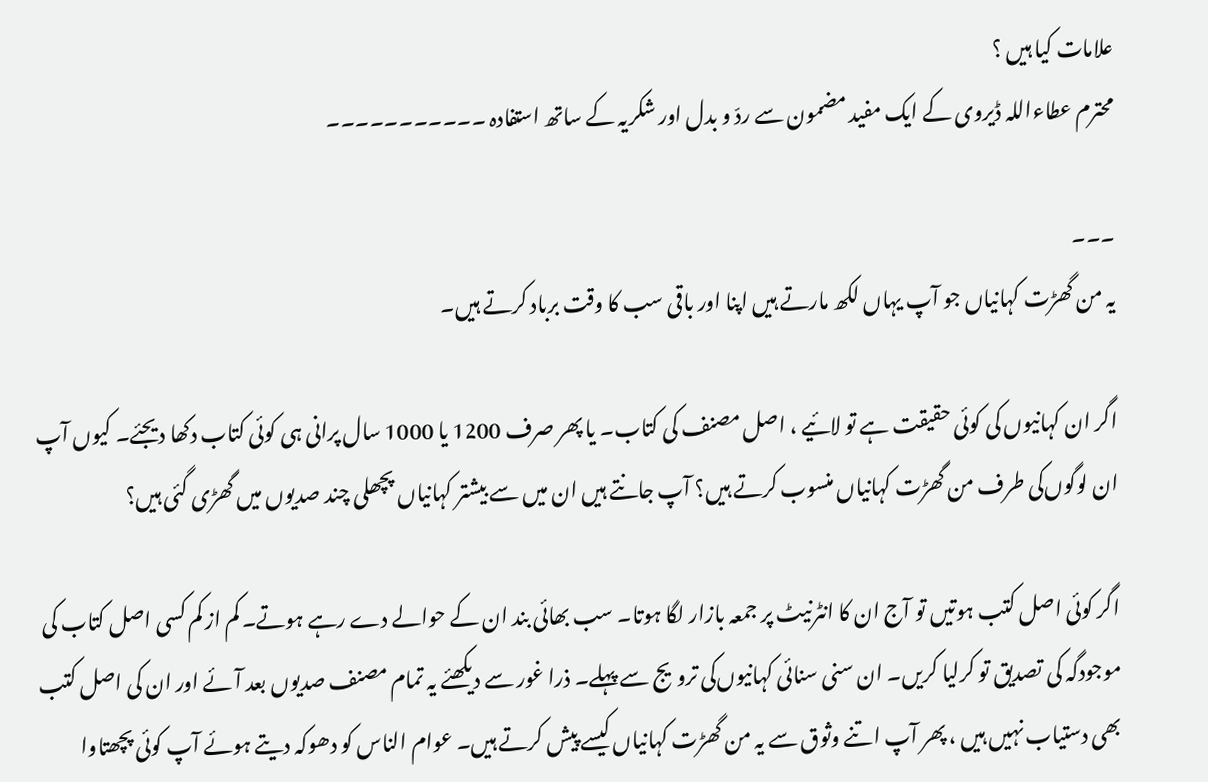علامات کیا ہیں ؟
محترم عطاءاللہ ڈیروی کے ایک مفید مضمون سے ردّ و بدل اور شکریہ کے ساتھ استفادہ ۔۔۔۔۔۔۔۔۔۔۔

۔۔۔
یہ من گھڑت کہانیاں جو آپ یہاں‌ لکھ مارتے ہیں اپنا اور باقی سب کا وقت برباد کرتے ہیں۔

اگر ان کہانیوں کی کوئی حقیقت ہے تو لائیے ، اصل مصنف کی کتاب۔ یا پھر صرف 1200 یا 1000 سال پرانی ہی کوئی کتاب دکھا دیجئے۔ کیوں آپ ان لوگوں‌کی طرف من گھڑت کہانیاں منسوب کرتے ہیں؟ آپ جانتے ہیں ان میں سے بیشتر کہانیاں پچھلی چند صدیوں میں گھڑی گئی ہیں؟

اگر کوئی اصل کتب ہوتیں تو آج ان کا انٹرنیٹ پر جمعہ بازار لگا ہوتا۔ سب بھائی بند ان کے حوالے دے رہے ہوتے۔ کم از کم کسی اصل کتاب کی موجودگہ کی تصدیق تو کرلیا کریں۔ ان سنی سنائی کہانیوں‌کی ترویج سے پہلے۔ ذرا غور سے دیکھئے یہ تمام مصنف صدیوں بعد آئے اور ان کی اصل کتب بھی دستیاب نہیں ہیں ، پھر آپ اتنے وثوق سے یہ من گھڑت کہانیاں کیسے پیش کرتے ہیں۔ عوام الناس کو دھوکہ دیتے ہوئے آپ کوئی پچھتاوا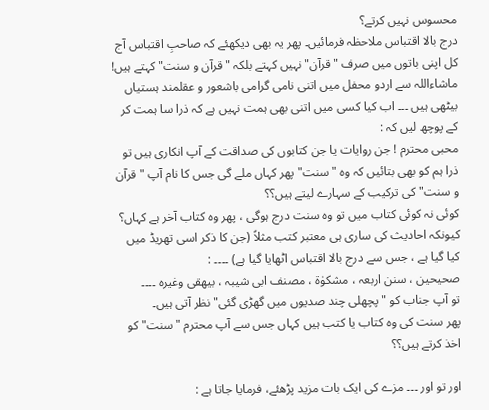محسوس نہیں کرتے؟
درج بالا اقتباس ملاحظہ فرمائیں۔ پھر یہ بھی دیکھئے کہ صاحبِ اقتباس آج کل اپنی باتوں میں صرف "قرآن" نہیں کہتے بلکہ "قرآن و سنت" کہتے ہیں!
ماشاءاللہ سے اردو محفل میں اتنی نامی گرامی باشعور و عقلمند ہستیاں بیٹھی ہیں ۔۔۔ اب کیا کسی میں اتنی بھی ہمت نہیں ہے کہ ذرا سا ہمت کر کے پوچھ لیں کہ :
محبی محترم ! جن روایات یا جن کتابوں کی صداقت کے آپ انکاری ہیں تو ذرا ہم کو بھی بتائیں کہ وہ "سنت" پھر کہاں ملے گی جس کا نام آپ "قرآن و سنت" کی ترکیب کے سہارے لیتے ہیں؟؟
کوئی نہ کوئی کتاب میں تو وہ سنت درج ہوگی ، پھر وہ کتاب آخر ہے کہاں؟
کیونکہ احادیث کی ساری ہی معتبر کتب مثلاً (جن کا ذکر اسی تھریڈ میں کیا گیا ہے ، جس سے درج بالا اقتباس اٹھایا گیا ہے) ۔۔۔۔ :
صحیحین ، سنن اربعہ ، مشکوٰة ، مصنف ابی شیبہ ، بیھقی وغیرہ ۔۔۔۔
تو آپ جناب کو "پچھلی چند صدیوں میں گھڑی گئی" نظر آتی ہیں۔
پھر سنت کی وہ کتاب یا کتب ہیں کہاں جس سے آپ محترم "سنت" کو اخذ کرتے ہیں؟؟

اور تو اور ۔۔۔ مزے کی ایک بات مزید پڑھئے، فرمایا جاتا ہے :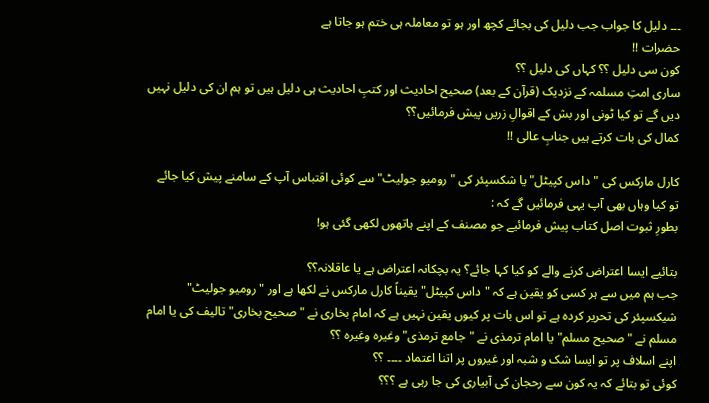۔۔۔ دلیل کا جواب جب دلیل کی بجائے کچھ اور ہو تو معاملہ ہی ختم ہو جاتا ہے
حضرات !!
کون سی دلیل ؟؟ کہاں کی دلیل ؟؟
ساری امتِ مسلمہ کے نزدیک (قرآن کے بعد) صحیح احادیث اور کتبِ احادیث ہی دلیل ہیں تو ہم ان کی دلیل نہیں دیں گے تو کیا ٹونی اور بش کے اقوالِ زریں پیش فرمائیں؟؟
کمال کی بات کرتے ہیں جنابِ عالی !!

کارل مارکس کی "داس کپیٹل" یا شکسپئر کی "رومیو جولیٹ" سے کوئی اقتباس آپ کے سامنے پیش کیا جائے تو کیا وہاں بھی آپ یہی فرمائیں گے کہ :
بطورِ ثبوت اصل کتاب پیش فرمائیے جو مصنف کے اپنے ہاتھوں لکھی گئی ہو!

بتائیے ایسا اعتراض کرنے والے کو کیا کہا جائے؟ یہ بچکانہ اعتراض ہے یا عاقلانہ؟؟
جب ہم میں سے ہر کسی کو یقین ہے کہ "داس کپیٹل" یقیناً کارل مارکس نے لکھا ہے اور "رومیو جولیٹ" شیکسپئر کی تحریر کردہ ہے تو اس بات پر کیوں یقین نہیں ہے کہ امام بخاری نے "صحیح بخاری" تالیف کی یا امام مسلم نے "صحیح مسلم" یا امام ترمذی نے "جامع ترمذی" وغیرہ وغیرہ ؟؟
اپنے اسلاف پر تو ایسا شک و شبہ اور غیروں پر اتنا اعتماد ۔۔۔۔ ؟؟
کوئی تو بتائے کہ یہ کون سے رحجان کی آبیاری کی جا رہی ہے ؟؟؟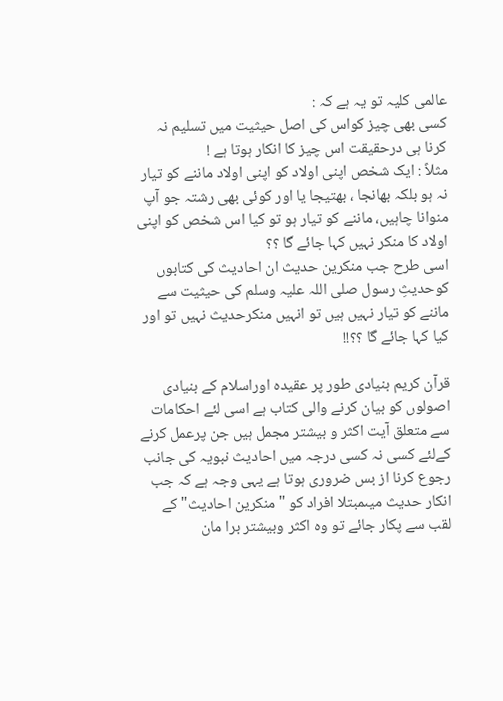عالمی کلیہ تو یہ ہے کہ :
کسی بھی چیز کواس کی اصل حیثیت میں تسلیم نہ کرنا ہی درحقیقت اس چیز کا انکار ہوتا ہے !
مثلاً : ایک شخص اپنی اولاد کو اپنی اولاد ماننے کو تیار نہ ہو بلکہ بھانجا ، بھتیجا یا اور کوئی بھی رشتہ جو آپ منوانا چاہیں، ماننے کو تیار ہو تو کیا اس شخص کو اپنی اولاد کا منکر نہیں کہا جائے گا ؟؟
اسی طرح جب منکرین حدیث ان احادیث کی کتابوں کوحدیثِ رسول صلی اللہ علیہ وسلم کی حیثیت سے ماننے کو تیار نہیں ہیں تو انہیں منکرحدیث نہیں تو اور کیا کہا جائے گا ؟؟!!

قرآن کریم بنیادی طور پر عقیدہ اوراسلام کے بنیادی اصولوں کو بیان کرنے والی کتاب ہے اسی لئے احکامات سے متعلق آیت اکثر و بیشتر مجمل ہیں جن پرعمل کرنے کےلئے کسی نہ کسی درجہ میں احادیث نبویہ کی جانب رجوع کرنا از بس ضروری ہوتا ہے یہی وجہ ہے کہ جب انکار حدیث میںمبتلا افراد کو "منکرین احادیث" کے لقب سے پکار جائے تو وہ اکثر وبیشتر برا مان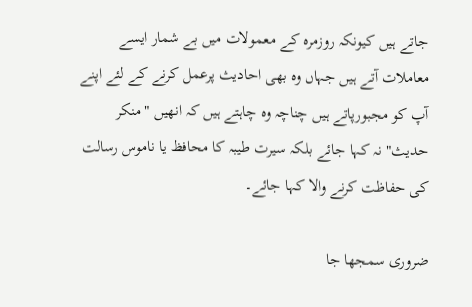جاتے ہیں کیونکہ روزمرہ کے معمولات میں بے شمار ایسے معاملات آتے ہیں جہاں وہ بھی احادیث پرعمل کرنے کے لئے اپنے آپ کو مجبورپاتے ہیں چناچہ وہ چاہتے ہیں کہ انھیں "منکر حدیث" نہ کہا جائے بلکہ سیرت طیبہ کا محافظ یا ناموس رسالت کی حفاظت کرنے والا کہا جائے۔

ضروری سمجھا جا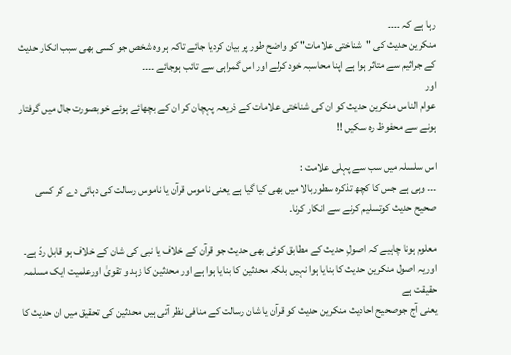رہا ہے کہ ۔۔۔۔
منکرین حدیث کی "شناختی علامات" کو واضح طور پر بیان کردیا جائے تاکہ ہر وہ شخص جو کسی بھی سبب انکار حدیث کے جراثیم سے متاثر ہوا ہے اپنا محاسبہ خود کرلے اور اس گمراہی سے تائب ہوجائے ۔۔۔۔
اور
عوام الناس منکرین حدیث کو ان کی شناختی علامات کے ذریعہ پہچان کر ان کے بچھائے ہوئے خوبصورت جال میں گرفتار ہونے سے محفوظ رہ سکیں !!

اس سلسلہ میں سب سے پہلی علامت :
۔۔۔ وہی ہے جس کا کچھ تذکرہ سطوربالا میں بھی کیا گیا ہے یعنی ناموس قرآن یا ناموس رسالت کی دہائی دے کر کسی صحیح حدیث کوتسلیم کرنے سے انکار کرنا۔

معلوم ہونا چاہیے کہ اصولِ حدیث کے مطابق کوئی بھی حدیث جو قرآن کے خلاف یا نبی کی شان کے خلاف ہو قابل ردّ ہے۔
اوریہ اصول منکرین حدیث کا بنایا ہوا نہیں بلکہ محدثین کا بنایا ہوا ہے اور محدثین کا زہد و تقویٰ اورعلمیت ایک مسلمہ حقیقت ہے
یعنی آج جوصحیح احادیث منکرین حدیث کو قرآن یا شان رسالت کے منافی نظر آتی ہیں محدثین کی تحقیق میں ان حدیث کا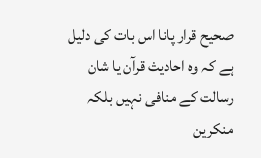صحیح قرار پانا اس بات کی دلیل ہے کہ وہ احادیث قرآن یا شان رسالت کے منافی نہیں بلکہ منکرین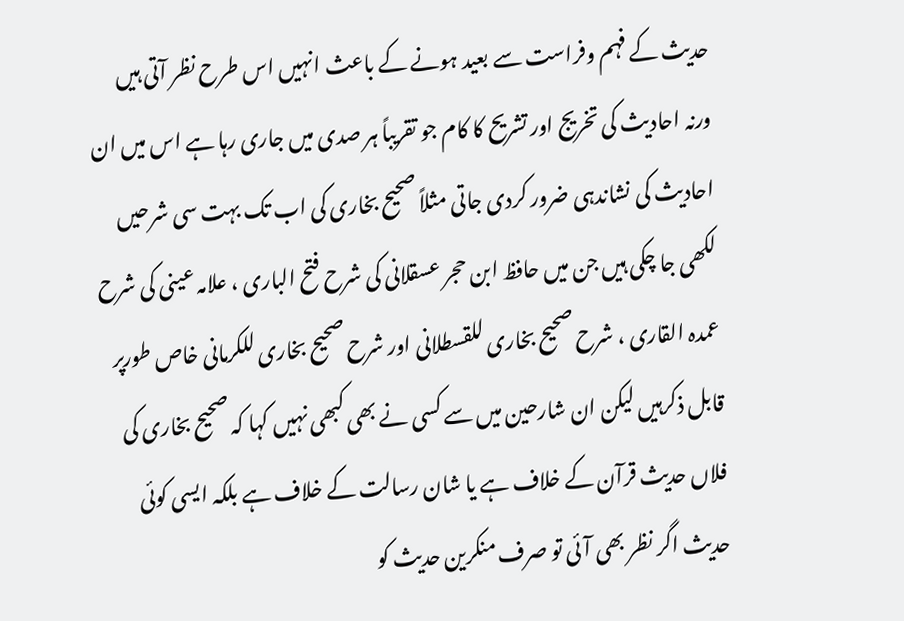حدیث کے فہم وفراست سے بعید ہونے کے باعث انہیں اس طرح نظر آتی ہیں
ورنہ احادیث کی تخریج اور تشریح کا کام جو تقریباً ہر صدی میں جاری رہا ہے اس میں ان احادیث کی نشاندہی ضرور کردی جاتی مثلاً صحیح بخاری کی اب تک بہت سی شرحیں لکھی جا چکی ہیں جن میں حافظ ابن حجر عسقلانی کی شرح فتح الباری ، علامہ عینی کی شرح عمدہ القاری ، شرح صحیح بخاری للقسطلانی اور شرح صحیح بخاری للکرمانی خاص طورپر قابل ذکرہیں لیکن ان شارحین میں سے کسی نے بھی کبھی نہیں کہا کہ صحیح بخاری کی فلاں حدیث قرآن کے خلاف ہے یا شان رسالت کے خلاف ہے بلکہ ایسی کوئی حدیث اگر نظر بھی آئی تو صرف منکرین حدیث کو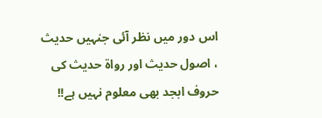اس دور میں نظر آئی جنہیں حدیث ، اصول حدیث اور رواۃ حدیث کی حروف ابجد بھی معلوم نہیں ہے!!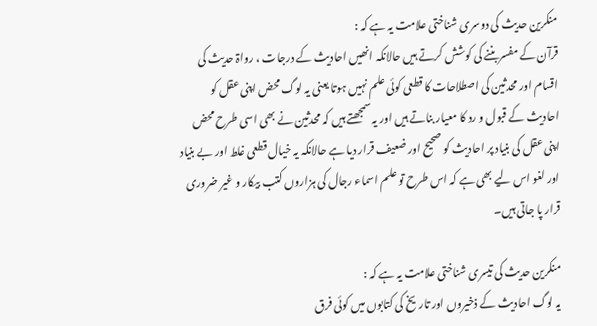منکرین حدیث کی دوسری شناختی علامت یہ ہے کہ :
قرآن کے مفسربننے کی کوشش کرتے ہیں حالانکہ انھیں احادیث کے درجات ، رواۃ حدیث کی اقسام اور محدثین کی اصطلاحات کا قطعی کوئی علم نہیں ہوتا یعنی یہ لوگ محض اپنی عقل کو احادیث کے قبول و رد کا معیار بناتے ہیں اور یہ سمجھتے ہیں کہ محدثین نے بھی اسی طرح محض اپنی عقل کی بنیاد پر احادیث کو صحیح اور ضعیف قرار دیا ہے حالانکہ یہ خیال قطعی غلط اور بے بنیاد اور لغو اس لیے بھی ہے کہ اس طرح تو علم اسماء رجال کی ہزاروں کتب بیکار و غیر ضروری قرار پا جاتی ہیں۔

منکرین حدیث کی تیسری شناختی علامت یہ ہے کہ :
یہ لوگ احادیث کے ذخیروں اور تاریخ کی کتابوں میں کوئی فرق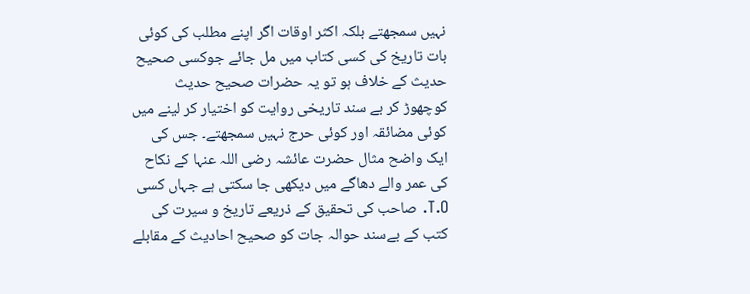نہیں سمجھتے بلکہ اکثر اوقات اگر اپنے مطلب کی کوئی بات تاریخ کی کسی کتاب میں مل جائے جوکسی صحیح حدیث کے خلاف ہو تو یہ حضرات صحیح حدیث کوچھوڑ کر بے سند تاریخی روایت کو اختیار کر لینے میں کوئی مضائقہ اور کوئی حرج نہیں سمجھتے۔ جس کی ایک واضح مثال حضرت عائشہ رضی اللہ عنہا کے نکاح کی عمر والے دھاگے میں دیکھی جا سکتی ہے جہاں کسی T.O. صاحب کی تحقیق کے ذریعے تاریخ و سیرت کی کتب کے بےسند حوالہ جات کو صحیح احادیث کے مقابلے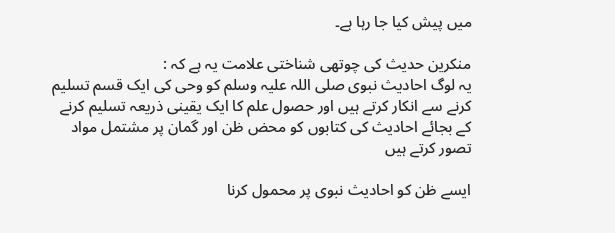میں پیش کیا جا رہا ہے۔

منکرین حدیث کی چوتھی شناختی علامت یہ ہے کہ :
یہ لوگ احادیث نبوی صلی اللہ علیہ وسلم کو وحی کی ایک قسم تسلیم کرنے سے انکار کرتے ہیں اور حصول علم کا ایک یقینی ذریعہ تسلیم کرنے کے بجائے احادیث کی کتابوں کو محض ظن اور گمان پر مشتمل مواد تصور کرتے ہیں

ایسے ظن کو احادیث نبوی پر محمول کرنا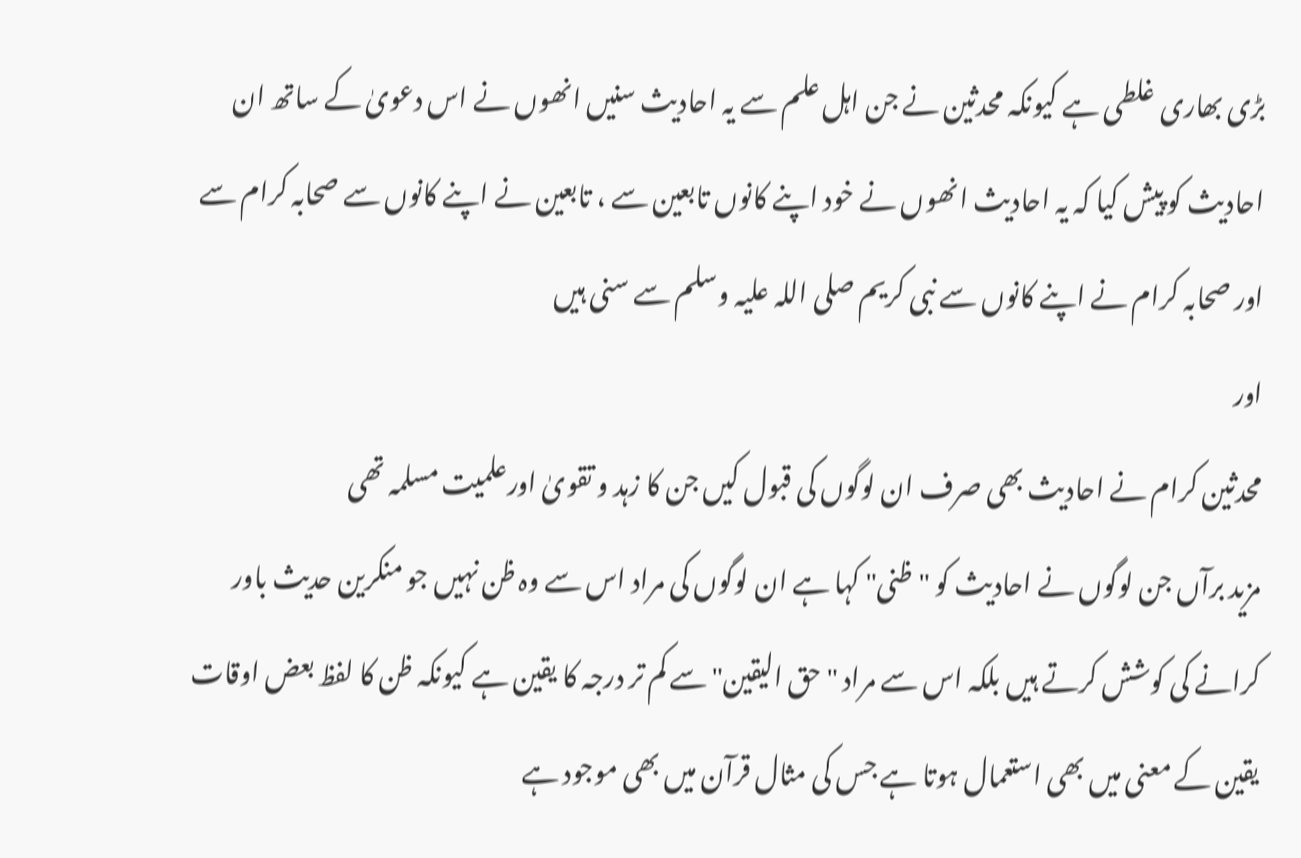بڑی بھاری غلطی ہے کیونکہ محدثین نے جن اہل علم سے یہ احادیث سنیں انھوں نے اس دعویٰ کے ساتھ ان احادیث کو پیش کیا کہ یہ احادیث انھوں نے خود اپنے کانوں تابعین سے ، تابعین نے اپنے کانوں سے صحابہ کرام سے اور صحابہ کرام نے اپنے کانوں سے نبی کریم صلی اللہ علیہ وسلم سے سنی ہیں
اور
محدثین کرام نے احادیث بھی صرف ان لوگوں کی قبول کیں جن کا زہد و تقویٰ اورعلمیت مسلمہ تھی
مزید برآں جن لوگوں نے احادیث کو "ظنی" کہا ہے ان لوگوں کی مراد اس سے وہ ظن نہیں جو منکرین حدیث باور کرانے کی کوشش کرتے ہیں بلکہ اس سے مراد "حق الیقین" سے کم تر درجہ کا یقین ہے کیونکہ ظن کا لفظ بعض اوقات یقین کے معنی میں بھی استعمال ہوتا ہے جس کی مثال قرآن میں بھی موجود ہے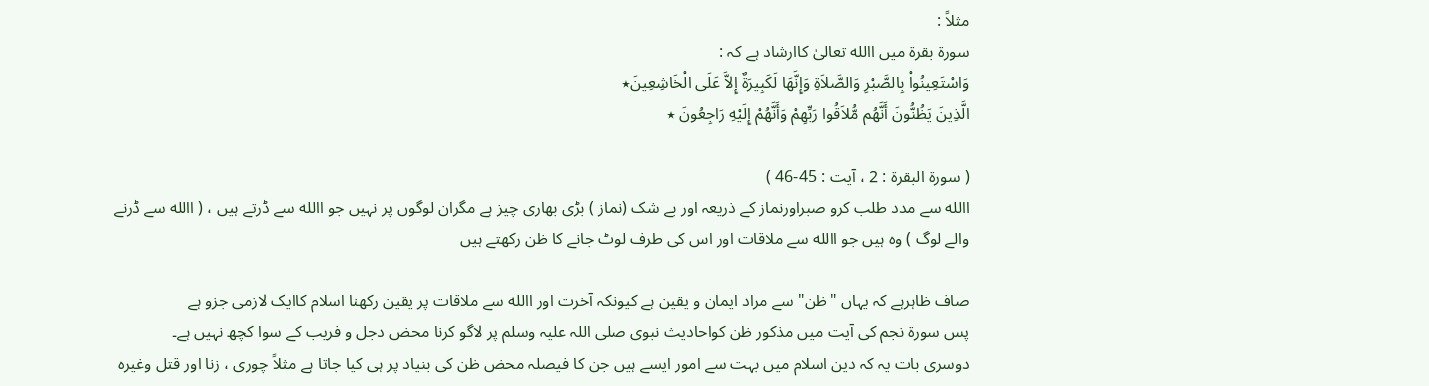مثلاً :
سورۃ بقرۃ میں االله تعالیٰ کاارشاد ہے کہ :
وَاسْتَعِينُواْ بِالصَّبْرِ وَالصَّلاَةِ وَإِنَّهَا لَكَبِيرَةٌ إِلاَّ عَلَى الْخَاشِعِينَ٭
الَّذِينَ يَظُنُّونَ أَنَّهُم مُّلاَقُوا رَبِّهِمْ وَأَنَّهُمْ إِلَيْهِ رَاجِعُونَ ٭

( سورة البقرة : 2 ، آیت : 45-46 )
االله سے مدد طلب کرو صبراورنماز کے ذریعہ اور بے شک (نماز ) بڑی بھاری چیز ہے مگران لوگوں پر نہیں جو االله سے ڈرتے ہیں ، ( االله سے ڈرنے والے لوگ ) وہ ہیں جو االله سے ملاقات اور اس کی طرف لوٹ جانے کا ظن رکھتے ہیں

صاف ظاہرہے کہ یہاں "ظن" سے مراد ایمان و یقین ہے کیونکہ آخرت اور االله سے ملاقات پر یقین رکھنا اسلام کاایک لازمی جزو ہے
پس سورۃ نجم کی آیت میں مذکور ظن کواحادیث نبوی صلی اللہ علیہ وسلم پر لاگو کرنا محض دجل و فریب کے سوا کچھ نہیں ہے۔
دوسری بات یہ کہ دین اسلام میں بہت سے امور ایسے ہیں جن کا فیصلہ محض ظن کی بنیاد پر ہی کیا جاتا ہے مثلاً چوری ، زنا اور قتل وغیرہ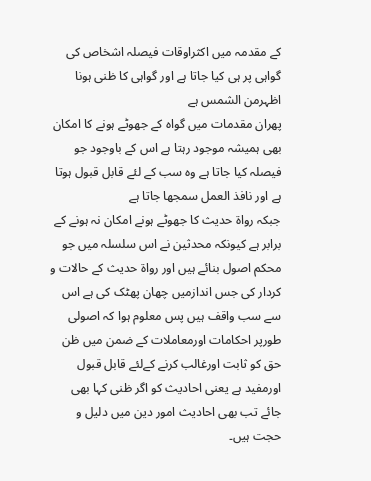کے مقدمہ میں اکثراوقات فیصلہ اشخاص کی گواہی پر ہی کیا جاتا ہے اور گواہی کا ظنی ہونا اظہرمن الشمس ہے
پھران مقدمات میں گواہ کے جھوٹے ہونے کا امکان بھی ہمیشہ موجود رہتا ہے اس کے باوجود جو فیصلہ کیا جاتا ہے وہ سب کے لئے قابل قبول ہوتا ہے اور نافذ العمل سمجھا جاتا ہے
جبکہ رواۃ حدیث کا جھوٹے ہونے امکان نہ ہونے کے برابر ہے کیونکہ محدثین نے اس سلسلہ میں جو محکم اصول بنائے ہیں اور رواۃ حدیث کے حالات و کردار کی جس اندازمیں چھان پھٹک کی ہے اس سے سب واقف ہیں پس معلوم ہوا کہ اصولی طورپر احکامات اورمعاملات کے ضمن میں ظن حق کو ثابت اورغالب کرنے کےلئے قابل قبول اورمفید ہے یعنی احادیث کو اگر ظنی کہا بھی جائے تب بھی احادیث امور دین میں دلیل و حجت ہیں۔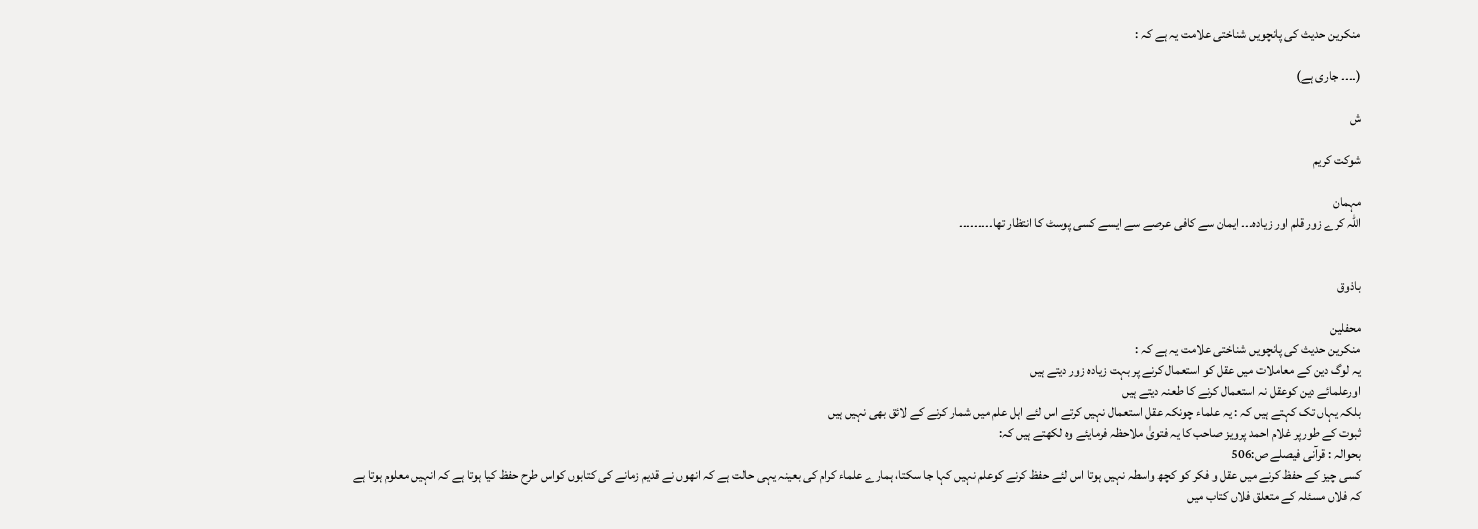منکرین حدیث کی پانچویں شناختی علامت یہ ہے کہ :

(۔۔۔۔ جاری ہے)

ش

شوکت کریم

مہمان
اللہ کرے زور قلم اور زیادہ۔۔۔ ایمان سے کافی عرصے سے ایسے کسی پوسٹ کا انتظار تھا۔۔۔۔۔۔۔۔۔


باذوق

محفلین
منکرین حدیث کی پانچویں شناختی علامت یہ ہے کہ :
یہ لوگ دین کے معاملات میں عقل کو استعمال کرنے پر بہت زیادہ زور دیتے ہیں
اورعلمائے دین کوعقل نہ استعمال کرنے کا طعنہ دیتے ہیں
بلکہ یہاں تک کہتے ہیں کہ : یہ علماء چونکہ عقل استعمال نہیں کرتے اس لئے اہل علم میں شمار کرنے کے لائق بھی نہیں ہیں
ثبوت کے طورپر غلام احمد پرویز صاحب کا یہ فتویٰ ملاحظہ فرمایئے وہ لکھتے ہیں کہ:
بحوالہ : قرآنی فیصلے ص:506
کسی چیز کے حفظ کرنے میں عقل و فکر کو کچھ واسطہ نہیں ہوتا اس لئے حفظ کرنے کوعلم نہیں کہا جا سکتا، ہمارے علماء کرام کی بعینہ یہی حالت ہے کہ انھوں نے قدیم زمانے کی کتابوں کواس طرح حفظ کیا ہوتا ہے کہ انہیں معلوم ہوتا ہے کہ فلاں مسئلہ کے متعلق فلاں کتاب میں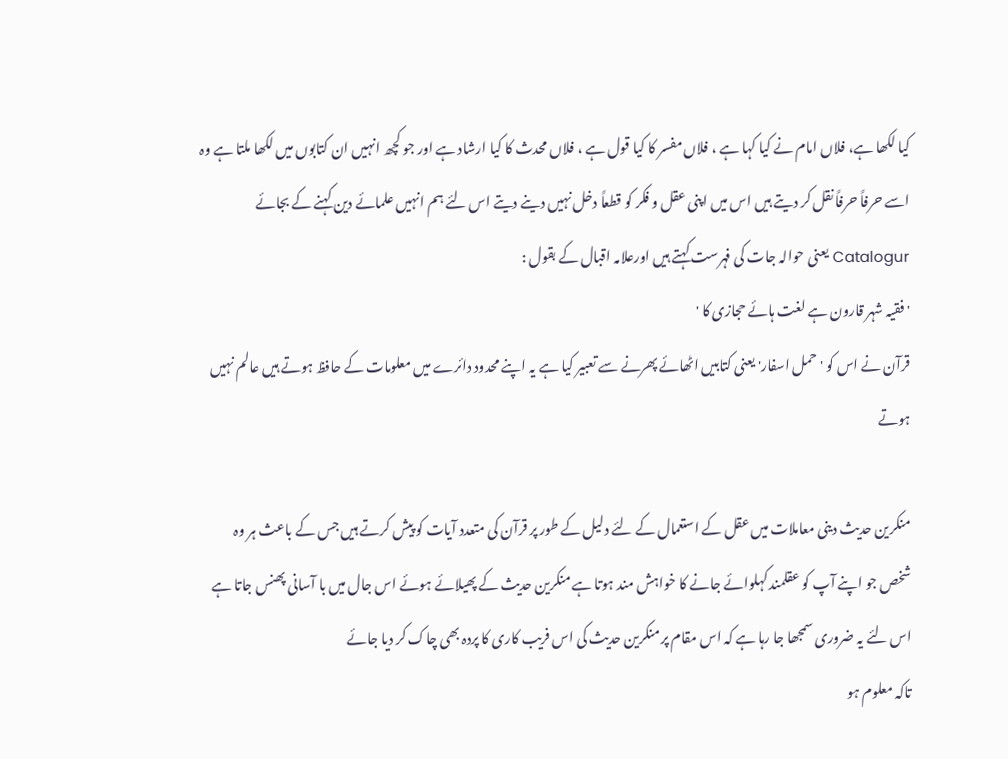کیا لکھا ہے، فلاں امام نے کیا کہا ہے ، فلاں مفسر کا کیا قول ہے ، فلاں محدث کا کیا ارشاد ہے اور جو کچھ انہیں ان کتابوں میں لکھا ملتا ہے وہ اسے حرفاً حرفاً نقل کر دیتے ہیں اس میں اپنی عقل و فکر کو قطعاً دخل نہیں دینے دیتے اس لئے ہم انہیں علمائے دین کہنے کے بجائے Catalogur یعنی حوالہ جات کی فہرست کہتے ہیں اورعلامہ اقبال کے بقول :
' فقیہ شہر قارون ہے لغت ہائے حجازی کا '
قرآن نے اس کو 'حمل اسفار' یعنی کتابیں اٹھائے پھرنے سے تعبیر کیا ہے یہ اپنے محدود دائرے میں معلومات کے حافظ ہوتے ہیں عالم نہیں ہوتے

منکرین حدیث دینی معاملات میں عقل کے استعمال کے لئے دلیل کے طور پر قرآن کی متعدد آیات کو پیش کرتے ہیں جس کے باعث ہر وہ شخص جو اپنے آپ کو عقلمند کہلوائے جانے کا خواہش مند ہوتا ہے منکرین حدیث کے پھیلائے ہوئے اس جال میں با آسانی پھنس جاتا ہے اس لئے یہ ضروری سمجھا جا رہا ہے کہ اس مقام پر منکرین حدیث کی اس فریب کاری کا پردہ بھی چاک کر دیا جائے
تاکہ معلوم ہو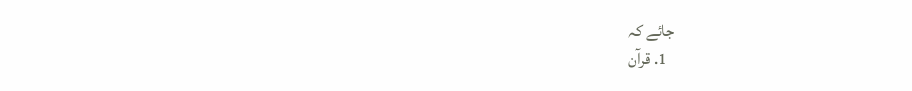جائے کہ
  1. قرآن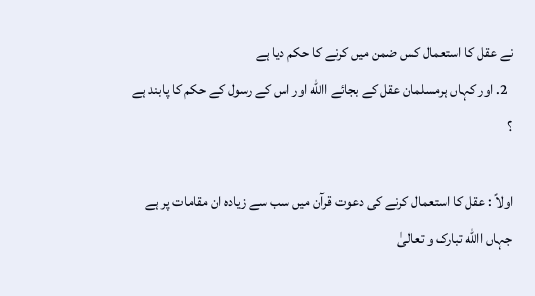نے عقل کا استعمال کس ضمن میں کرنے کا حکم دیا ہے
  2. اور کہاں ہرمسلمان عقل کے بجائے االله اور اس کے رسول کے حکم کا پابند ہے ؟

اولاً : عقل کا استعمال کرنے کی دعوت قرآن میں سب سے زیادہ ان مقامات پر ہے جہاں االله تبارک و تعالیٰ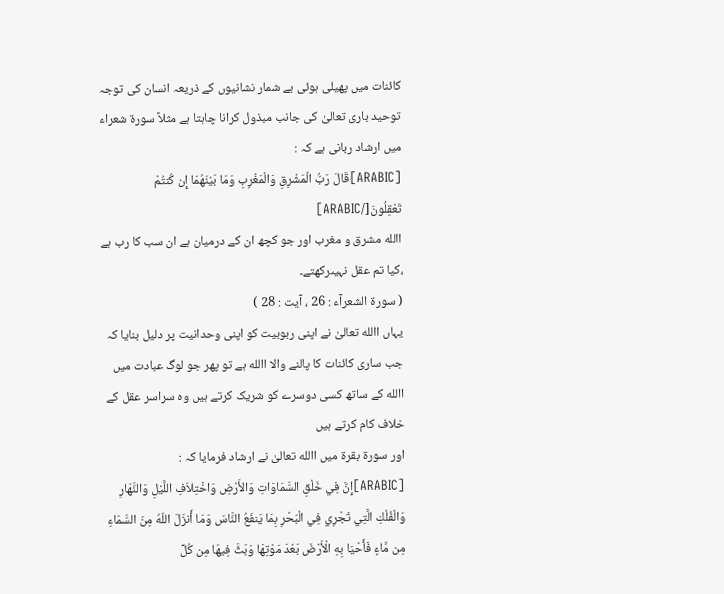کائنات میں پھیلی ہوئی بے شمار نشانیوں کے ذریعہ انسان کی توجہ توحید باری تعالیٰ کی جانب مبذول کرانا چاہتا ہے مثلاً سورۃ شعراء میں ارشاد ربانی ہے کہ :
[ARABIC]قَالَ رَبُّ الْمَشْرِقِ وَالْمَغْرِبِ وَمَا بَيْنَهُمَا إِن كُنتُمْ تَعْقِلُونَ[/ARABIC]
االله مشرق و مغرب اور جو کچھ ان کے درمیان ہے ان سب کا رب ہے ،کیا تم عقل نہیںرکھتے۔
( سورة الشعرآء : 26 ، آیت : 28 )
یہاں االله تعالیٰ نے اپنی ربوبیت کو اپنی وحدانیت پر دلیل بنایا کہ جب ساری کائنات کا پالنے والا االله ہے تو پھر جو لوگ عبادت میں االله کے ساتھ کسی دوسرے کو شریک کرتے ہیں وہ سراسر عقل کے خلاف کام کرتے ہیں
اور سورۃ بقرۃ میں االله تعالیٰ نے ارشاد فرمایا کہ :
[ARABIC]إِنَّ فِي خَلْقِ السَّمَاوَاتِ وَالأَرْضِ وَاخْتِلاَفِ اللَّيْلِ وَالنَّهَارِ وَالْفُلْكِ الَّتِي تَجْرِي فِي الْبَحْرِ بِمَا يَنفَعُ النَّاسَ وَمَا أَنزَلَ اللّهُ مِنَ السَّمَاءِ مِن مَّاءٍ فَأَحْيَا بِهِ الْأَرْضَ بَعْدَ مَوْتِهَا وَبَثَّ فِيهَا مِن كُلِّ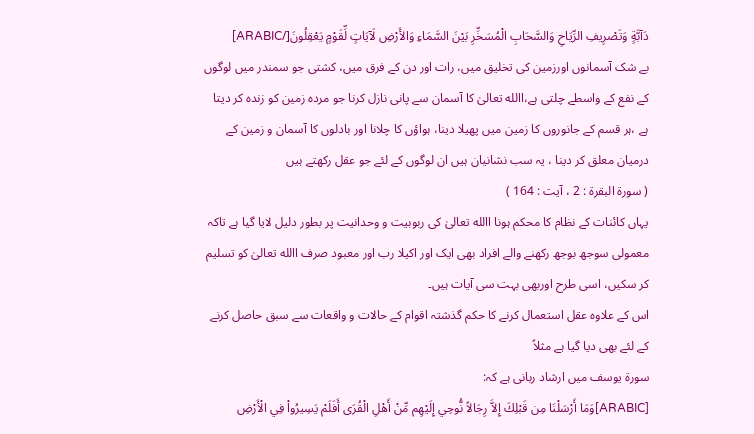دَآبَّةٍ وَتَصْرِيفِ الرِّيَاحِ وَالسَّحَابِ الْمُسَخِّرِ بَيْنَ السَّمَاءِ وَالأَرْضِ لَآيَاتٍ لِّقَوْمٍ يَعْقِلُونَ[/ARABIC]
بے شک آسمانوں اورزمین کی تخلیق میں، رات اور دن کے فرق میں، کشتی جو سمندر میں لوگوں کے نفع کے واسطے چلتی ہے،االله تعالیٰ کا آسمان سے پانی نازل کرنا جو مردہ زمین کو زندہ کر دیتا ہے ،ہر قسم کے جانوروں کا زمین میں پھیلا دینا، ہواؤں کا چلانا اور بادلوں کا آسمان و زمین کے درمیان معلق کر دینا ، یہ سب نشانیان ہیں ان لوگوں کے لئے جو عقل رکھتے ہیں
( سورة البقرة : 2 ، آیت : 164 )
یہاں کائنات کے نظام کا محکم ہونا االله تعالیٰ کی ربوبیت و وحدانیت پر بطور دلیل لایا گیا ہے تاکہ معمولی سوجھ بوجھ رکھنے والے افراد بھی ایک اور اکیلا رب اور معبود صرف االله تعالیٰ کو تسلیم کر سکیں، اسی طرح اوربھی بہت سی آیات ہیں۔
اس کے علاوہ عقل استعمال کرنے کا حکم گذشتہ اقوام کے حالات و واقعات سے سبق حاصل کرنے کے لئے بھی دیا گیا ہے مثلاً
سورۃ یوسف میں ارشاد ربانی ہے کہ:
[ARABIC]وَمَا أَرْسَلْنَا مِن قَبْلِكَ إِلاَّ رِجَالاً نُّوحِي إِلَيْهِم مِّنْ أَهْلِ الْقُرَى أَفَلَمْ يَسِيرُواْ فِي الْأَرْضِ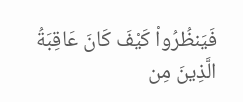فَيَنظُرُواْ كَيْفَ كَانَ عَاقِبَةُ الَّذِينَ مِن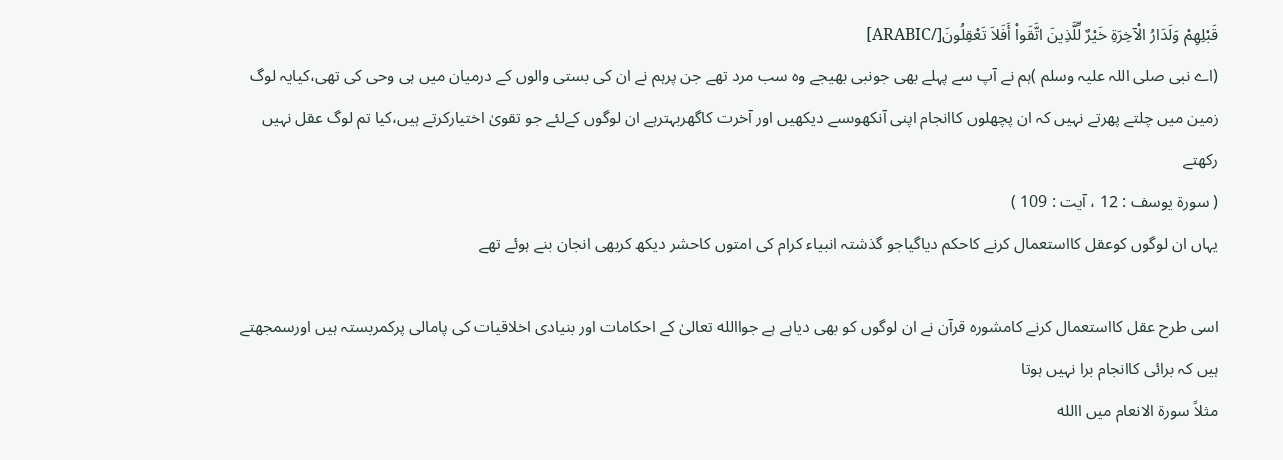قَبْلِهِمْ وَلَدَارُ الْآخِرَةِ خَيْرٌ لِّلَّذِينَ اتَّقَواْ أَفَلاَ تَعْقِلُونَ[/ARABIC]
(اے نبی صلی اللہ علیہ وسلم )ہم نے آپ سے پہلے بھی جونبی بھیجے وہ سب مرد تھے جن پرہم نے ان کی بستی والوں کے درمیان میں ہی وحی کی تھی،کیایہ لوگ زمین میں چلتے پھرتے نہیں کہ ان پچھلوں کاانجام اپنی آنکھوںسے دیکھیں اور آخرت کاگھربہترہے ان لوگوں کےلئے جو تقویٰ اختیارکرتے ہیں،کیا تم لوگ عقل نہیں رکھتے
( سورة يوسف : 12 ، آیت : 109 )
یہاں ان لوگوں کوعقل کااستعمال کرنے کاحکم دیاگیاجو گذشتہ انبیاء کرام کی امتوں کاحشر دیکھ کربھی انجان بنے ہوئے تھے

اسی طرح عقل کااستعمال کرنے کامشورہ قرآن نے ان لوگوں کو بھی دیاہے ہے جواالله تعالیٰ کے احکامات اور بنیادی اخلاقیات کی پامالی پرکمربستہ ہیں اورسمجھتے ہیں کہ برائی کاانجام برا نہیں ہوتا
مثلاً سورۃ الانعام میں االله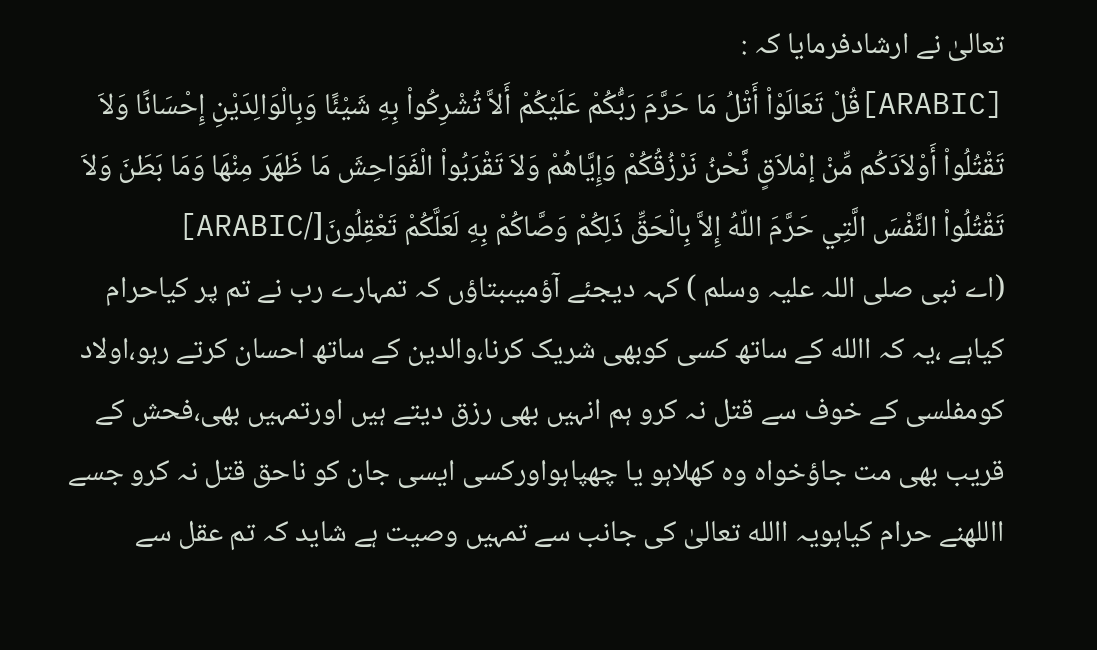تعالیٰ نے ارشادفرمایا کہ :
[ARABIC]قُلْ تَعَالَوْاْ أَتْلُ مَا حَرَّمَ رَبُّكُمْ عَلَيْكُمْ أَلاَّ تُشْرِكُواْ بِهِ شَيْئًا وَبِالْوَالِدَيْنِ إِحْسَانًا وَلاَ تَقْتُلُواْ أَوْلاَدَكُم مِّنْ إمْلاَقٍ نَّحْنُ نَرْزُقُكُمْ وَإِيَّاهُمْ وَلاَ تَقْرَبُواْ الْفَوَاحِشَ مَا ظَهَرَ مِنْهَا وَمَا بَطَنَ وَلاَ تَقْتُلُواْ النَّفْسَ الَّتِي حَرَّمَ اللّهُ إِلاَّ بِالْحَقِّ ذَلِكُمْ وَصَّاكُمْ بِهِ لَعَلَّكُمْ تَعْقِلُونَ[/ARABIC]
(اے نبی صلی اللہ علیہ وسلم ) کہہ دیجئے آؤمیںبتاؤں کہ تمہارے رب نے تم پر کیاحرام کیاہے ،یہ کہ االله کے ساتھ کسی کوبھی شریک کرنا،والدین کے ساتھ احسان کرتے رہو،اولاد کومفلسی کے خوف سے قتل نہ کرو ہم انہیں بھی رزق دیتے ہیں اورتمہیں بھی،فحش کے قریب بھی مت جاؤخواہ وہ کھلاہو یا چھپاہواورکسی ایسی جان کو ناحق قتل نہ کرو جسے االلهنے حرام کیاہویہ االله تعالیٰ کی جانب سے تمہیں وصیت ہے شاید کہ تم عقل سے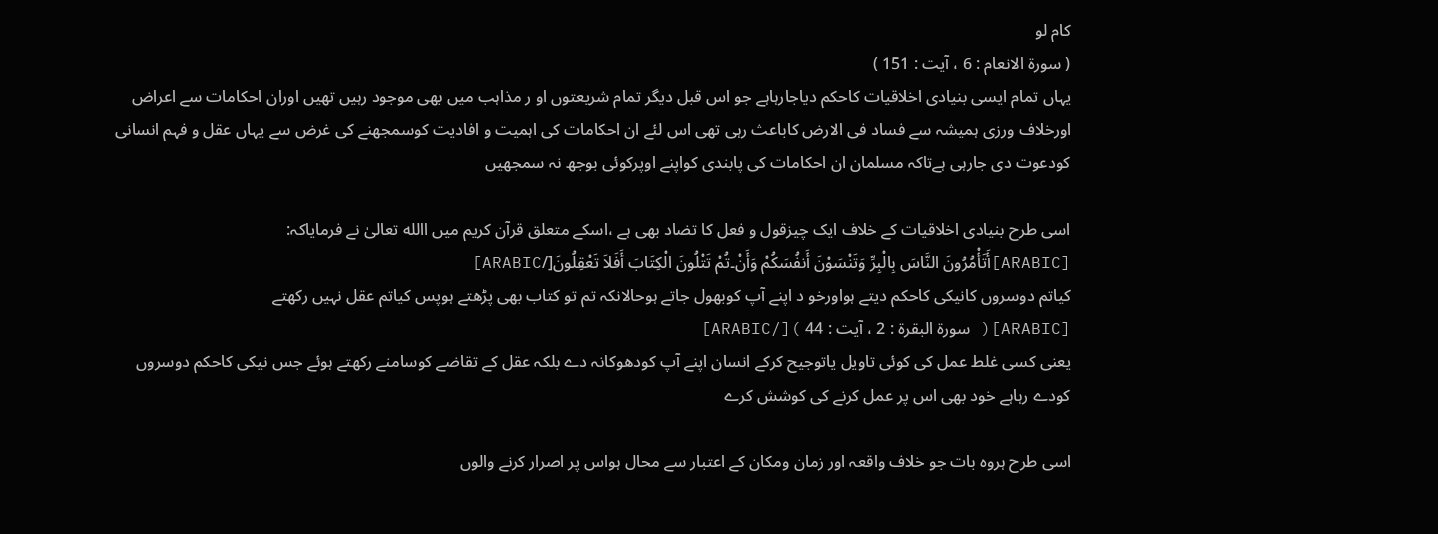کام لو
( سورة الانعام : 6 ، آیت : 151 )
یہاں تمام ایسی بنیادی اخلاقیات کاحکم دیاجارہاہے جو اس قبل دیگر تمام شریعتوں او ر مذاہب میں بھی موجود رہیں تھیں اوران احکامات سے اعراض اورخلاف ورزی ہمیشہ سے فساد فی الارض کاباعث رہی تھی اس لئے ان احکامات کی اہمیت و افادیت کوسمجھنے کی غرض سے یہاں عقل و فہم انسانی کودعوت دی جارہی ہےتاکہ مسلمان ان احکامات کی پابندی کواپنے اوپرکوئی بوجھ نہ سمجھیں

اسی طرح بنیادی اخلاقیات کے خلاف ایک چیزقول و فعل کا تضاد بھی ہے ،اسکے متعلق قرآن کریم میں االله تعالیٰ نے فرمایاکہ:
[ARABIC]أَتَأْمُرُونَ النَّاسَ بِالْبِرِّ وَتَنْسَوْنَ أَنفُسَكُمْ وَأَنْ۔تُمْ تَتْلُونَ الْكِتَابَ أَفَلاَ تَعْقِلُونَ[/ARABIC]
کیاتم دوسروں کانیکی کاحکم دیتے ہواورخو د اپنے آپ کوبھول جاتے ہوحالانکہ تم تو کتاب بھی پڑھتے ہوپس کیاتم عقل نہیں رکھتے
[ARABIC]( سورة البقرة : 2 ، آیت : 44 )[/ARABIC]
یعنی کسی غلط عمل کی کوئی تاویل یاتوجیح کرکے انسان اپنے آپ کودھوکانہ دے بلکہ عقل کے تقاضے کوسامنے رکھتے ہوئے جس نیکی کاحکم دوسروں کودے رہاہے خود بھی اس پر عمل کرنے کی کوشش کرے

اسی طرح ہروہ بات جو خلاف واقعہ اور زمان ومکان کے اعتبار سے محال ہواس پر اصرار کرنے والوں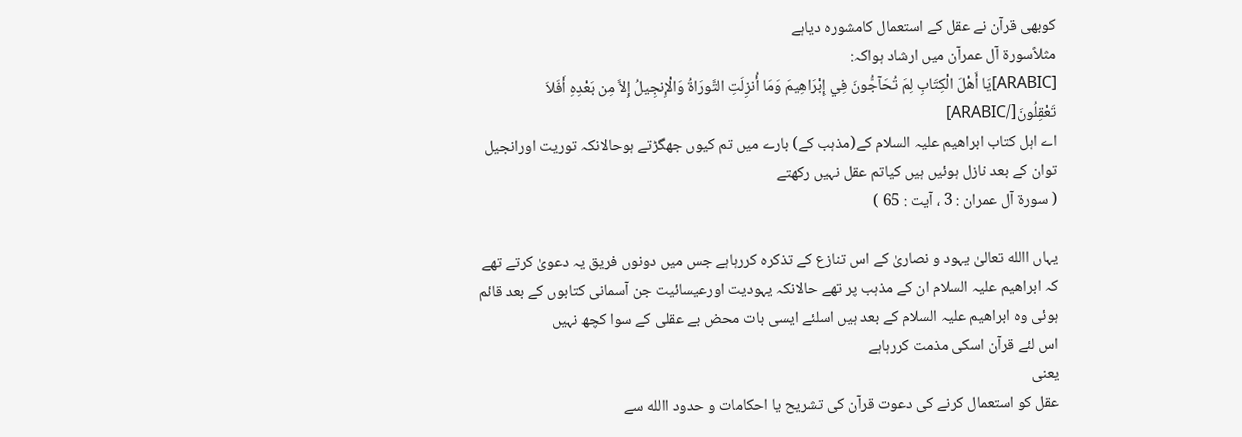کوبھی قرآن نے عقل کے استعمال کامشورہ دیاہے
مثلاًسورۃ آل عمرآن میں ارشاد ہواکہ:
[ARABIC]يَا أَهْلَ الْكِتَابِ لِمَ تُحَآجُّونَ فِي إِبْرَاهِيمَ وَمَا أُنزِلَتِ التَّورَاةُ وَالْإِنجِيلُ إِلاَّ مِن بَعْدِهِ أَفَلاَ تَعْقِلُونَ[/ARABIC]
اے اہل کتاب ابراھیم علیہ السلام کے(مذہب کے) بارے میں تم کیوں جھگڑتے ہوحالانکہ توریت اورانجیل توان کے بعد نازل ہوئیں ہیں کیاتم عقل نہیں رکھتے
( سورة آل عمران : 3 ، آیت : 65 )

یہاں االله تعالیٰ یہود و نصاریٰ کے اس تنازع کے تذکرہ کررہاہے جس میں دونوں فریق یہ دعویٰ کرتے تھے کہ ابراھیم علیہ السلام ان کے مذہب پر تھے حالانکہ یہودیت اورعیسائیت جن آسمانی کتابوں کے بعد قائم ہوئی وہ ابراھیم علیہ السلام کے بعد ہیں اسلئے ایسی بات محض بے عقلی کے سوا کچھ نہیں
اس لئے قرآن اسکی مذمت کررہاہے
یعنی
عقل کو استعمال کرنے کی دعوت قرآن کی تشریح یا احکامات و حدود االله سے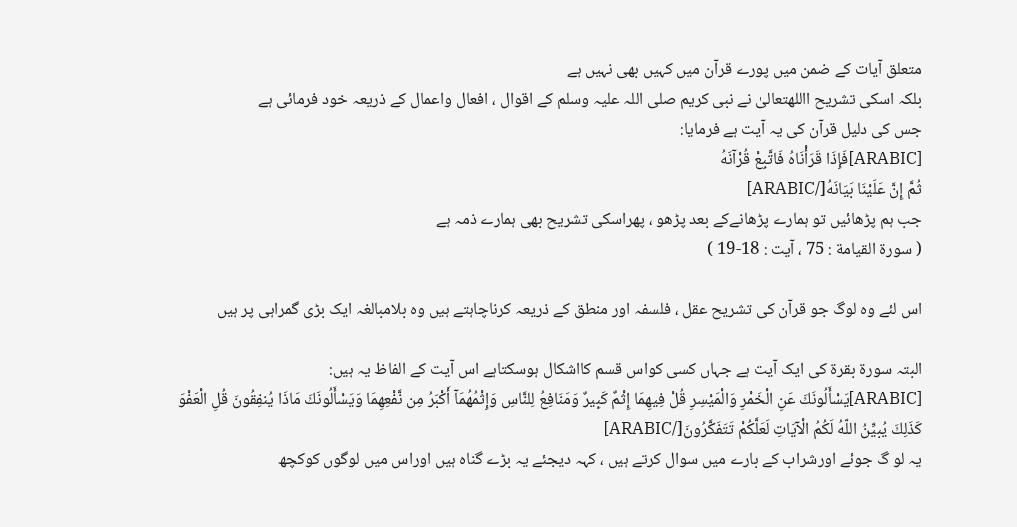متعلق آیات کے ضمن میں پورے قرآن میں کہیں بھی نہیں ہے
بلکہ اسکی تشریح االلهتعالیٰ نے نبی کریم صلی اللہ علیہ وسلم کے اقوال ، افعال واعمال کے ذریعہ خود فرمائی ہے
جس کی دلیل قرآن کی یہ آیت ہے فرمایا:
[ARABIC]فَإِذَا قَرَأْنَاهُ فَاتَّبِعْ قُرْآنَهُ
ثُمَّ إِنَّ عَلَيْنَا بَيَانَهُ[/ARABIC]
جب ہم پڑھائیں تو ہمارے پڑھانےکے بعد پڑھو ، پھراسکی تشریح بھی ہمارے ذمہ ہے
( سورة القيامة : 75 ، آیت : 18-19 )

اس لئے وہ لوگ جو قرآن کی تشریح عقل ، فلسفہ اور منطق کے ذریعہ کرناچاہتے ہیں وہ بلامبالغہ ایک بڑی گمراہی پر ہیں

البتہ سورۃ بقرۃ کی ایک آیت ہے جہاں کسی کواس قسم کااشکال ہوسکتاہے اس آیت کے الفاظ یہ ہیں:
[ARABIC]يَسْأَلُونَكَ عَنِ الْخَمْرِ وَالْمَيْسِرِ قُلْ فِيهِمَا إِثْمٌ كَبِيرٌ وَمَنَافِعُ لِلنَّاسِ وَإِثْمُهُمَآ أَكْبَرُ مِن نَّفْعِهِمَا وَيَسْأَلُونَكَ مَاذَا يُنفِقُونَ قُلِ الْعَفْوَ كَذَلِكَ يُبيِّنُ اللّهُ لَكُمُ الْآيَاتِ لَعَلَّكُمْ تَتَفَكَّرُونَ[/ARABIC]
یہ لو گ جوئے اورشراب کے بارے میں سوال کرتے ہیں ، کہہ دیجئے یہ بڑے گناہ ہیں اوراس میں لوگوں کوکچھ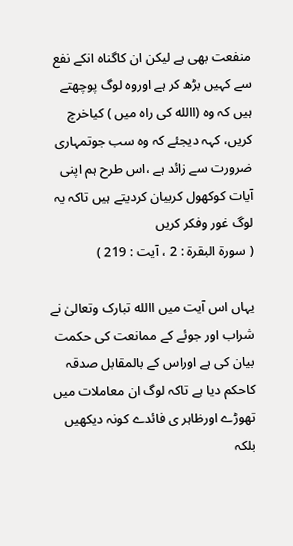منفعت بھی ہے لیکن ان کاگناہ انکے نفع سے کہیں بڑھ کر ہے اوروہ لوگ پوچھتے ہیں کہ وہ (االله کی راہ میں ) کیاخرچ کریں، کہہ دیجئے کہ وہ سب جوتمہاری ضرورت سے زائد ہے ،اس طرح ہم اپنی آیات کوکھول کربیان کردیتے ہیں تاکہ یہ لوگ غور وفکر کریں
( سورة البقرة : 2 ، آیت : 219 )

یہاں اس آیت میں االله تبارک وتعالیٰ نے شراب اور جوئے کے ممانعت کی حکمت بیان کی ہے اوراس کے بالمقابل صدقہ کاحکم دیا ہے تاکہ لوگ ان معاملات میں تھوڑے اورظاہر ی فائدے کونہ دیکھیں بلکہ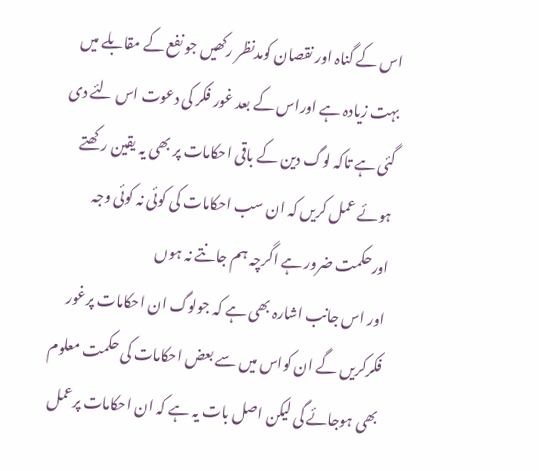اس کے گناہ اور نقصان کومدنظر رکھیں جو نفع کے مقابلے میں بہت زیادہ ہے اوراس کے بعد غور فکر کی دعوت اس لئے دی گئی ہے تاکہ لوگ دین کے باقی احکامات پر بھی یہ یقین رکھتے ہوئے عمل کریں کہ ان سب احکامات کی کوئی نہ کوئی وجہ اورحکمت ضرور ہے اگرچہ ہم جانتے نہ ہوں
اور اس جانب اشارہ بھی ہے کہ جولوگ ان احکامات پرغور فکرکریں گے ان کواس میں سے بعض احکامات کی حکمت معلوم بھی ہوجائے گی لیکن اصل بات یہ ہے کہ ان احکامات پرعمل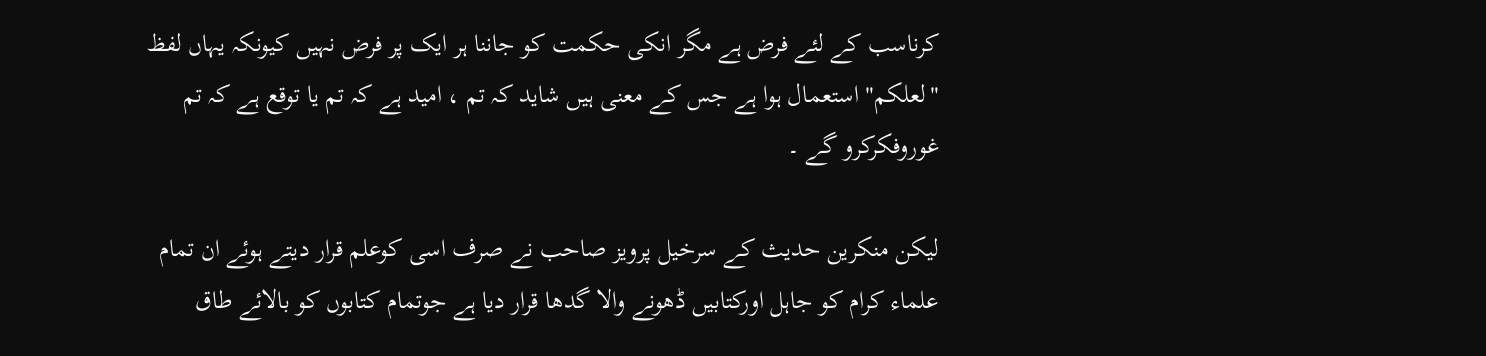کرناسب کے لئے فرض ہے مگر انکی حکمت کو جاننا ہر ایک پر فرض نہیں کیونکہ یہاں لفظ "لعلکم" استعمال ہوا ہے جس کے معنی ہیں شاید کہ تم ، امید ہے کہ تم یا توقع ہے کہ تم غوروفکرکرو گے ۔

لیکن منکرین حدیث کے سرخیل پرویز صاحب نے صرف اسی کوعلم قرار دیتے ہوئے ان تمام علماء کرام کو جاہل اورکتابیں ڈھونے والا گدھا قرار دیا ہے جوتمام کتابوں کو بالائے طاق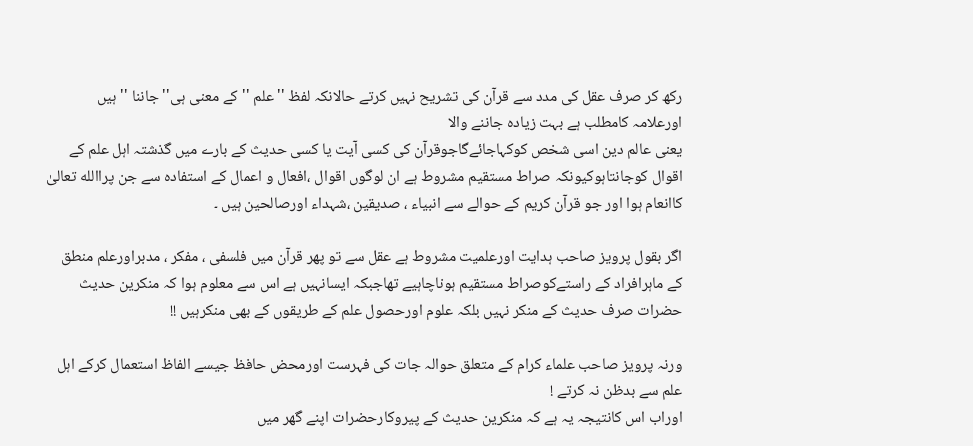رکھ کر صرف عقل کی مدد سے قرآن کی تشریح نہیں کرتے حالانکہ لفظ ''علم '' کے معنی ہی'' جاننا '' ہیں
اورعلامہ کامطلب ہے بہت زیادہ جاننے والا
یعنی عالم دین اسی شخص کوکہاجائےگاجوقرآن کی کسی آیت یا کسی حدیث کے بارے میں گذشتہ اہل علم کے اقوال کوجانتاہوکیونکہ صراط مستقیم مشروط ہے ان لوگوں اقوال ،افعال و اعمال کے استفادہ سے جن پراالله تعالیٰ کاانعام ہوا اور جو قرآن کریم کے حوالے سے انبیاء ، صدیقین ،شہداء اورصالحین ہیں ۔

اگر بقول پرویز صاحب ہدایت اورعلمیت مشروط ہے عقل سے تو پھر قرآن میں فلسفی ، مفکر ، مدبراورعلم منطق کے ماہرافراد کے راستےکوصراط مستقیم ہوناچاہیے تھاجبکہ ایسانہیں ہے اس سے معلوم ہوا کہ منکرین حدیث حضرات صرف حدیث کے منکر نہیں بلکہ علوم اورحصول علم کے طریقوں کے بھی منکرہیں !!

ورنہ پرویز صاحب علماء کرام کے متعلق حوالہ جات کی فہرست اورمحض حافظ جیسے الفاظ استعمال کرکے اہل علم سے بدظن نہ کرتے !
اوراب اس کانتیجہ یہ ہے کہ منکرین حدیث کے پیروکارحضرات اپنے گھر میں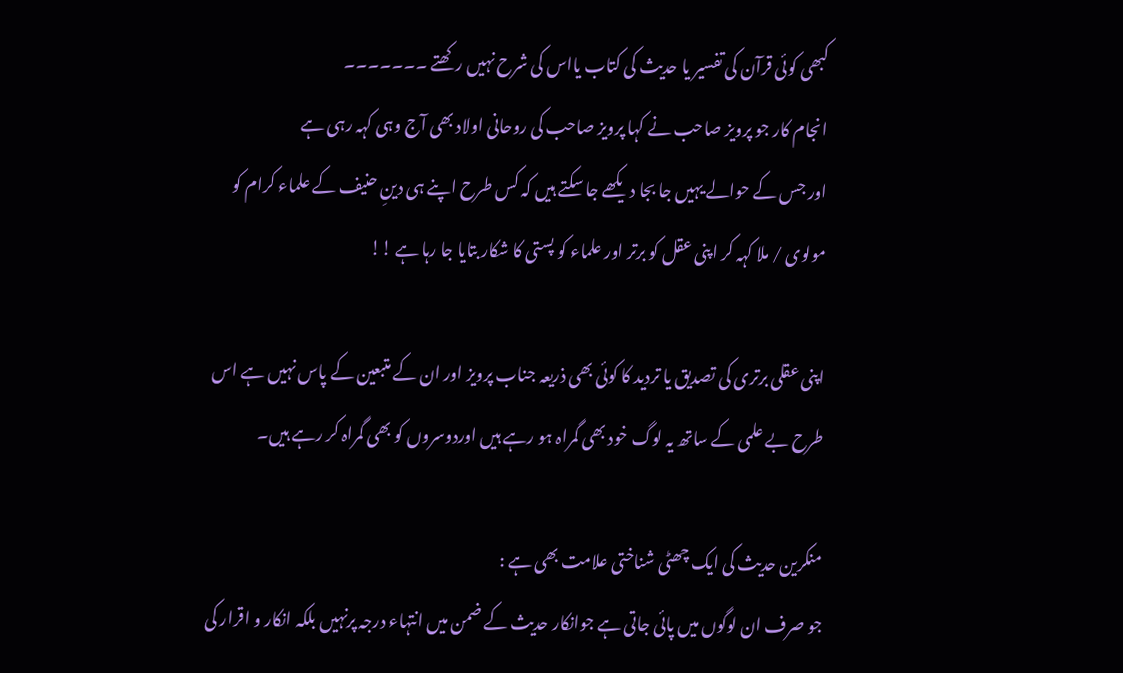کبھی کوئی قرآن کی تفسیر یا حدیث کی کتاب یااس کی شرح نہیں رکھتے ۔۔۔۔۔۔۔
انجام کار جو پرویز صاحب نے کہا پرویز صاحب کی روحانی اولاد بھی آج وہی کہہ رہی ہے
اور جس کے حوالے یہیں جا بجا دیکھے جا سکتے ہیں کہ کس طرح اپنے ہی دینِ حنیف کے علماء کرام کو مولوی / ملا کہہ کر اپنی عقل کو برتر اور علماء کو پستی کا شکار بتایا جا رہا ہے !!

اپنی عقلی برتری کی تصدیق یا تردید کا کوئی بھی ذریعہ جناب پرویز اور ان کے متبعین کے پاس نہیں ہے اس طرح بے علمی کے ساتھ یہ لوگ خود بھی گمراہ ہو رہے ہیں اوردوسروں کو بھی گمراہ کر رہے ہیں۔

منکرین حدیث کی ایک چھٹی شناختی علامت بھی ہے :
جو صرف ان لوگوں میں پائی جاتی ہے جوانکار حدیث کے ضمن میں انتہاء درجہ پرنہیں بلکہ انکار و اقرار کی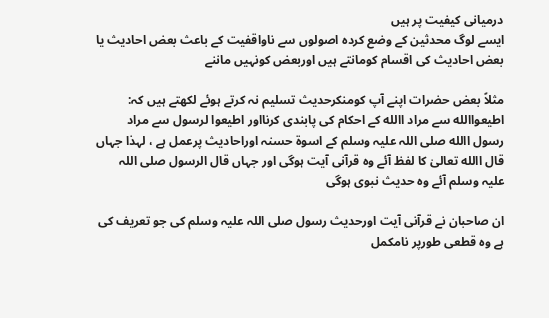درمیانی کیفیت پر ہیں
ایسے لوگ محدثین کے وضع کردہ اصولوں سے ناواقفیت کے باعث بعض احادیث یا بعض احادیث کی اقسام کومانتے ہیں اوربعض کونہیں ماننے

مثلاً بعض حضرات اپنے آپ کومنکرحدیث تسلیم نہ کرتے ہوئے لکھتے ہیں کہ:
اطیعواالله سے مراد االله کے احکام کی پابندی کرنااور اطیعوا لرسول سے مراد رسول االله صلی اللہ علیہ وسلم کے اسوۃ حسنہ اوراحادیث پرعمل ہے ، لہذا جہاں قال االله تعالیٰ کا لفظ آئے وہ قرآنی آیت ہوگی اور جہاں قال الرسول صلی اللہ علیہ وسلم آئے وہ حدیث نبوی ہوگی

ان صاحبان نے قرآنی آیت اورحدیث رسول صلی اللہ علیہ وسلم کی جو تعریف کی ہے وہ قطعی طورپر نامکمل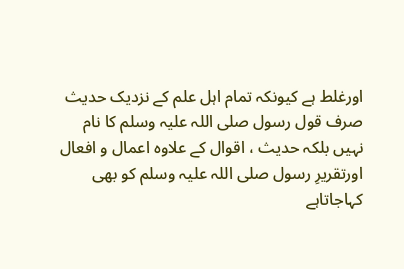اورغلط ہے کیونکہ تمام اہل علم کے نزدیک حدیث صرف قول رسول صلی اللہ علیہ وسلم کا نام نہیں بلکہ حدیث ، اقوال کے علاوہ اعمال و افعال اورتقریرِ رسول صلی اللہ علیہ وسلم کو بھی کہاجاتاہے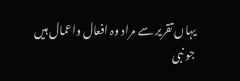یہاں تقریر سے مراد وہ افعال واعمال ہیں جو نبی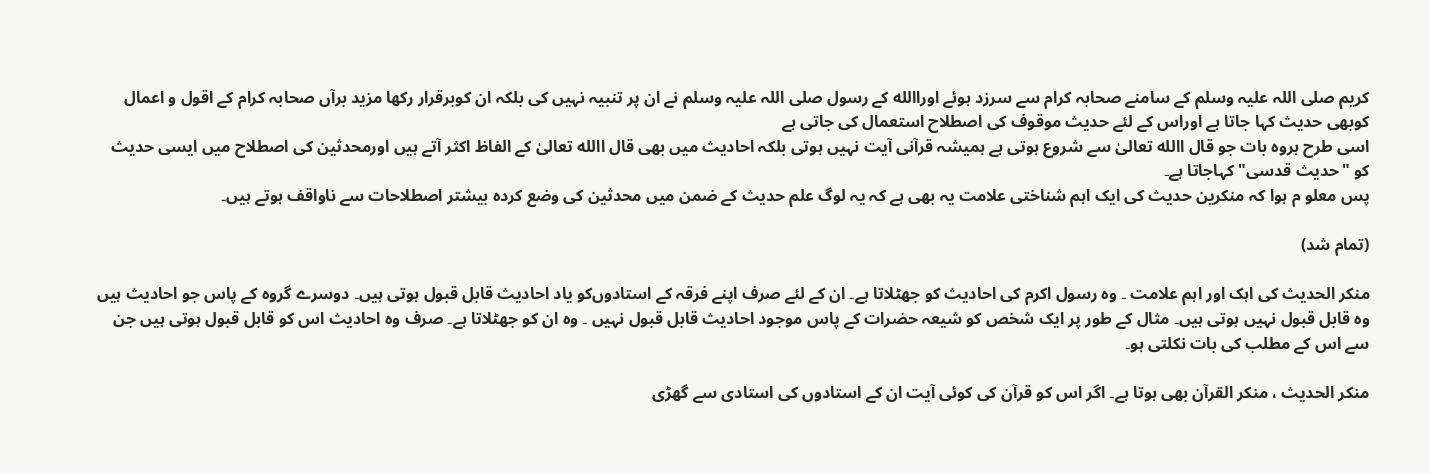کریم صلی اللہ علیہ وسلم کے سامنے صحابہ کرام سے سرزد ہوئے اوراالله کے رسول صلی اللہ علیہ وسلم نے ان پر تنبیہ نہیں کی بلکہ ان کوبرقرار رکھا مزید برآں صحابہ کرام کے اقول و اعمال کوبھی حدیث کہا جاتا ہے اوراس کے لئے حدیث موقوف کی اصطلاح استعمال کی جاتی ہے
اسی طرح ہروہ بات جو قال االله تعالیٰ سے شروع ہوتی ہے ہمیشہ قرآنی آیت نہیں ہوتی بلکہ احادیث میں بھی قال االله تعالیٰ کے الفاظ اکثر آتے ہیں اورمحدثین کی اصطلاح میں ایسی حدیث کو "حدیث قدسی" کہاجاتا ہے۔
پس معلو م ہوا کہ منکرین حدیث کی ایک اہم شناختی علامت یہ بھی ہے کہ یہ لوگ علم حدیث کے ضمن میں محدثین کی وضع کردہ بیشتر اصطلاحات سے ناواقف ہوتے ہیں۔

(تمام شد)

منکر الحدیث کی اہک اور اہم علامت ۔ وہ رسول اکرم کی احادیث کو جھٹلاتا ہے۔ ان کے لئے صرف اپنے فرقہ کے استادوں‌کو یاد احادیث قابل قبول ہوتی ہیں۔ دوسرے گروہ کے پاس جو احادیث ہیں وہ قابل قبول نہیں ہوتی ہیں۔ مثال کے طور پر ایک شخص کو شیعہ حضرات کے پاس موجود احادیث قابل قبول نہیں ۔ وہ ان کو جھٹلاتا ہے۔ صرف وہ احادیث اس کو قابل قبول ہوتی ہیں جن سے اس کے مطلب کی بات نکلتی ہو۔

منکر الحدیث ، منکر القرآن بھی ہوتا ہے۔ اگر اس کو قرآن کی کوئی آیت ان کے استادوں کی استادی سے گھڑی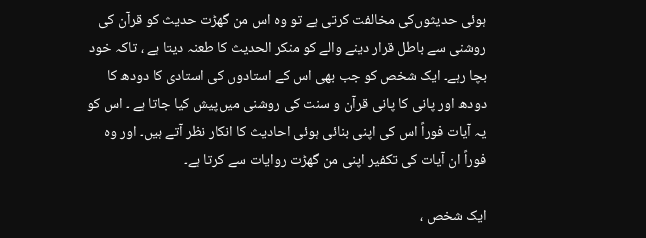ہوئی حدیثوں‌کی مخالفت کرتی ہے تو وہ اس من گھڑت حدیث کو قرآن کی روشنی سے باطل قرار دینے والے کو منکر الحدیث کا طعنہ دیتا ہے ، تاکہ خود بچا رہے۔ ایک شخص کو جب بھی اس کے استادوں‌ کی استادی کا دودھ کا دودھ اور پانی کا پانی قرآن و سنت کی روشنی میں‌پیش کیا جاتا ہے ۔ اس کو یہ آیات فوراً‌ اس کی اپنی بنائی ہوئی احادیث کا انکار نظر آتے ہیں۔ اور وہ فوراً‌ ان آیات کی تکفیر اپنی من گھڑت روایات سے کرتا ہے۔

ایک شخص ،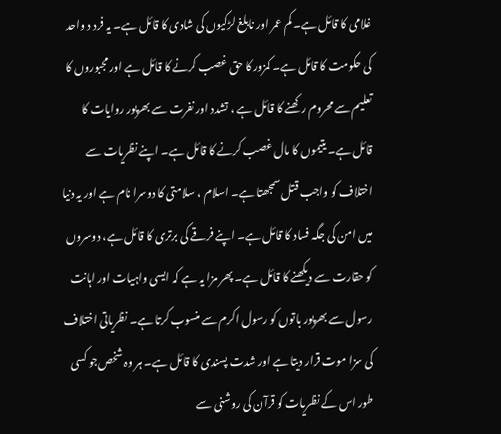غلامی کا قائل ہے۔ کم عمر اور نابلغ لڑکیوں کی شادی کا قائل ہے۔ یہ فرد د واحد کی حکومت کا قائل ہے۔ کمزور کا حق غصب کرنے کا قائل ہے اور مجبوروں کا تعلیم سے محروم رکھنے کا قائل ہے ، تشدد اور نفرت سے بھرپور روایات کا قائل ہے۔ یتیموں کا مال غصب کرنے کا قائل ہے۔ اپنے نظریات سے اختلاف کو واجب قتل سمجھتا ہے۔ اسلام ، سلامتی کا دوسرا نام ہے اور یہ دنیا میں‌ امن کی جگہ فساد کا قائل ہے۔ اپنے فرقے کی برتری کا قائل ہے، دوسروں کو حقارت سے دیکھنے کا قائل ہے۔ پھر مزا یہ ہے کہ ایسی واہیات اور اہانت رسول سے بھرپور باتوں کو رسول اکرم سے منسوب کرتا ہے۔ نظریاتی اختلاف کی سزا موت قرار دیتا ہے اور شدت پسندی کا قائل ہے۔ ہر وہ شخص‌جو کسی طور اس کے نظریات کو قرآن کی روشنی سے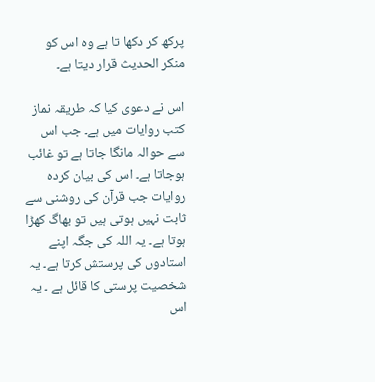پرکھ کر دکھا تا ہے وہ اس کو منکر الحدیث قرار دیتا ہے۔

اس نے دعوی کیا کہ طریقہ نماز کتب روایات میں ہے۔ جب اس سے حوالہ مانگا جاتا ہے تو غائب ہوجاتا ہے۔ اس کی بیان کردہ روایات جب قرآن کی روشنی سے ثابت نہیں ہوتی ہیں تو بھاگ کھڑا ہوتا ہے۔ یہ اللہ کی جگہ اپنے استادوں کی پرستش کرتا ہے۔ یہ شخصیت پرستی کا قائل ہے ۔ یہ اس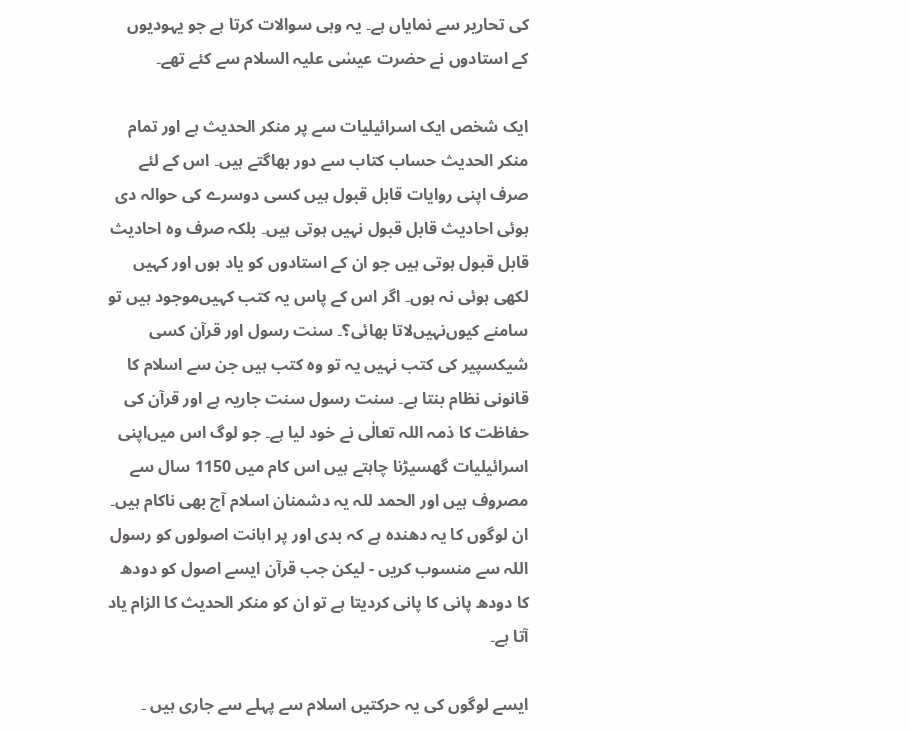کی تحاریر سے نمایاں ہے۔ یہ وہی سوالات کرتا ہے جو یہودیوں کے استادوں نے حضرت عیسٰی علیہ السلام سے کئے تھے۔

ایک شخص ایک اسرائیلیات سے پر منکر الحدیث ہے اور تمام منکر الحدیث حساب کتاب سے دور بھاگتے ہیں۔ اس کے لئے صرف اپنی روایات قابل قبول ہیں کسی دوسرے کی حوالہ دی ہوئی احادیث قابل قبول نہیں ہوتی ہیں۔ بلکہ صرف وہ احادیث قابل قبول ہوتی ہیں جو ان کے استادوں کو یاد ہوں اور کہیں لکھی ہوئی نہ ہوں۔ اگر اس کے پاس یہ کتب کہیں‌موجود ہیں تو سامنے کیوں‌نہیں‌لاتا بھائی؟۔ سنت رسول اور قرآن کسی شیکسپیر کی کتب نہیں یہ تو وہ کتب ہیں جن سے اسلام کا قانونی نظام بنتا ہے۔ سنت رسول سنت جاریہ ہے اور قرآن کی حفاظت کا ذمہ اللہ تعالٰی نے خود لیا ہے۔ جو لوگ اس میں‌اپنی اسرائیلیات گھسیڑنا چاہتے ہیں اس کام میں 1150 سال سے مصروف ہیں اور الحمد للہ یہ دشمنان اسلام آج بھی ناکام ہیں۔ ان لوگوں کا یہ دھندہ ہے کہ بدی اور پر اہانت اصولوں کو رسول اللہ سے منسوب کریں - لیکن جب قرآن ایسے اصول کو دودھ کا دودھ پانی کا پانی کردیتا ہے تو ان کو منکر الحدیث کا الزام یاد آتا ہے۔

ایسے لوگوں کی یہ حرکتیں‌ اسلام سے پہلے سے جاری ہیں ۔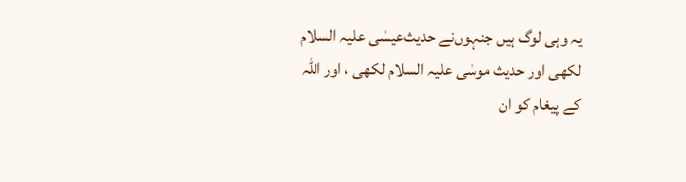یہ وہی لوگ ہیں جنہوں‌نے حدیث‌عیسٰی علیہ السلام لکھی اور حدیث موسٰی علیہ السلام لکھی ، اور اللہ کے پیغام کو ان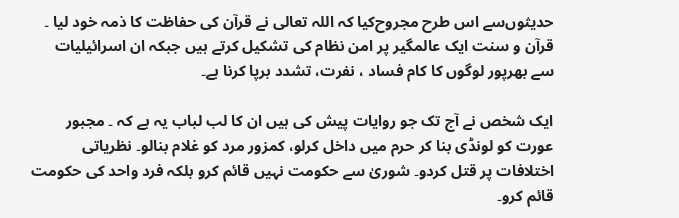حدیثوں‌سے اس طرح مجروح‌کیا کہ اللہ تعالی نے قرآن کی حفاظت کا ذمہ خود لیا ۔ قرآن و سنت ایک عالمگیر پر امن نظام کی تشکیل کرتے ہیں جبکہ ان اسرائیلیات سے بھرپور لوگوں کا کام فساد ، نفرت، تشدد برپا کرنا ہے۔

ایک شخص نے آج تک جو روایات پیش کی ہیں ان کا لب لباب یہ ہے کہ ۔ مجبور عورت کو لونڈی بنا کر حرم میں داخل کرلو، کمزور مرد کو غلام بنالو۔ نظریاتی اختلافات پر قتل کردو۔ شوریٰ سے حکومت نہیں قائم کرو بلکہ فرد واحد کی حکومت قائم کرو۔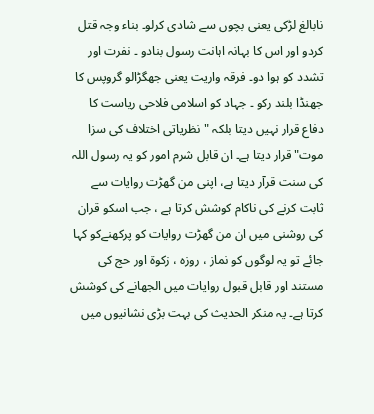نابالغ لڑکی یعنی بچوں سے شادی کرلو۔ بناء‌ وجہ قتل کردو اور اس کا بہانہ اہانت رسول بنادو ۔ نفرت اور تشدد کو ہوا دو۔ فرقہ واریت یعنی جھگڑالو گروپس کا جھنڈا بلند رکو ۔ جہاد کو اسلامی فلاحی ریاست کا دفاع قرار نہیں دیتا بلکہ "نظریاتی اختلاف کی سزا موت" قرار دیتا ہے۔ ان قابل شرم امور کو یہ رسول اللہ کی سنت قرآر دیتا ہے، اپنی من گھڑت روایات سے ثابت کرنے کی ناکام کوشش کرتا ہے ، جب اسکو قران کی روشنی میں ان من گھڑت روایات کو پرکھنےکو کہا جائے تو یہ لوگوں کو نماز ، روزہ ، زکوۃ اور حج کی مستند اور قابل قبول روایات میں الجھانے کی کوشش کرتا ہے۔ یہ منکر الحدیث کی بہت بڑی نشانیوں میں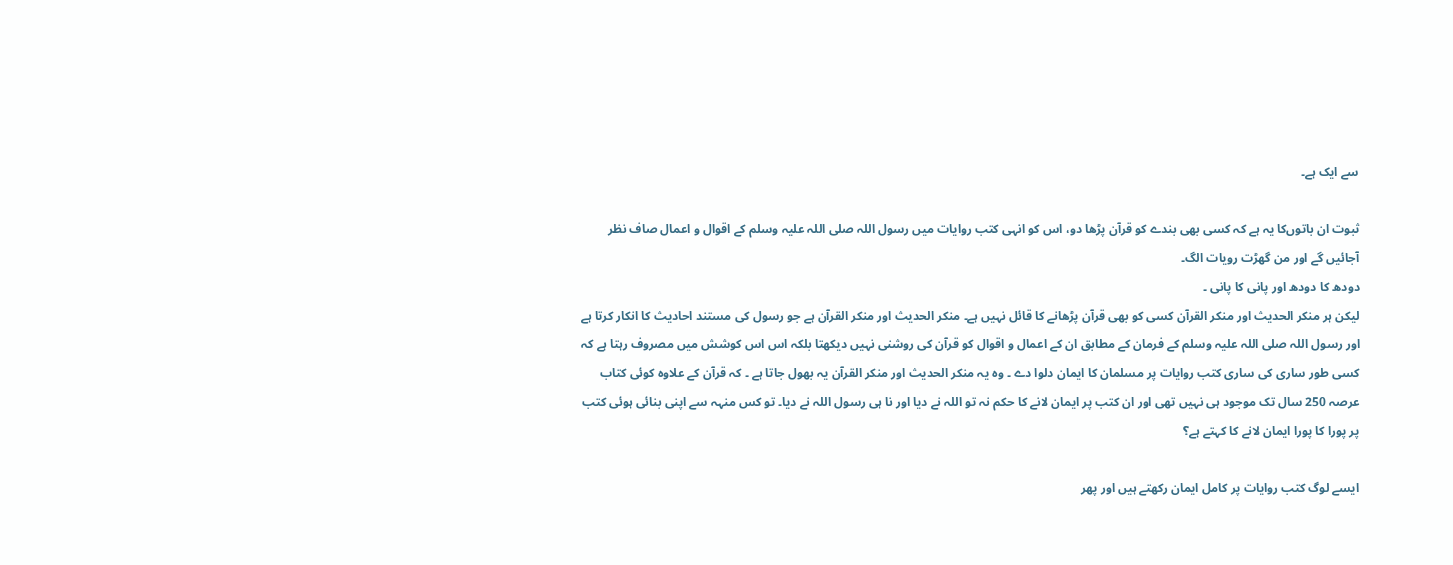سے ایک ہے۔

ثبوت ان باتوں‌کا یہ ہے کہ کسی بھی بندے کو قرآن پڑھا دو، اس کو انہی کتب روایات میں رسول اللہ صلی اللہ علیہ وسلم کے اقوال و اعمال صاف نظر آجائیں‌ گے اور من گھڑت رویات الگ۔
دودھ کا دودھ اور پانی کا پانی ۔
لیکن ہر منکر الحدیث اور منکر القرآن کسی کو بھی قرآن پڑھانے کا قائل نہیں ہے۔ منکر الحدیث اور منکر القرآن ہے جو رسول کی مستند احادیث کا انکار کرتا ہے اور رسول اللہ صلی اللہ علیہ وسلم کے فرمان کے مطابق ان کے اعمال و اقوال کو قرآن کی روشنی نہیں دیکھتا بلکہ اس اس کوشش میں مصروف رہتا ہے کہ کسی طور ساری کی ساری کتب روایات پر مسلمان کا ایمان دلوا دے ۔ وہ یہ منکر الحدیث اور منکر القرآن یہ بھول جاتا ہے ۔ کہ قرآن کے علاوہ کوئی کتاب عرصہ 250 سال تک موجود ہی نہیں تھی اور ان کتب پر ایمان لانے کا حکم نہ تو اللہ نے دیا اور نا ہی رسول اللہ نے دیا۔ تو کس منہہ سے اپنی بنائی ہوئی کتب پر پورا کا پورا ایمان لانے کا کہتے ہے؟

ایسے لوگ کتب روایات پر کامل ایمان رکھتے ہیں اور پھر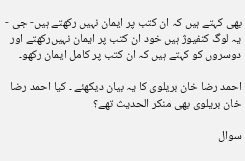بھی کہتے ہیں کہ ان کتب پر ایمان نہیں رکھتے ہیں‌- جی - یہ لوگ کنفیوژ ہیں خود ان کتب پر ایمان نہیں‌رکھتے اور دوسروں کو کہتے ہیں کہ ان کتب پر کامل ایمان رکھو۔

احمد رضا خان بریلوی کا یہ بیان دیکھئے ۔ کیا احمد رضا خان بریلوی بھی منکر الحدیث تھے؟

سوال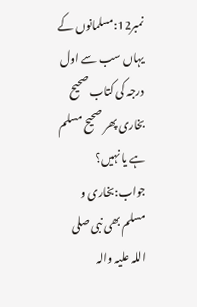نمبر12:مسلمانوں کے یہاں سب سے اول درجہ کی کتاب صحیح بخاری پھر صحیح مسلم ہے یا نہیں؟
جواب:بخاری و مسلم بھی نبی صلی اللہ علیہ والہ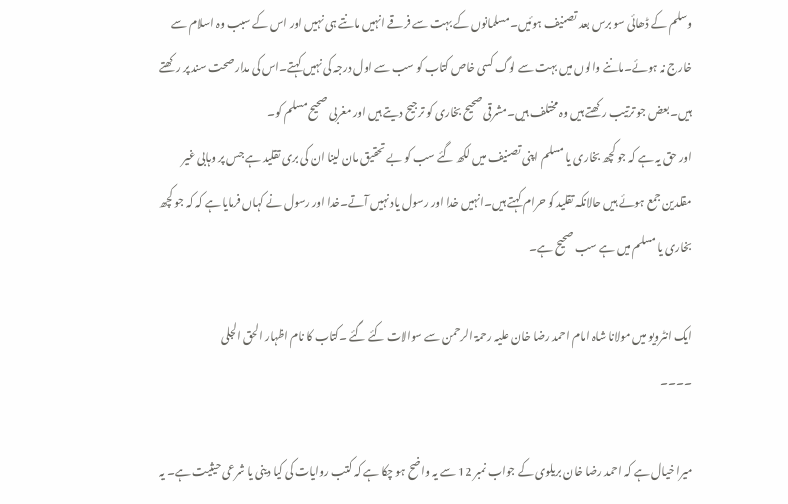وسلم کے ڈھائی سو برس بعد تصنیف ہوئیں۔مسلمانوں کے بہت سے فرقے انہیں مانتے ہی نہیں اور اس کے سبب وہ اسلام سے خارج نہ ہوئے۔ماننے والوں میں بہت سے لوگ کسی خاص کتاب کو سب سے اول درجہ کی نہیں کہتے۔اس کی مدار صحت سند پر رکھتے ہیں۔بعض جو ترتیب رکھتے ہیں وہ مختلف ہیں۔مشرقی صحیح بخاری کو ترجیح دیتے ہیں اور مغربی صحیح مسلم کو۔
اور حق یہ ہے کہ جو کچھ بخاری یا مسلم اپنی تصنیف میں لکھ گئے سب کو بے تحقیق مان لینا ان کی بری تقلید ہے جس پر وہابی غیر مقلدین جمع ہوئے ہیں حالانکہ تقلید کو حرام کہتے ہیں۔انہیں خدا اور رسول یاد نہیں آتے۔خدا اور رسول نے کہاں فرمایا ہے کہ کہ جو کچھ بخاری یا مسلم میں ہے سب صحیح ہے۔

ایک انٹرویو میں‌ مولانا شاہ امام احمد رضا خان علیہ رحمۃ الرحمن سے سوالات کئے گئے ۔کتاب کا نام اظہار الحق الجلی
۔۔۔۔

میرا خیال ہے کہ احمد رضا خان بریلوی کے جواب نمبر 12 سے یہ واضح ہو چکا ہے کہ کتب روایات کی کیا دینی یا شرعی حیثیت ہے۔ یہ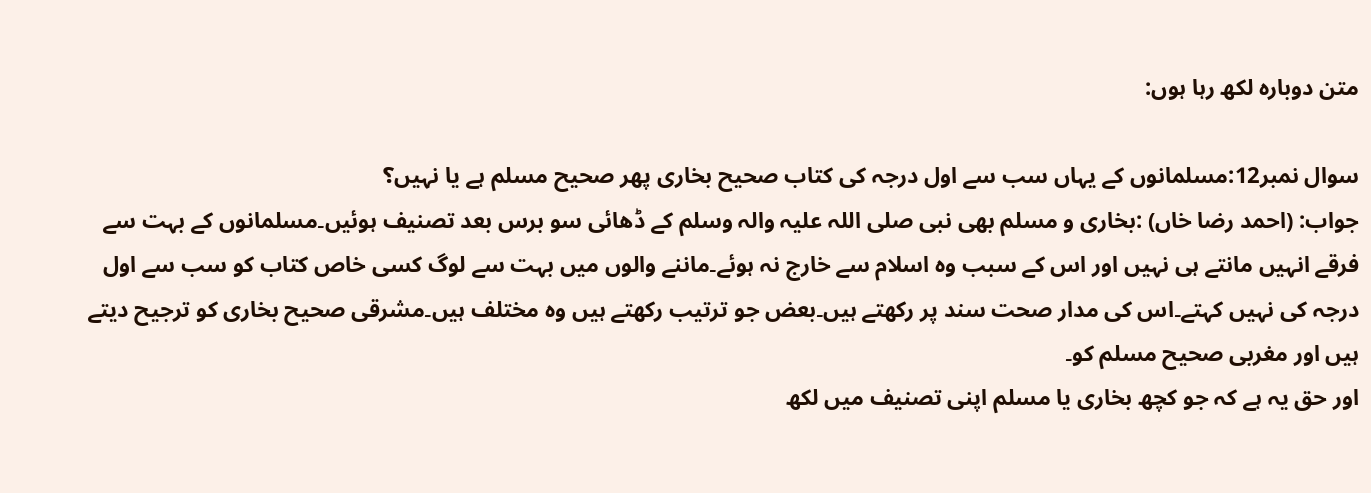متن دوبارہ لکھ رہا ہوں:

سوال نمبر12:مسلمانوں کے یہاں سب سے اول درجہ کی کتاب صحیح بخاری پھر صحیح مسلم ہے یا نہیں؟
جواب: (احمد رضا خاں) :بخاری و مسلم بھی نبی صلی اللہ علیہ والہ وسلم کے ڈھائی سو برس بعد تصنیف ہوئیں۔مسلمانوں کے بہت سے فرقے انہیں مانتے ہی نہیں اور اس کے سبب وہ اسلام سے خارج نہ ہوئے۔ماننے والوں میں بہت سے لوگ کسی خاص کتاب کو سب سے اول درجہ کی نہیں کہتے۔اس کی مدار صحت سند پر رکھتے ہیں۔بعض جو ترتیب رکھتے ہیں وہ مختلف ہیں۔مشرقی صحیح بخاری کو ترجیح دیتے ہیں اور مغربی صحیح مسلم کو۔
اور حق یہ ہے کہ جو کچھ بخاری یا مسلم اپنی تصنیف میں لکھ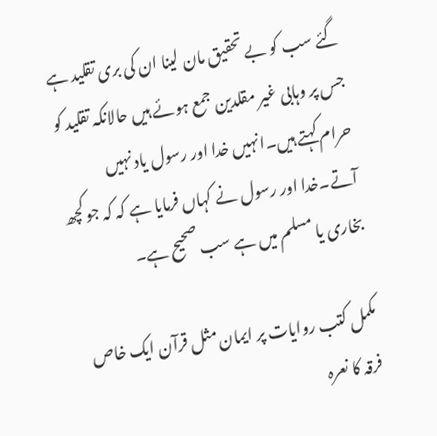گئے سب کو بے تحقیق مان لینا ان کی بری تقلید ہے جس پر وہابی غیر مقلدین جمع ہوئے ہیں حالانکہ تقلید کو حرام کہتے ہیں۔انہیں خدا اور رسول یاد نہیں آتے۔خدا اور رسول نے کہاں فرمایا ہے کہ کہ جو کچھ بخاری یا مسلم میں ہے سب صحیح ہے۔

مکمل کتب روایات پر ایمان مثل قرآن ایک خاص فرقہ کا نعرہ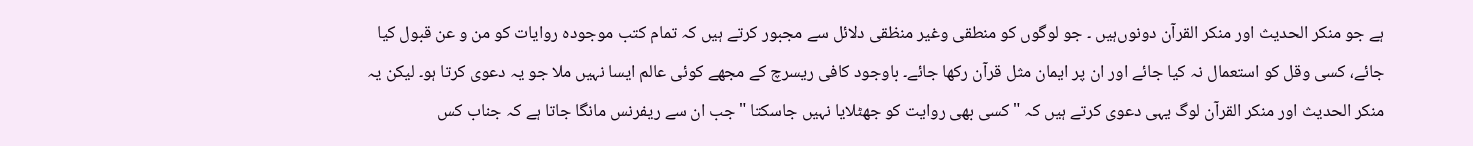ہے جو منکر الحدیث اور منکر القرآن دونوں‌ہیں ۔ جو لوگوں کو منطقی وغیر منظقی دلائل سے مجبور کرتے ہیں کہ تمام کتب موجودہ روایات کو من و عن قبول کیا جائے، کسی وقل کو استعمال نہ کیا جائے اور ان پر ایمان مثل قرآن رکھا جائے۔ باوجود کافی ریسرچ کے مجھے کوئی عالم ایسا نہیں ملا جو یہ دعوی کرتا ہو۔ لیکن یہ منکر الحدیث اور منکر القرآن لوگ یہی دعوی کرتے ہیں کہ " کسی بھی روایت کو جھٹلایا نہیں جاسکتا " جب ان سے ریفرنس مانگا جاتا ہے کہ جناب کس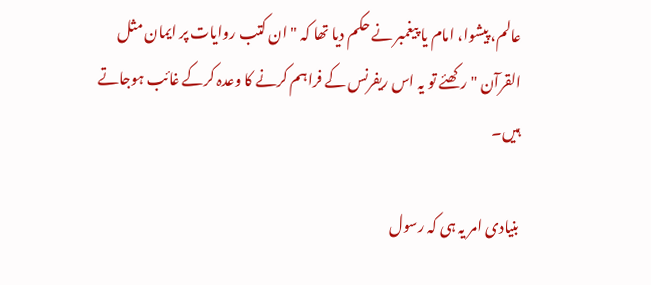عالم، پیشوا، امام یا پیغمبر نے حکم دیا تھا کہ " ان کتب روایات پر ایمان مثل القرآن " رکھئے تو یہ اس ریفرنس کے فراہم کرنے کا وعدہ کرکے غائب ہوجاتے ہیں۔

بنیادی امر یہ ہی کہ رسول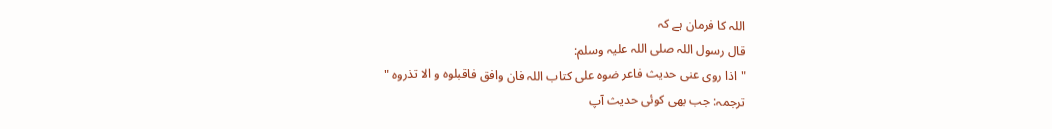اللہ کا فرمان ہے کہ
قال رسول اللہ صلی اللہ علیہ وسلم:
"اذا روی عنی حدیث فاعر ضوہ علی کتاب اللہ فان وافق فاقبلوہ و الا تذروہ "
ترجمہ: جب بھی کوئی حدیث آپ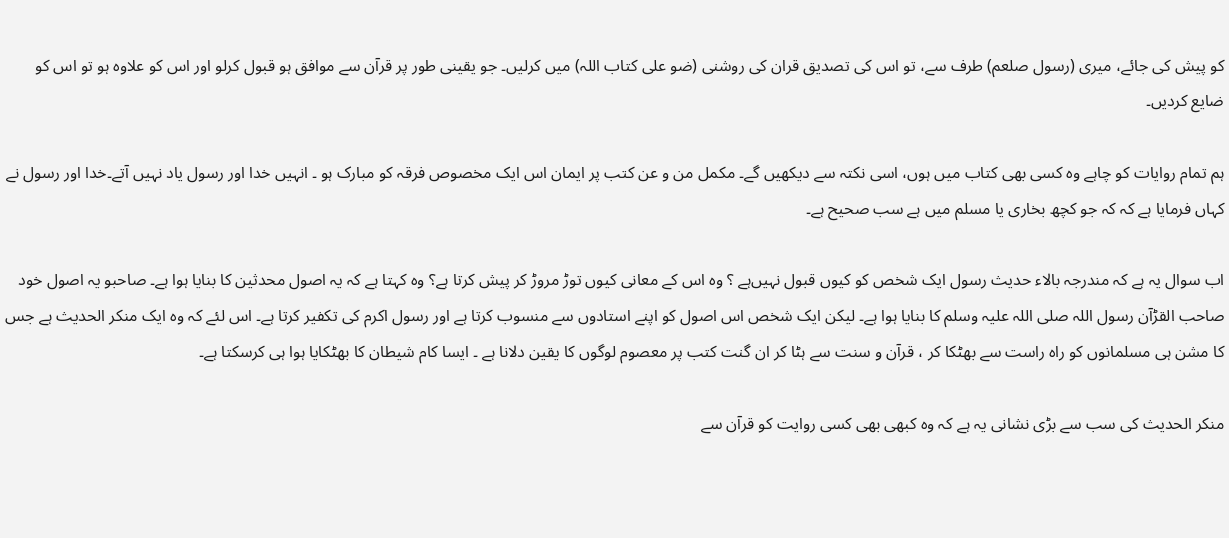کو پیش کی جائے، میری (رسول صلعم) طرف سے، تو اس کی تصدیق قران کی روشنی (ضو علی کتاب اللہ) میں کرلیں۔ جو یقینی طور پر قرآن سے موافق ہو قبول کرلو اور اس کو علاوہ ہو تو اس کو ضایع کردیں۔

ہم تمام روایات کو چاہے وہ کسی بھی کتاب میں ہوں، اسی نکتہ سے دیکھیں گے۔ مکمل من و عن کتب پر ایمان اس ایک مخصوص فرقہ کو مبارک ہو ۔ انہیں خدا اور رسول یاد نہیں آتے۔خدا اور رسول نے کہاں فرمایا ہے کہ کہ جو کچھ بخاری یا مسلم میں ہے سب صحیح ہے۔

اب سوال یہ ہے کہ مندرجہ بالاء‌ حدیث رسول ایک شخص کو کیوں قبول نہیں‌ہے ؟ وہ اس کے معانی کیوں توڑ مروڑ کر پیش کرتا ہے؟ وہ کہتا ہے کہ یہ اصول محدثین کا بنایا ہوا ہے۔ صاحبو یہ اصول خود صاحب القڑآن رسول اللہ صلی اللہ علیہ وسلم کا بنایا ہوا ہے۔ لیکن ایک شخص اس اصول کو اپنے استادوں سے منسوب کرتا ہے اور رسول اکرم کی تکفیر کرتا ہے۔ اس لئے کہ وہ ایک منکر الحدیث ہے جس کا مشن ہی مسلمانوں‌ کو راہ راست سے بھٹکا کر ، قرآن و سنت سے ہٹا کر ان گنت کتب پر معصوم لوگوں کا یقین دلانا ہے ۔ ایسا کام شیطان کا بھٹکایا ہوا ہی کرسکتا ہے۔

منکر الحدیث کی سب سے بڑی نشانی یہ ہے کہ وہ کبھی بھی کسی روایت کو قرآن سے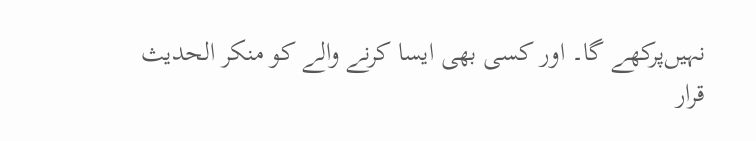نہیں‌پرکھے گا۔ اور کسی بھی ایسا کرنے والے کو منکر الحدیث قرار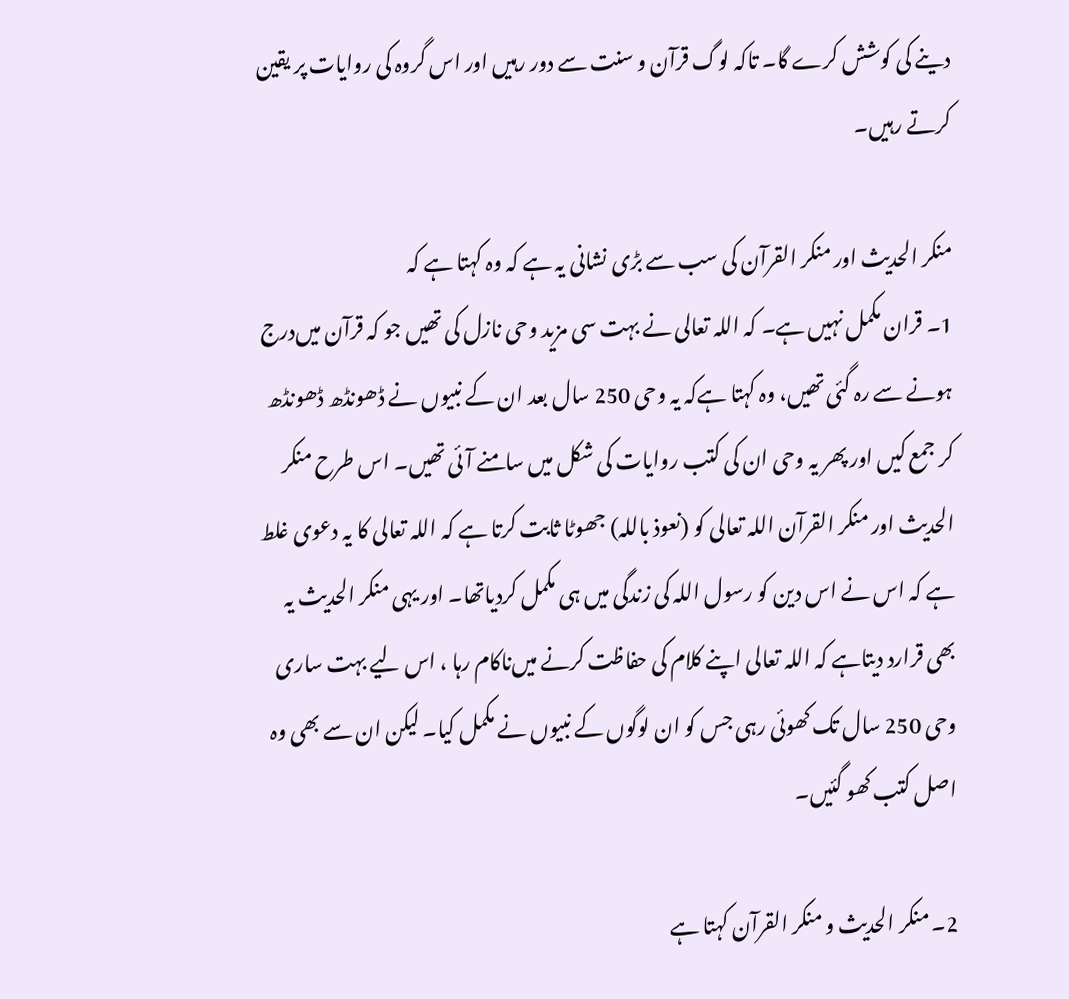دینے کی کوشش کرے گا۔ تاکہ لوگ قرآن و سنت سے دور رہیں اور اس گروہ کی روایات پر یقین کرتے رہیں۔

منکر الحدیث اور منکر القرآن کی سب سے بڑی نشانی یہ ہے کہ وہ کہتا ہے کہ
1۔ قران مکمل نہیں ہے۔ کہ اللہ تعالی نے بہت سی مزید وحی نازل کی تھیں جو کہ قرآن میں‌درج ہونے سے رہ گئی تھیں، وہ کہتا ہےکہ یہ وحی 250 سال بعد ان کے نبیوں نے ڈھونڈھ ڈھونڈھ کر جمع کیں اور پھر یہ وحی ان کی کتب روایات کی شکل میں سامنے آئی تھیں۔ اس طرح منکر الحدیث اور منکر القرآن اللہ تعالی کو (نعوذ باللہ) جھوٹا ثابت کرتا ہے کہ اللہ تعالی کا یہ دعوی غلط ہے کہ اس نے اس دین کو رسول اللہ کی زندگی میں ہی مکمل کردیاتھا۔ اور یہی منکر الحدیث یہ بھی قرارد دیتاہے کہ اللہ تعالی اپنے کلام کی حفاظت کرنے میں‌ناکام رہا ، اس لیے بہت ساری وحی 250 سال تک کھوئی رہی جس کو ان لوگوں کے نبیوں‌ نے مکمل کیا۔ لیکن ان سے بھی وہ اصل کتب کھو گئیں۔

2۔ منکر الحدیث و منکر القرآن کہتا ہے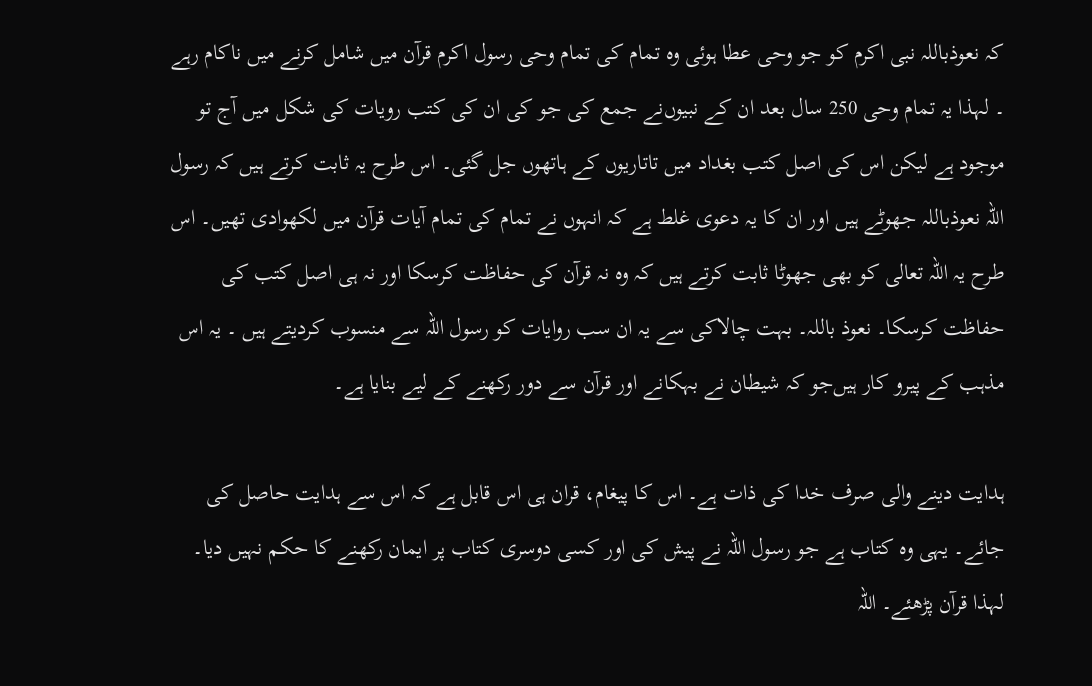کہ نعوذ‌باللہ نبی اکرم کو جو وحی عطا ہوئی وہ تمام کی تمام وحی رسول اکرم قرآن میں شامل کرنے میں ناکام رہے ۔ لہذا یہ تمام وحی 250 سال بعد ان کے نبیوں‌نے جمع کی جو کی ان کی کتب رویات کی شکل میں آج تو موجود ہے لیکن اس کی اصل کتب بغداد میں تاتاریوں کے ہاتھوں ‌جل گئی۔ اس طرح یہ ثابت کرتے ہیں کہ رسول اللہ نعوذ‌باللہ جھوٹے ہیں اور ان کا یہ دعوی غلط ہے کہ انہوں نے تمام کی تمام آیات قرآن میں لکھوادی تھیں۔ اس طرح یہ اللہ تعالی کو بھی جھوٹا ثابت کرتے ہیں کہ وہ نہ قرآن کی حفاظت کرسکا اور نہ ہی اصل کتب کی حفاظت کرسکا۔ نعوذ باللہ۔ بہت چالاکی سے یہ ان سب روایات کو رسول اللہ سے منسوب کردیتے ہیں ۔ یہ اس مذہب کے پیرو کار ہیں‌جو کہ شیطان نے بہکانے اور قرآن سے دور رکھنے کے لیے بنایا ہے۔

ہدایت دینے والی صرف خدا کی ذات ہے۔ اس کا پیغام، قران ہی اس قابل ہے کہ اس سے ہدایت حاصل کی جائے۔ یہی وہ کتاب ہے جو رسول اللہ نے پیش کی اور کسی دوسری کتاب پر ایمان رکھنے کا حکم نہیں دیا۔ لہذا قرآن پڑھئے۔ اللہ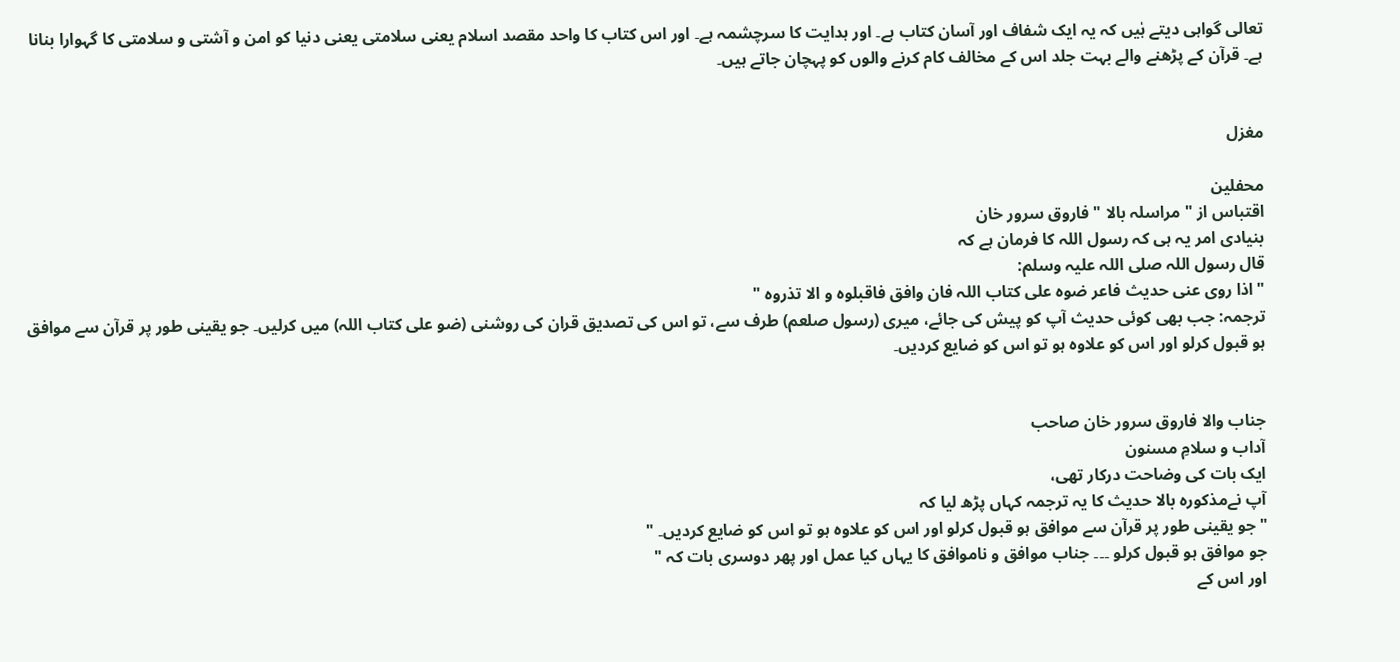تعالی گواہی دیتے ہٰیں کہ یہ ایک شفاف اور آسان کتاب ہے۔ اور ہدایت کا سرچشمہ ہے۔ اور اس کتاب کا واحد مقصد اسلام یعنی سلامتی یعنی دنیا کو امن و آشتی و سلامتی کا گہوارا بنانا ہے۔ قرآن کے پڑھنے والے بہت جلد اس کے مخالف کام کرنے والوں کو پہچان جاتے ہیں۔


مغزل

محفلین
اقتباس از " مراسلہ بالا " فاروق سرور خان
بنیادی امر یہ ہی کہ رسول اللہ کا فرمان ہے کہ
قال رسول اللہ صلی اللہ علیہ وسلم:
"اذا روی عنی حدیث فاعر ضوہ علی کتاب اللہ فان وافق فاقبلوہ و الا تذروہ "
ترجمہ: جب بھی کوئی حدیث آپ کو پیش کی جائے، میری (رسول صلعم) طرف سے، تو اس کی تصدیق قران کی روشنی (ضو علی کتاب اللہ) میں کرلیں۔ جو یقینی طور پر قرآن سے موافق ہو قبول کرلو اور اس کو علاوہ ہو تو اس کو ضایع کردیں۔


جناب والا فاروق سرور خان صاحب
آداب و سلامِ مسنون
ایک بات کی وضاحت درکار تھی،
آپ نےمذکورہ بالا حدیث کا یہ ترجمہ کہاں پڑھ لیا کہ
"جو یقینی طور پر قرآن سے موافق ہو قبول کرلو اور اس کو علاوہ ہو تو اس کو ضایع کردیں۔ "
جو موافق ہو قبول کرلو ۔۔۔ جناب موافق و ناموافق کا یہاں کیا عمل اور پھر دوسری بات کہ "
اور اس کے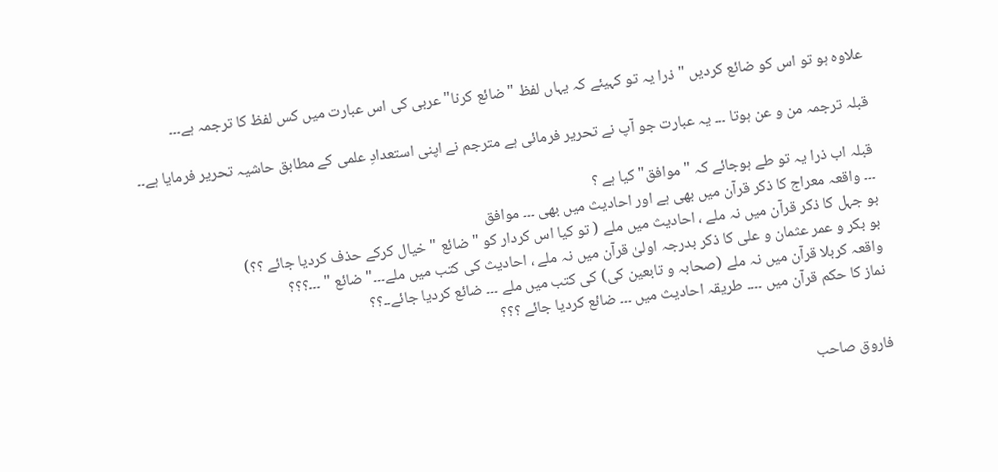علاوہ ہو تو اس کو ضائع کردیں " ذرا یہ تو کہیئے کہ یہاں لفظ "ضائع کرنا" عربی کی اس عبارت میں کس لفظ کا ترجمہ ہے۔۔۔

قبلہ ترجمہ من و عن ہوتا ۔۔۔ یہ عبارت جو آپ نے تحریر فرمائی ہے مترجم نے اپنی استعدادِ علمی کے مطابق حاشیہ تحریر فرمایا ہے۔۔

قبلہ اب ذرا یہ تو طے ہوجائے کہ "موافق" کیا ہے ؟
۔۔۔ واقعہ معراج کا ذکر قرآن میں بھی ہے اور احادیث میں بھی ۔۔۔ موافق
بو جہل کا ذکر قرآن میں نہ ملے ، احادیث میں ملے ( تو کیا اس کردار کو " ضائع " خیال کرکے حذف کردیا جائے ؟؟)
بو بکر و عمر عثمان و علی کا ذکر بدرجہ اولیٰ قرآن میں نہ ملے ، احادیث کی کتب میں ملے۔۔۔" ضائع " ۔۔۔؟؟؟
واقعہ کربلا قرآن میں نہ ملے (صحابہ و تابعین کی) کی کتب میں ملے ۔۔۔ ضائع کردیا جائے۔۔؟؟
نماز کا حکم قرآن میں ۔۔۔۔ طریقہ احادیث میں ۔۔۔ ضائع کردیا جائے ؟؟؟


فاروق صاحب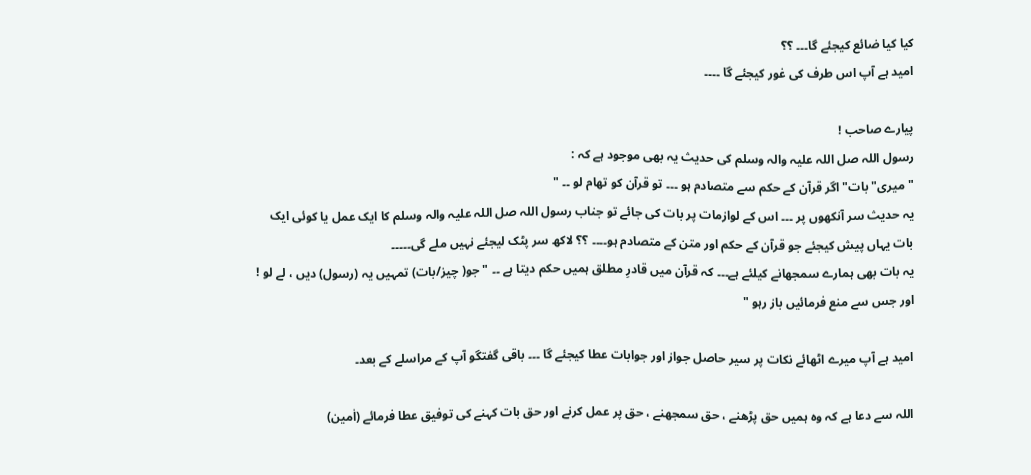کیا کیا ضائع کیجئے گا۔۔۔ ؟؟
امید ہے آپ اس طرف کی غور کیجئے گا ۔۔۔۔

پیارے صاحب !
رسول اللہ صل اللہ علیہ والہ وسلم کی حدیث یہ بھی موجود ہے کہ :
" میری" بات" اگر قرآن کے حکم سے متصادم ہو ۔۔۔ تو قرآن کو تھام لو ۔۔ "
یہ حدیث سر آنکھوں پر ۔۔۔ اس کے لوازمات پر بات کی جائے تو جناب رسول اللہ صل اللہ علیہ والہ وسلم کا ایک عمل یا کوئی ایک
بات یہاں پیش کیجئے جو قرآن کے حکم اور متن کے متصادم ہو۔۔۔۔ ؟؟ لاکھ سر پٹک لیجئے نہیں ملے گی۔۔۔۔۔
یہ بات بھی ہمارے سمجھانے کیلئے ہے۔۔۔ کہ قرآن میں قادرِ مطلق ہمیں حکم دیتا ہے ۔۔ " جو( چیز/بات) تمہیں یہ (رسول) دیں ، لے لو !
اور جس سے منع فرمائیں باز رہو "

امید ہے آپ میرے اٹھائے نکات پر سیر حاصل جواز اور جوابات عطا کیجئے گا ۔۔۔ باقی گفتگو آپ کے مراسلے کے بعد۔

اللہ سے دعا ہے کہ وہ ہمیں حق پڑھنے ، حق سمجھنے ، حق پر عمل کرنے اور حق بات کہنے کی توفیق عطا فرمائے (اٰمین)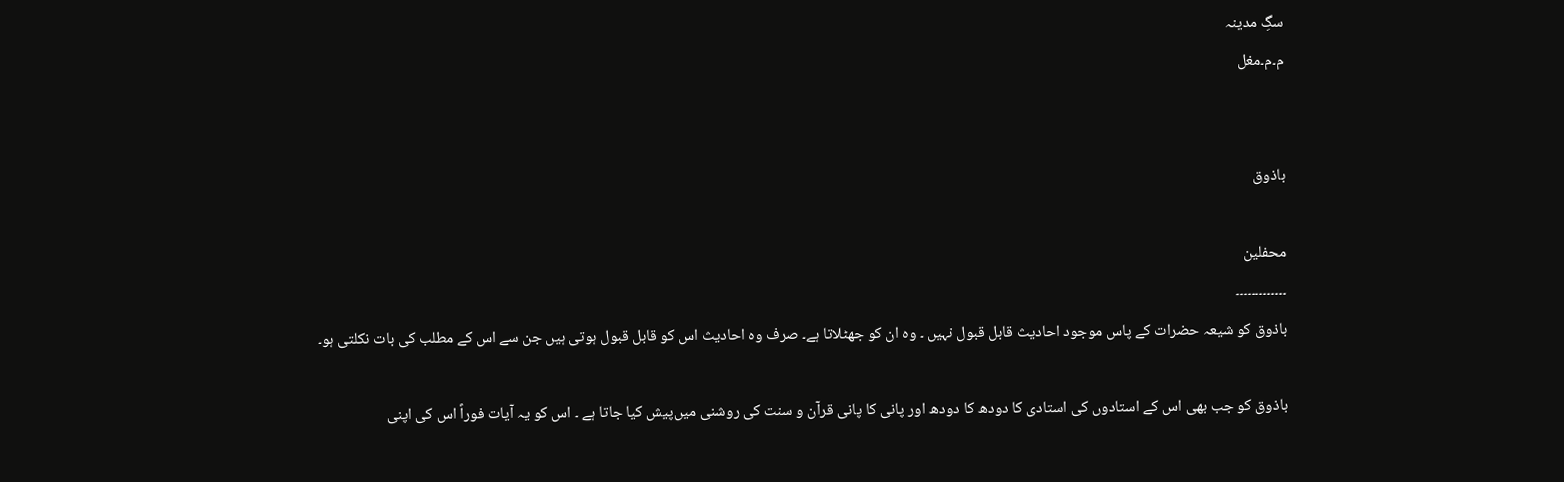سگِ مدینہ
م۔م۔مغل


باذوق

محفلین
۔۔۔۔۔۔۔۔۔۔۔۔۔
باذوق کو شیعہ حضرات کے پاس موجود احادیث قابل قبول نہیں ۔ وہ ان کو جھٹلاتا ہے۔ صرف وہ احادیث اس کو قابل قبول ہوتی ہیں جن سے اس کے مطلب کی بات نکلتی ہو۔

باذوق کو جب بھی اس کے استادوں‌ کی استادی کا دودھ کا دودھ اور پانی کا پانی قرآن و سنت کی روشنی میں‌پیش کیا جاتا ہے ۔ اس کو یہ آیات فوراً‌ اس کی اپنی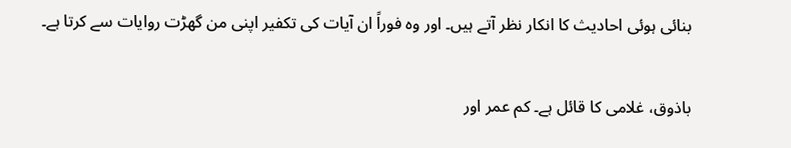بنائی ہوئی احادیث کا انکار نظر آتے ہیں۔ اور وہ فوراً‌ ان آیات کی تکفیر اپنی من گھڑت روایات سے کرتا ہے۔

باذوق، غلامی کا قائل ہے۔ کم عمر اور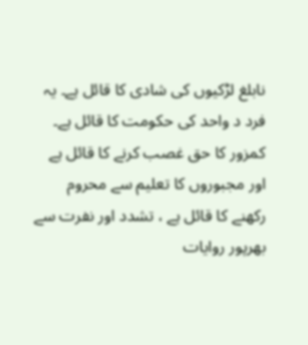نابلغ لڑکیوں کی شادی کا قائل ہے۔ یہ فرد د واحد کی حکومت کا قائل ہے۔ کمزور کا حق غصب کرنے کا قائل ہے اور مجبوروں کا تعلیم سے محروم رکھنے کا قائل ہے ، تشدد اور نفرت سے بھرپور روایات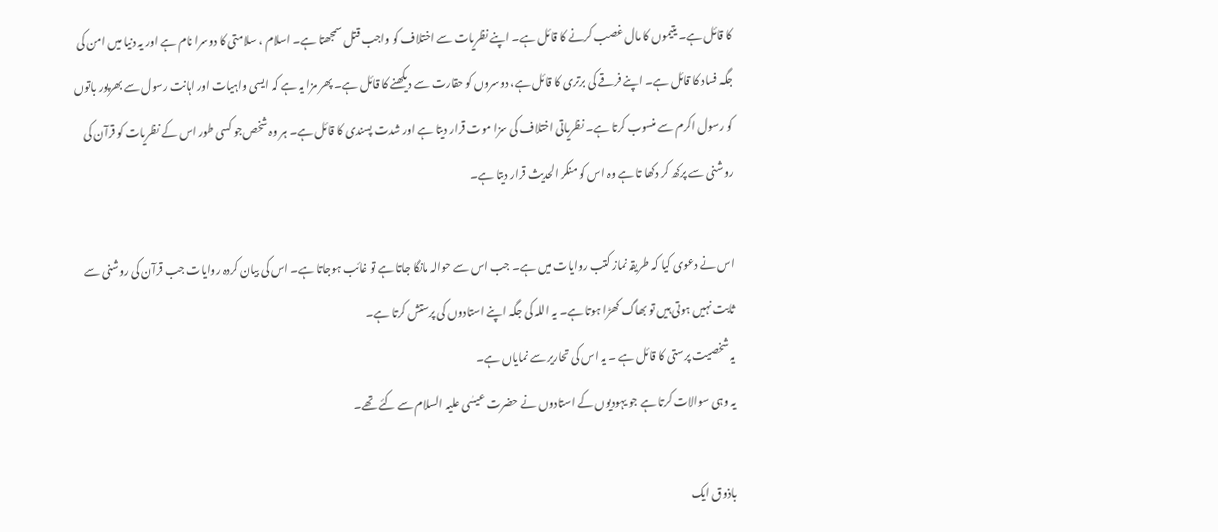کا قائل ہے۔ یتیموں کا مال غصب کرنے کا قائل ہے۔ اپنے نظریات سے اختلاف کو واجب قتل سمجھتا ہے۔ اسلام ، سلامتی کا دوسرا نام ہے اور یہ دنیا میں‌ امن کی جگہ فساد کا قائل ہے۔ اپنے فرقے کی برتری کا قائل ہے، دوسروں کو حقارت سے دیکھنے کا قائل ہے۔ پھر مزا یہ ہے کہ ایسی واہیات اور اہانت رسول سے بھرپور باتوں کو رسول اکرم سے منسوب کرتا ہے۔ نظریاتی اختلاف کی سزا موت قرار دیتا ہے اور شدت پسندی کا قائل ہے۔ ہر وہ شخص‌جو کسی طور اس کے نظریات کو قرآن کی روشنی سے پرکھ کر دکھا تا ہے وہ اس کو منکر الحدیث قرار دیتا ہے۔

اس نے دعوی کیا کہ طریقہ نماز کتب روایات میں ہے۔ جب اس سے حوالہ مانگا جاتا ہے تو غائب ہوجاتا ہے۔ اس کی بیان کردہ روایات جب قرآن کی روشنی سے ثابت نہیں ہوتی ہیں تو بھاگ کھڑا ہوتا ہے۔ یہ اللہ کی جگہ اپنے استادوں کی پرستش کرتا ہے۔
یہ شخصیت پرستی کا قائل ہے ۔ یہ اس کی تحاریر سے نمایاں ہے۔
یہ وہی سوالات کرتا ہے جو یہودیوں کے استادوں نے حضرت عیسٰی علیہ السلام سے کئے تھے۔

باذوق ایک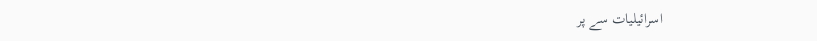اسرائیلیات سے پر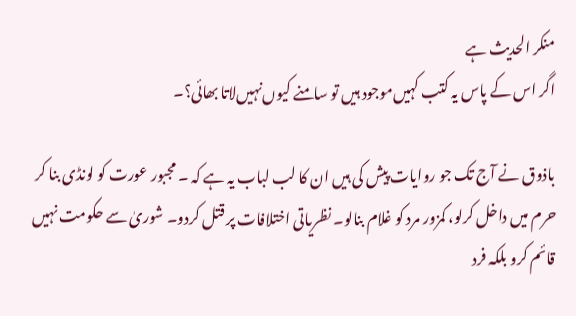منکر الحدیث ہے
اگر اس کے پاس یہ کتب کہیں‌موجود ہیں تو سامنے کیوں‌نہیں‌لاتا بھائی؟۔

باذوق نے آج تک جو روایات پیش کی ہیں ان کا لب لباب یہ ہے کہ ۔ مجبور عورت کو لونڈی بنا کر حرم میں داخل کرلو، کمزور مرد کو غلام بنالو۔ نظریاتی اختلافات پر قتل کردو۔ شوریٰ سے حکومت نہیں قائم کرو بلکہ فرد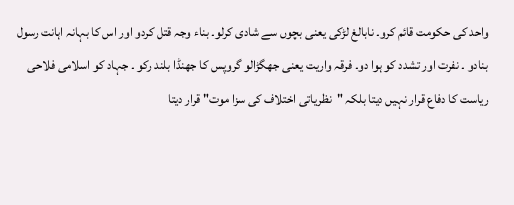واحد کی حکومت قائم کرو۔ نابالغ لڑکی یعنی بچوں سے شادی کرلو۔ بناء‌ وجہ قتل کردو اور اس کا بہانہ اہانت رسول بنادو ۔ نفرت اور تشدد کو ہوا دو۔ فرقہ واریت یعنی جھگڑالو گروپس کا جھنڈا بلند رکو ۔ جہاد کو اسلامی فلاحی ریاست کا دفاع قرار نہیں دیتا بلکہ "نظریاتی اختلاف کی سزا موت" قرار دیتا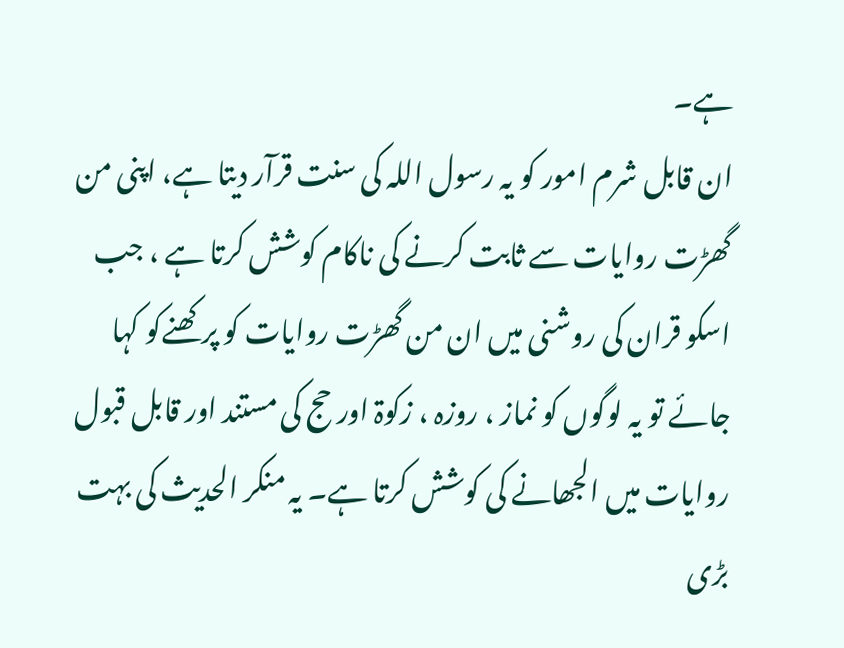ہے۔
ان قابل شرم امور کو یہ رسول اللہ کی سنت قرآر دیتا ہے، اپنی من گھڑت روایات سے ثابت کرنے کی ناکام کوشش کرتا ہے ، جب اسکو قران کی روشنی میں ان من گھڑت روایات کو پرکھنےکو کہا جائے تو یہ لوگوں کو نماز ، روزہ ، زکوۃ اور حج کی مستند اور قابل قبول روایات میں الجھانے کی کوشش کرتا ہے۔ یہ منکر الحدیث کی بہت بڑی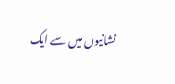نشانیوں میں سے ایک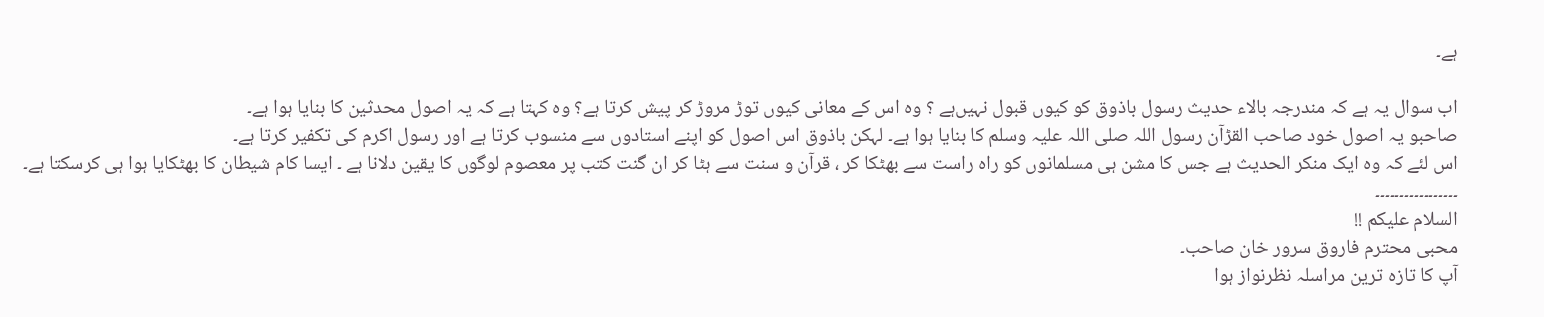ہے۔

اب سوال یہ ہے کہ مندرجہ بالاء‌ حدیث رسول باذوق کو کیوں قبول نہیں‌ہے ؟ وہ اس کے معانی کیوں توڑ مروڑ کر پیش کرتا ہے؟ وہ کہتا ہے کہ یہ اصول محدثین کا بنایا ہوا ہے۔
صاحبو یہ اصول خود صاحب القڑآن رسول اللہ صلی اللہ علیہ وسلم کا بنایا ہوا ہے۔ لہکن باذوق اس اصول کو اپنے استادوں سے منسوب کرتا ہے اور رسول اکرم کی تکفیر کرتا ہے۔
اس لئے کہ وہ ایک منکر الحدیث ہے جس کا مشن ہی مسلمانوں‌ کو راہ راست سے بھٹکا کر ، قرآن و سنت سے ہٹا کر ان گنت کتب پر معصوم لوگوں کا یقین دلانا ہے ۔ ایسا کام شیطان کا بھٹکایا ہوا ہی کرسکتا ہے۔
۔۔۔۔۔۔۔۔۔۔۔۔۔۔۔۔۔
السلام علیکم !!
محبی محترم فاروق سرور خان صاحب۔
آپ کا تازہ ترین مراسلہ نظرنواز ہوا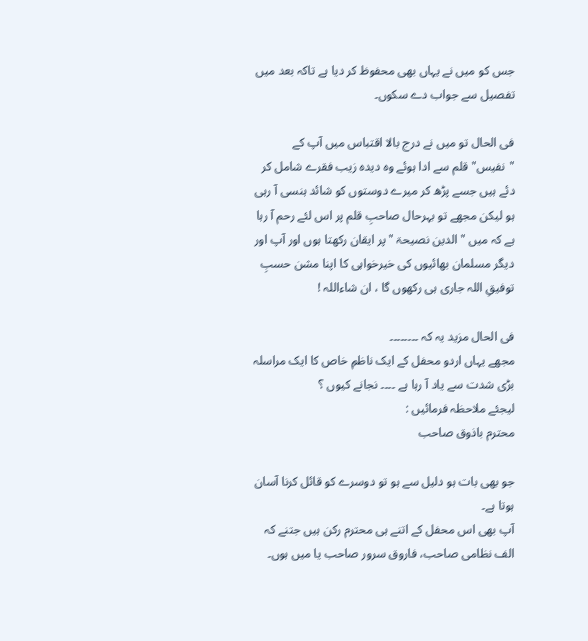جس کو میں نے یہاں بھی محفوظ کر دیا ہے تاکہ بعد میں تفصیل سے جواب دے سکوں۔

فی الحال تو میں نے درج بالا اقتباس میں آپ کے "نفیس" قلم سے ادا ہوئے وہ دیدہ زیب فقرے شامل کر دئے ہیں جسے پڑھ کر میرے دوستوں کو شائد ہنسی آ رہی ہو لیکن مجھے تو بہرحال صاحبِ قلم پر اس لئے رحم آ رہا ہے کہ میں " الدین نصیحۃ " پر ایقان رکھتا ہوں اور آپ اور دیگر مسلمان بھائیوں کی خیرخواہی کا اپنا مشن حسبِ توفیقِ اللہ جاری ہی رکھوں گا ، ان شاءاللہ !

فی الحال مزید یہ کہ ۔۔۔۔۔۔۔۔
مجھے یہاں اردو محفل کے ایک ناظمِ خاص کا ایک مراسلہ بڑی شدت سے یاد آ رہا ہے ۔۔۔۔ نجانے کیوں ؟
لیجئے ملاحظہ فرمائیں :
محترم باذوق صاحب

جو بھی بات ہو دلیل سے ہو تو دوسرے کو قائل کرنا آسان ہوتا ہے۔
آپ بھی اس محفل کے اتنے ہی محترم رکن ہیں جتنے کہ الف نظامی صاحب، فاروق سرور صاحب یا میں ہوں۔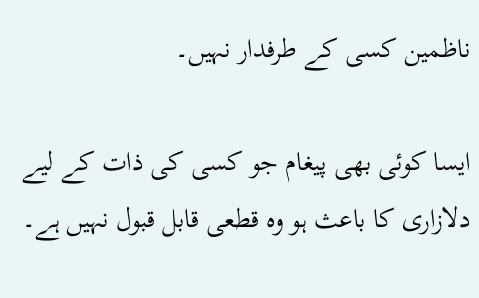ناظمین کسی کے طرفدار نہیں۔

ایسا کوئی بھی پیغام جو کسی کی ذات کے لیے دلازاری کا باعث ہو وہ قطعی قابل قبول نہیں ہے۔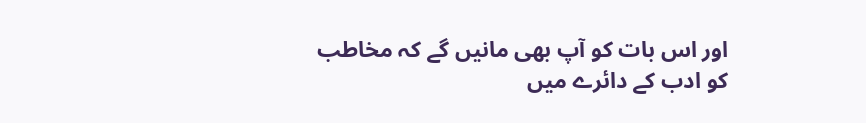اور اس بات کو آپ بھی مانیں گے کہ مخاطب کو ادب کے دائرے میں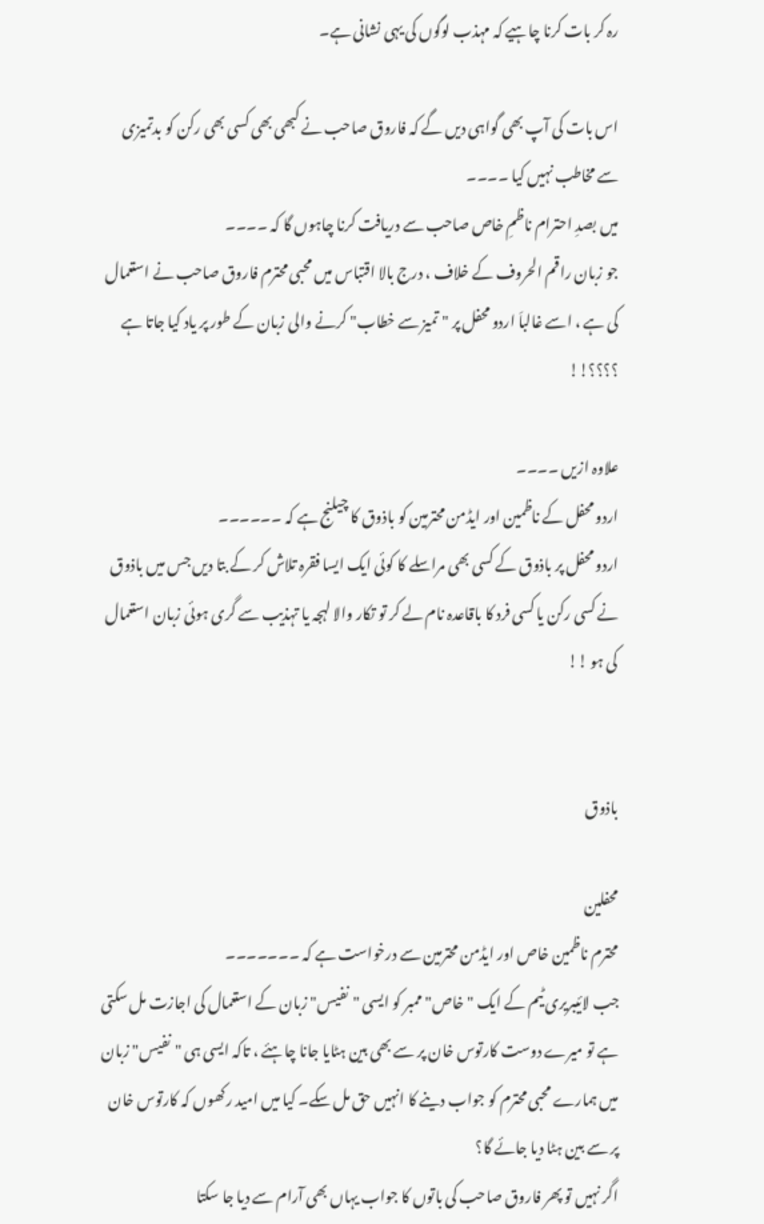رہ کر بات کرنا چاہیے کہ مہذب لوگوں کی یہی نشانی ہے۔

اس بات کی آپ بھی گواہی دیں گے کہ فاروق صاحب نے کبھی بھی کسی بھی رکن کو بدتمیزی سے مخاطب نہیں کیا ۔۔۔۔
میں بصدِ احترام ناظمِ خاص صاحب سے دریافت کرنا چاہوں گا کہ ۔۔۔۔
جو زبان راقم الحروف کے خلاف ، درج بالا اقتباس میں محبی محترم فاروق صاحب نے استعمال کی ہے ، اسے غالباَ اردو محفل پر " تمیز سے خطاب" کرنے والی زبان کے طور پر یاد کیا جاتا ہے ؟؟؟؟!!

علاوہ ازیں ۔۔۔۔
اردو محفل کے ناظمین اور ایڈمن محترمین کو باذوق کا چیلنج ہے کہ ۔۔۔۔۔۔
اردو محفل پر باذوق کے کسی بھی مراسلے کا کوئی ایک ایسا فقرہ تلاش کر کے بتا دیں جس میں باذوق نے کسی رکن یا کسی فرد کا باقاعدہ نام لے کر تو تکار والا لہجہ یا تہذیب سے گری ہوئی زبان استعمال کی ہو !!


باذوق

محفلین
محترم ناظمین خاص اور ایڈمن محترمین سے درخواست ہے کہ ۔۔۔۔۔۔۔
جب لائیبریری ٹیم کے ایک "خاص" ممبر کو ایسی "نفیس" زبان کے استعمال کی اجازت مل سکتی ہے تو میرے دوست کارتوس خان پر سے بھی بین ہٹایا جانا چاہئے ، تاکہ ایسی ہی "نفیس" زبان میں ہمارے محبی محترم کو جواب دینے کا انہیں حق مل سکے۔ کیا میں‌ امید رکھوں کہ کارتوس خان پر سے بین ہٹا دیا جائے گا؟
اگر نہیں تو پھر فاروق صاحب کی باتوں کا جواب یہاں بھی آرام سے دیا جا سکتا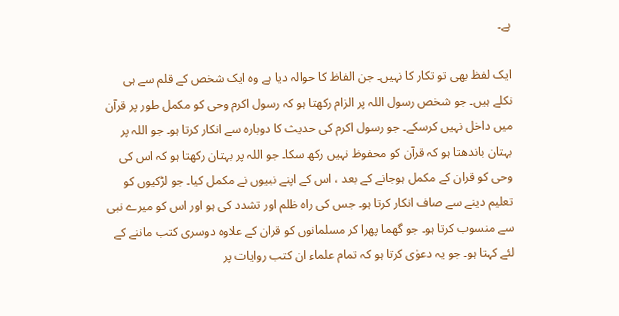ہے۔

ایک لفظ بھی تو تکار کا نہیں۔ جن الفاظ کا حوالہ دیا ہے وہ ایک شخص کے قلم سے ہی نکلے ہیں۔ جو شخص رسول اللہ پر الزام رکھتا ہو کہ رسول اکرم وحی کو مکمل طور پر قرآن میں داخل نہیں کرسکے۔ جو رسول اکرم کی حدیث کا دوبارہ سے انکار کرتا ہو۔ جو اللہ پر بہتان باندھتا ہو کہ قرآن کو محفوظ نہیں رکھ سکا۔ جو اللہ پر بہتان رکھتا ہو کہ اس کی وحی کو قران کے مکمل ہوجانے کے بعد ، اس کے اپنے نبیوں نے مکمل کیا۔ جو لڑکیوں کو تعلیم دینے سے صاف انکار کرتا ہو۔ جس کی راہ ظلم اور تشدد کی ہو اور اس کو میرے نبی سے منسوب کرتا ہو۔ جو گھما پھرا کر مسلمانوں کو قران کے علاوہ دوسری کتب ماننے کے لئے کہتا ہو۔ جو یہ دعوٰی کرتا ہو کہ تمام علماء‌ ان کتب روایات پر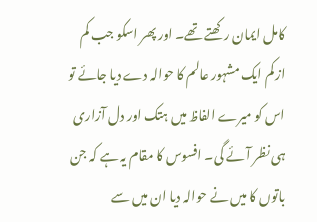کامل ایمان رکھتے تھے۔ اور پھر اسکو جب کم از کم ایک مشہور عالم کا حوالہ دے دیا جائے تو اس کو میرے الفاظ میں ہتک اور دل آزاری ہی نظر آئے گی۔ افسوس کا مقام یہ ہے کہ جن باتوں کا میں نے حوالہ دیا ان میں سے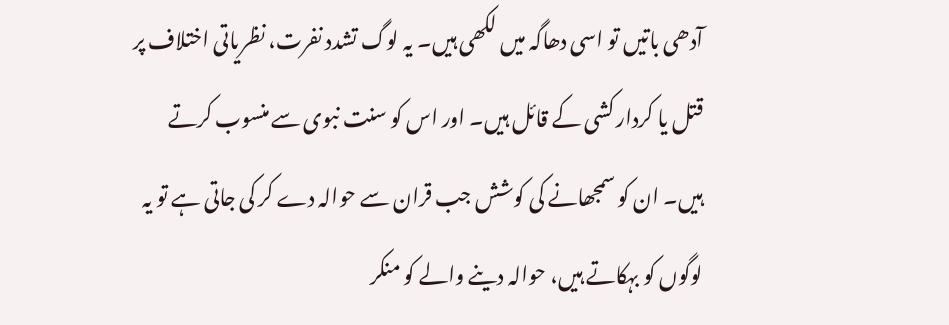آدھی باتیں تو اسی دھاگہ میں لکھی ہیں۔ یہ لوگ تشدد نفرت، نظریاتی اختلاف پر قتل یا کردار کشی کے قائل ہیں۔ اور اس کو سنت نبوی سے منسوب کرتے ہیں۔ ان کو سمجھانے کی کوشش جب قران سے حوالہ دے کر کی جاتی ہے تو یہ لوگوں کو بہکاتے ہیں، حوالہ دینے والے کو منکر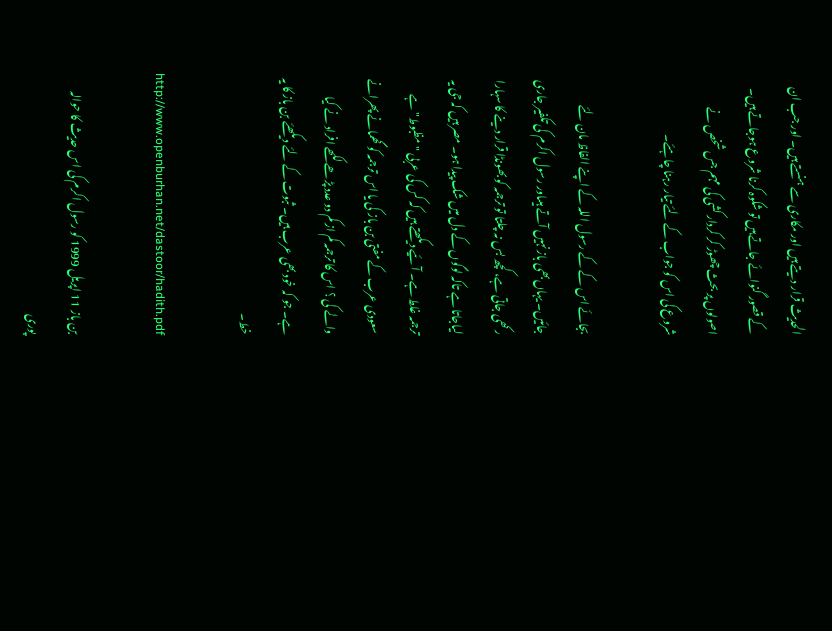الحدیث قرار دیتے ہیں اور مکاری سے ہنستے ہیں۔ اور جب ان کے قصور گنوائے جاتے ہیں تو شکوہ کرنا شروع ہوجاتے ہیں۔ اصولوں پر بحث چھوڑ کر کردار کشی کی مہم جس شخص نے شروع کی اس کو جواب کے لئے تیار رہنا چاہئے۔

بجائے اس کے کے رسول اللہ کے اپنے الفاظ مان لئے جائیں۔ یہاں‌بھی باز نہیں آتے ہیںاور رسول اکرم کی تکفیر جاری رکھی جاتی ہے، کچھ بس نہ چلتا تو ترجمہ کو بھونڈا قرار دینے کا سہارا لیاجاتا ہے تاکہ لوگوں کے دل میں شک پیدا ہو۔ مصر ہیں کہ جی یہ ترجمہ غلط ہے۔ آئیے دیکھتے ہیں کہ کس کی عربی " مظبوط" ہے سعودی عرب کے مفتی بن باز کی یا اس ترجمہ کو گھمانے پھرانے والے کی ؟ اس کا ترجمہ کم از کم دو عدد پڑھے لکھے افراد نے کیا ہے۔ جو کہ خود بھی عرب ہیں۔ ثبوت کے لئے دیکھئے بن باز کا یہ خط۔

http://www.openburhan.net/dastoor/hadith.pdf

بن باز 11 اپریل 1999 کو رسول اکرم کی اس حدیث کا حوالہ پوری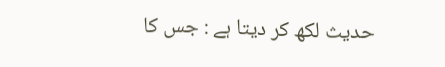حدیث لکھ کر دیتا ہے : جس کا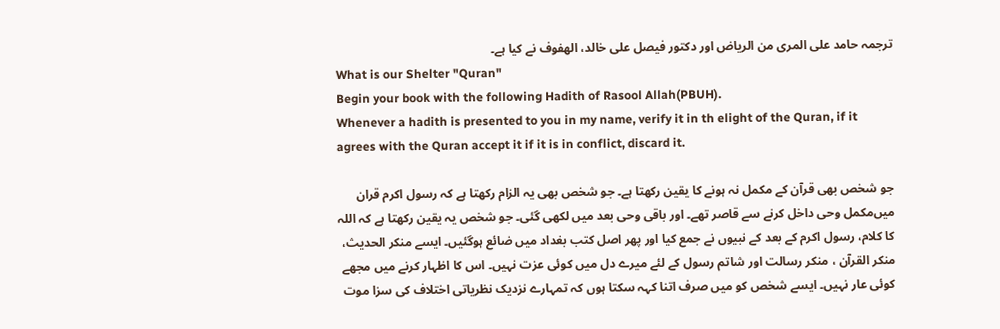ترجمہ حامد علی المری من الریاض اور دکتور فیصل علی خالد، الھفوف نے کیا ہے۔
What is our Shelter "Quran"
Begin your book with the following Hadith of Rasool Allah(PBUH).
Whenever a hadith is presented to you in my name, verify it in th elight of the Quran, if it agrees with the Quran accept it if it is in conflict, discard it.

جو شخص بھی قرآن کے مکمل نہ ہونے کا یقین رکھتا ہے۔ جو شخص بھی یہ الزام رکھتا ہے کہ رسول اکرم قران میں‌مکمل وحی داخل کرنے سے قاصر تھے۔ اور باقی وحی بعد میں لکھی گئی۔ جو شخص یہ یقین رکھتا ہے کہ اللہ کا کلام، رسول اکرم کے بعد کے نبیوں نے جمع کیا اور پھر اصل کتب بغداد میں ضائع ہوگئیں۔ ایسے منکر الحدیث، منکر القرآن ، منکر رسالت اور شاتم رسول کے لئے میرے دل میں کوئی عزت نہیں۔ اس کا اظہار کرنے میں مجھے کوئی عار نہیں۔ ایسے شخص کو میں صرف اتنا کہہ سکتا ہوں کہ تمہارے نزدیک نظریاتی اختلاف کی سزا موت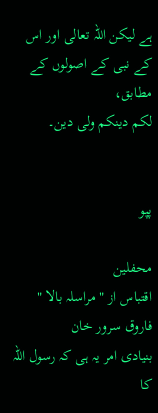ہے لیکن اللہ تعالی اور اس کے نبی کے اصولوں کے مطابق،
لکم دینکم ولی دین۔


پپو

محفلین
اقتباس از " مراسلہ بالا " فاروق سرور خان
بنیادی امر یہ ہی کہ رسول اللہ کا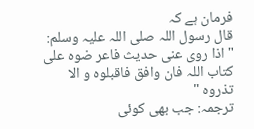فرمان ہے کہ
قال رسول اللہ صلی اللہ علیہ وسلم:
"اذا روی عنی حدیث فاعر ضوہ علی کتاب اللہ فان وافق فاقبلوہ و الا تذروہ "
ترجمہ: جب بھی کوئی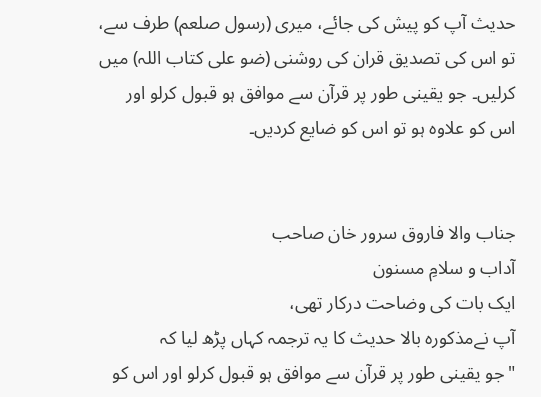حدیث آپ کو پیش کی جائے، میری (رسول صلعم) طرف سے، تو اس کی تصدیق قران کی روشنی (ضو علی کتاب اللہ) میں کرلیں۔ جو یقینی طور پر قرآن سے موافق ہو قبول کرلو اور اس کو علاوہ ہو تو اس کو ضایع کردیں۔


جناب والا فاروق سرور خان صاحب
آداب و سلامِ مسنون
ایک بات کی وضاحت درکار تھی،
آپ نےمذکورہ بالا حدیث کا یہ ترجمہ کہاں پڑھ لیا کہ
"جو یقینی طور پر قرآن سے موافق ہو قبول کرلو اور اس کو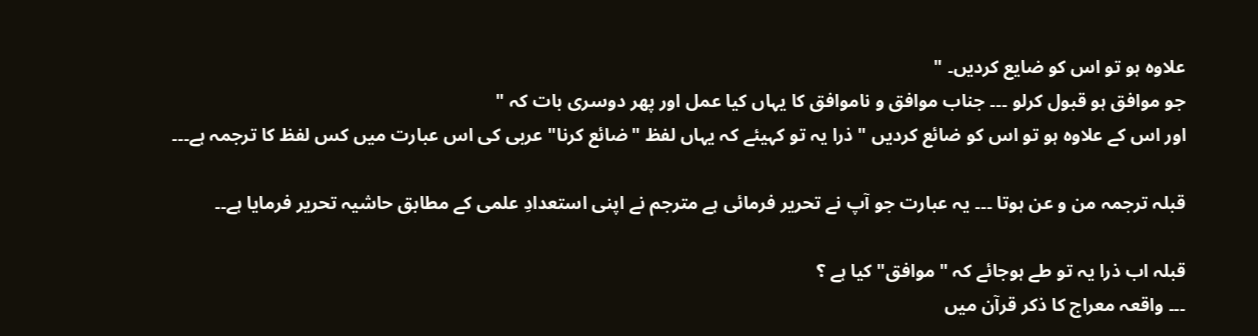علاوہ ہو تو اس کو ضایع کردیں۔ "
جو موافق ہو قبول کرلو ۔۔۔ جناب موافق و ناموافق کا یہاں کیا عمل اور پھر دوسری بات کہ "
اور اس کے علاوہ ہو تو اس کو ضائع کردیں " ذرا یہ تو کہیئے کہ یہاں لفظ "ضائع کرنا" عربی کی اس عبارت میں کس لفظ کا ترجمہ ہے۔۔۔

قبلہ ترجمہ من و عن ہوتا ۔۔۔ یہ عبارت جو آپ نے تحریر فرمائی ہے مترجم نے اپنی استعدادِ علمی کے مطابق حاشیہ تحریر فرمایا ہے۔۔

قبلہ اب ذرا یہ تو طے ہوجائے کہ "موافق" کیا ہے ؟
۔۔۔ واقعہ معراج کا ذکر قرآن میں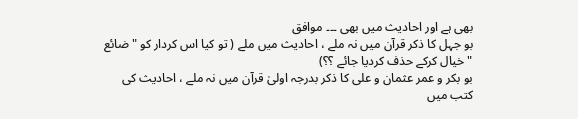بھی ہے اور احادیث میں بھی ۔۔۔ موافق
بو جہل کا ذکر قرآن میں نہ ملے ، احادیث میں ملے ( تو کیا اس کردار کو " ضائع " خیال کرکے حذف کردیا جائے ؟؟)
بو بکر و عمر عثمان و علی کا ذکر بدرجہ اولیٰ قرآن میں نہ ملے ، احادیث کی کتب میں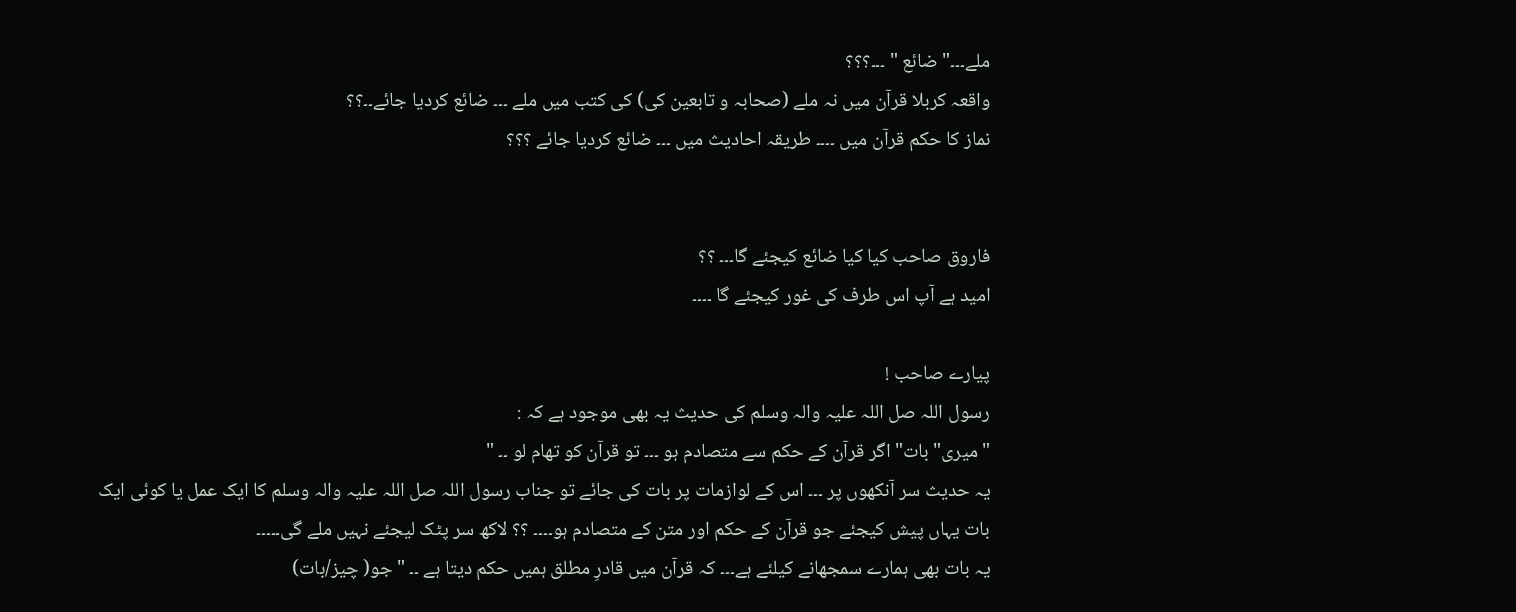ملے۔۔۔" ضائع " ۔۔۔؟؟؟
واقعہ کربلا قرآن میں نہ ملے (صحابہ و تابعین کی) کی کتب میں ملے ۔۔۔ ضائع کردیا جائے۔۔؟؟
نماز کا حکم قرآن میں ۔۔۔۔ طریقہ احادیث میں ۔۔۔ ضائع کردیا جائے ؟؟؟


فاروق صاحب کیا کیا ضائع کیجئے گا۔۔۔ ؟؟
امید ہے آپ اس طرف کی غور کیجئے گا ۔۔۔۔

پیارے صاحب !
رسول اللہ صل اللہ علیہ والہ وسلم کی حدیث یہ بھی موجود ہے کہ :
" میری" بات" اگر قرآن کے حکم سے متصادم ہو ۔۔۔ تو قرآن کو تھام لو ۔۔ "
یہ حدیث سر آنکھوں پر ۔۔۔ اس کے لوازمات پر بات کی جائے تو جناب رسول اللہ صل اللہ علیہ والہ وسلم کا ایک عمل یا کوئی ایک
بات یہاں پیش کیجئے جو قرآن کے حکم اور متن کے متصادم ہو۔۔۔۔ ؟؟ لاکھ سر پٹک لیجئے نہیں ملے گی۔۔۔۔۔
یہ بات بھی ہمارے سمجھانے کیلئے ہے۔۔۔ کہ قرآن میں قادرِ مطلق ہمیں حکم دیتا ہے ۔۔ " جو( چیز/بات)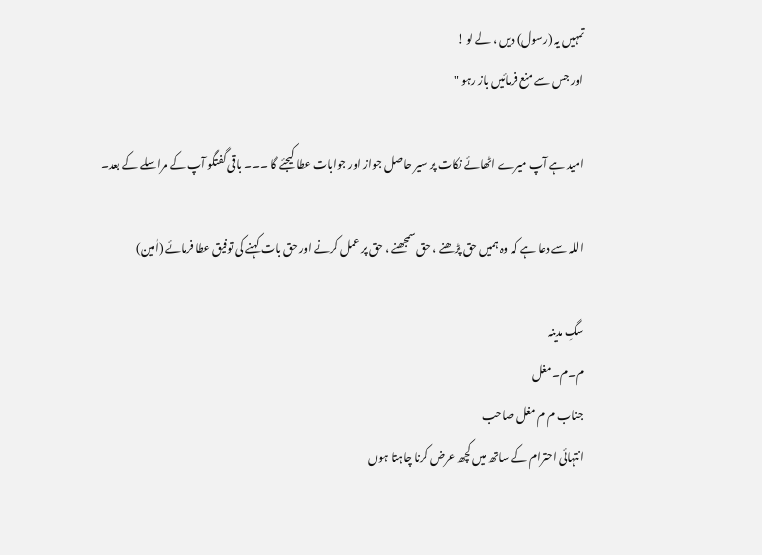تمہیں یہ (رسول) دیں ، لے لو !
اور جس سے منع فرمائیں باز رہو "

امید ہے آپ میرے اٹھائے نکات پر سیر حاصل جواز اور جوابات عطا کیجئے گا ۔۔۔ باقی گفتگو آپ کے مراسلے کے بعد۔

اللہ سے دعا ہے کہ وہ ہمیں حق پڑھنے ، حق سمجھنے ، حق پر عمل کرنے اور حق بات کہنے کی توفیق عطا فرمائے (اٰمین)

سگِ مدینہ
م۔م۔مغل
جناب م م مغل صاحب
انتہائی احترام کے ساتھ میں کچھ عرض کرنا چاہتا ہوں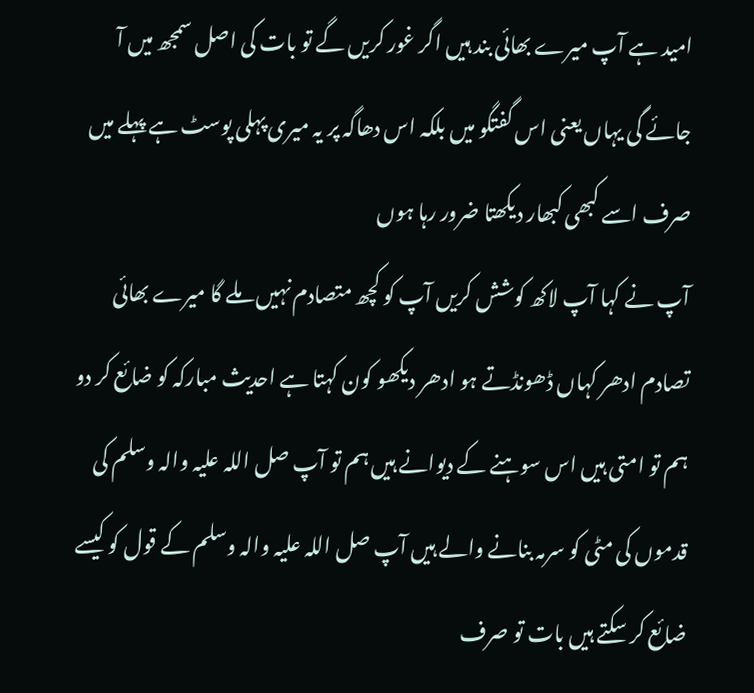امید ہے آپ میرے بھائی بند ہیں اگر غور کریں گے تو بات کی اصل سمجھ میں آ جائے گی یہاں یعنی اس گفتگو میں بلکہ اس دھاگہ پر یہ میری پہلی پوسٹ ہے پہلے میں صرف اسے کبھی کبھار دیکھتا ضرور رہا ہوں
آپ نے کہا آپ لاکھ کوشش کریں آپ کو کچھ متصادم نہیں ملے گا میرے بھائی تصادم ادھر کہاں ڈھونڈتے ہو ادھر دیکھو کون کہتا ہے احدیث مبارکہ کو ضائع کر دو ہم تو امتی ہیں اس سوہنے کے دیوانے ہیں ہم تو آپ صل اللہ علیہ والہ وسلم کی قدموں کی مٹی کو سرمہ بنانے والے ہیں آپ صل اللہ علیہ والہ وسلم کے قول کو کیسے ضائع کر سکتے ہیں بات تو صرف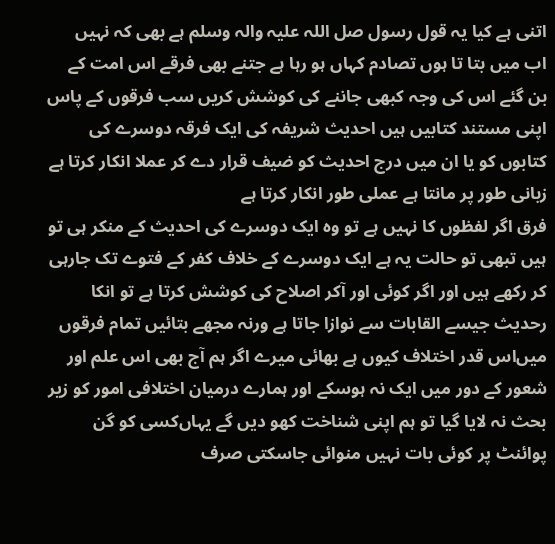اتنی ہے کیا یہ قول رسول صل اللہ علیہ والہ وسلم ہے بھی کہ نہیں
اب میں بتا تا ہوں تصادم کہاں ہو رہا ہے جتنے بھی فرقے اس امت کے بن گئے اس کی وجہ کبھی جاننے کی کوشش کریں سب فرقوں کے پاس اپنی مستند کتابیں ہیں احدیث شریفہ کی ایک فرقہ دوسرے کی کتابوں کو یا ان میں درج احدیث کو ضیف قرار دے کر عملا انکار کرتا ہے زبانی طور پر مانتا ہے عملی طور انکار کرتا ہے
فرق اگر لفظوں کا نہیں ہے تو وہ ایک دوسرے کی احدیث کے منکر ہی تو ہیں تبھی تو حالت یہ ہے ایک دوسرے کے خلاف کفر کے فتوے تک جارہی کر رکھے ہیں اور اگر کوئی اور آکر اصلاح کی کوشش کرتا ہے تو انکا رحدیث جیسے القابات سے نوازا جاتا ہے ورنہ مجھے بتائیں‌ تمام فرقوں میں‌اس قدر اختلاف کیوں ہے بھائی میرے اگر ہم آج بھی اس علم اور شعور کے دور میں ایک نہ ہوسکے اور ہمارے درمیان اختلافی امور کو زیر بحث نہ لایا گیا تو ہم اپنی شناخت کھو دیں گے یہاں‌کسی کو گن پوائنٹ پر کوئی بات نہیں منوائی جاسکتی صرف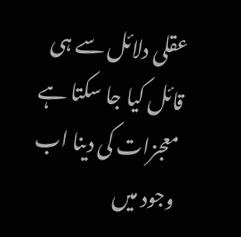عقلی دلائل سے ہی قائل کیا جا سکتا ہے معجزات کی دینا اب وجود میں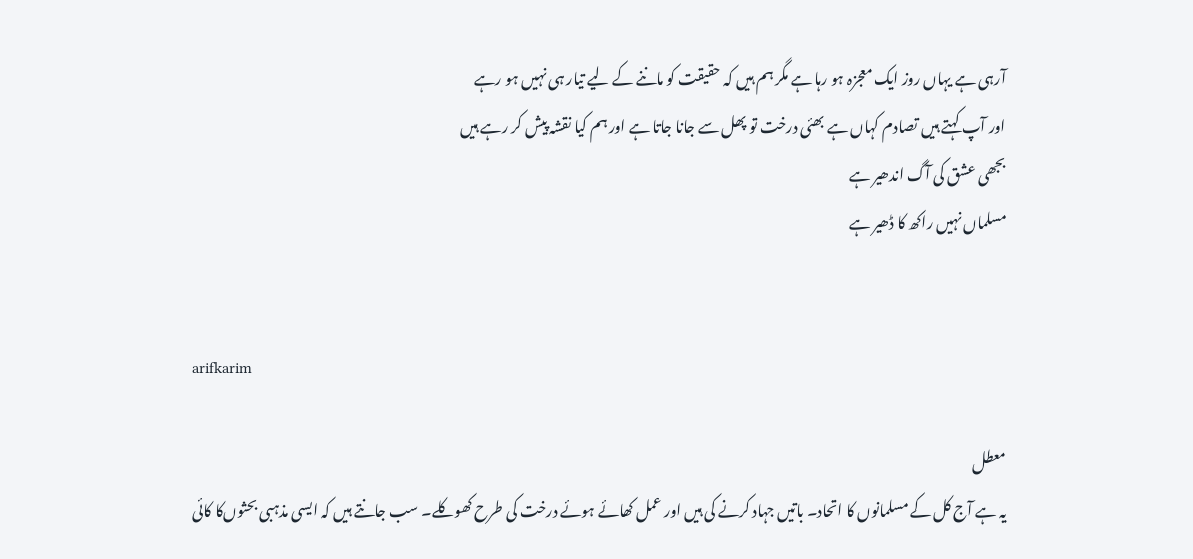آرہی ہے یہاں روز ایک معجزہ ہو رہا ہے مگر ہم ہیں کہ حقیقت کو ماننے کے لیے تیار ہی نہیں ہو رہے
اور آپ کہتے ہیں تصادم کہاں ہے بھئی درخت تو پھل سے جانا جاتا ہے اور ہم کیا نقشہ پیش کر رہے ہیں
بجھی عشق کی آگ اندھیر ہے
مسلماں نہیں راکھ کا ڈھیر ہے


arifkarim

معطل
یہ ہے آج کل کے مسلمانوں کا اتحاد۔ باتیں جہاد کرنے کی ہیں اور عمل کھائے ہوئے درخت کی طرح کھوکلے۔ سب جانتے ہیں کہ ایسی مذہبی بحثوں‌کا کائی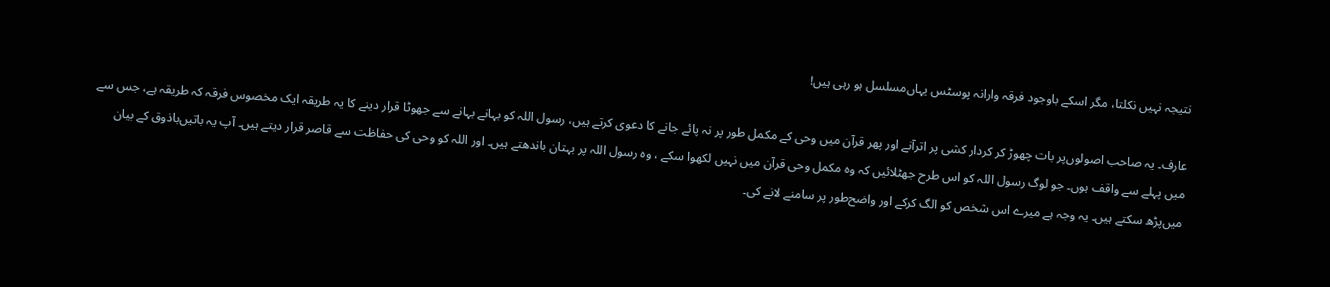نتیجہ نہیں نکلتا، مگر اسکے باوجود فرقہ وارانہ پوسٹس یہاں‌مسلسل ہو رہی ہیں!

عارف۔ یہ صاحب اصولوں‌پر بات چھوڑ کر کردار کشی پر اترآنے اور پھر قرآن میں وحی کے مکمل طور پر نہ پائے جانے کا دعوی کرتے ہیں، رسول اللہ کو بہانے بہانے سے جھوٹا قرار دینے کا یہ طریقہ ایک مخصوس فرقہ کہ طریقہ ہے، جس سے میں پہلے سے واقف ہوں۔ جو لوگ رسول اللہ کو اس طرح جھٹلائیں کہ وہ مکمل وحی قرآن میں نہیں لکھوا سکے ، وہ رسول اللہ پر بہتان باندھتے ہیں۔ اور اللہ کو وحی کی حفاظت سے قاصر قرار دیتے ہیں۔ آپ یہ باتیں‌باذوق کے بیان میں‌پڑھ سکتے ہیں۔ یہ وجہ ہے میرے اس شخص کو الگ کرکے اور واضح‌طور پر سامنے لانے کی۔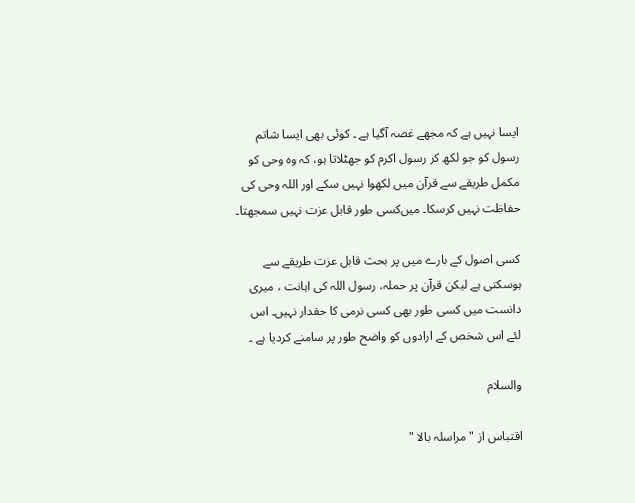ایسا نہیں ہے کہ مجھے غصہ آگیا ہے ۔ کوئی بھی ایسا شاتم رسول کو جو لکھ کر رسول اکرم کو جھٹلاتا ہو، کہ وہ وحی کو مکمل طریقے سے قرآن میں‌ لکھوا نہیں سکے اور اللہ وحی کی حفاظت نہیں کرسکا۔ میں‌کسی طور قابل عزت نہیں سمجھتا۔

کسی اصول کے بارے میں ‌پر بحث قابل عزت طریقے سے ہوسکتی ہے لیکن قرآن پر حملہ، رسول اللہ کی اہانت ، میری دانست میں کسی طور بھی کسی نرمی کا حقدار نہیں۔ اس لئے اس شخص کے ارادوں کو واضح طور پر سامنے کردیا ہے ۔

والسلام

اقتباس از " مراسلہ بالا "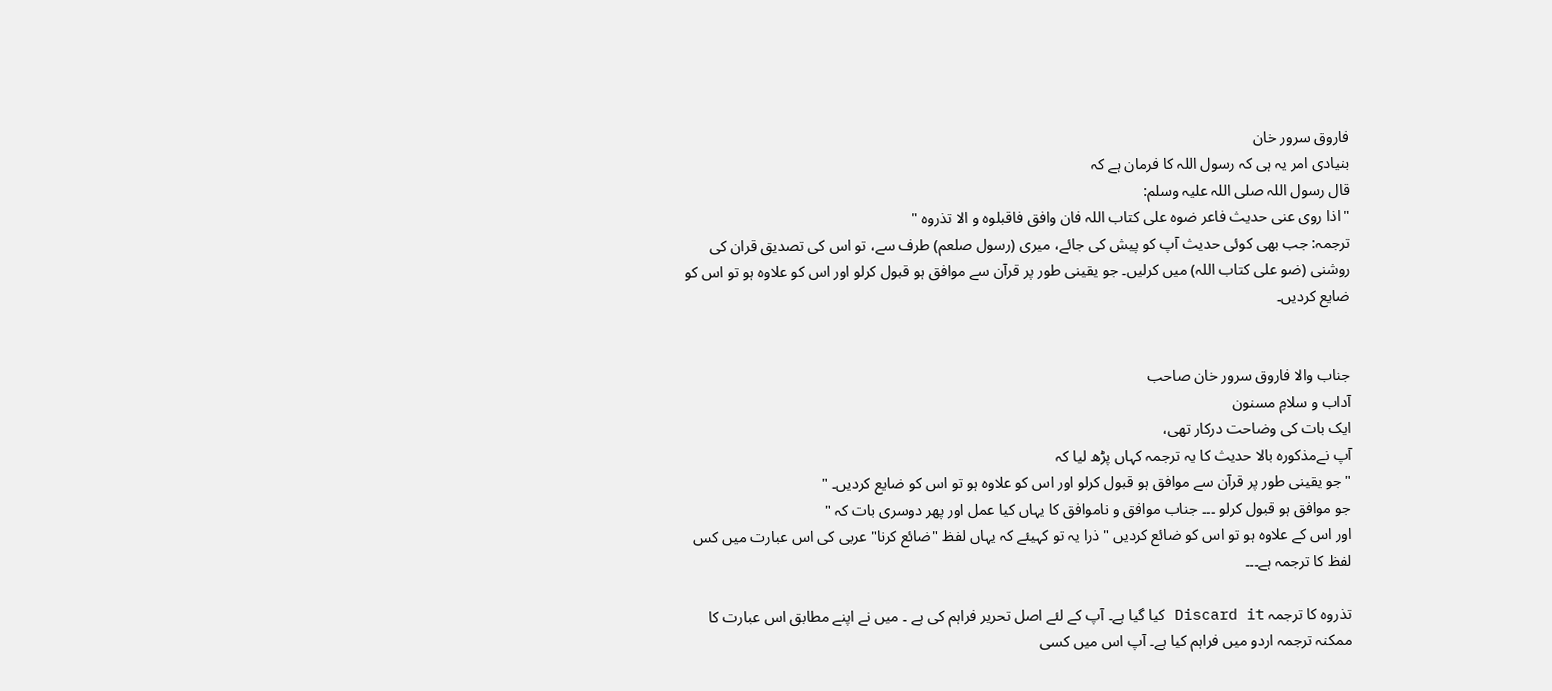فاروق سرور خان
بنیادی امر یہ ہی کہ رسول اللہ کا فرمان ہے کہ
قال رسول اللہ صلی اللہ علیہ وسلم:
"اذا روی عنی حدیث فاعر ضوہ علی کتاب اللہ فان وافق فاقبلوہ و الا تذروہ "
ترجمہ: جب بھی کوئی حدیث آپ کو پیش کی جائے، میری (رسول صلعم) طرف سے، تو اس کی تصدیق قران کی روشنی (ضو علی کتاب اللہ) میں کرلیں۔ جو یقینی طور پر قرآن سے موافق ہو قبول کرلو اور اس کو علاوہ ہو تو اس کو ضایع کردیں۔


جناب والا فاروق سرور خان صاحب
آداب و سلامِ مسنون
ایک بات کی وضاحت درکار تھی،
آپ نےمذکورہ بالا حدیث کا یہ ترجمہ کہاں پڑھ لیا کہ
"جو یقینی طور پر قرآن سے موافق ہو قبول کرلو اور اس کو علاوہ ہو تو اس کو ضایع کردیں۔ "
جو موافق ہو قبول کرلو ۔۔۔ جناب موافق و ناموافق کا یہاں کیا عمل اور پھر دوسری بات کہ "
اور اس کے علاوہ ہو تو اس کو ضائع کردیں " ذرا یہ تو کہیئے کہ یہاں لفظ "ضائع کرنا" عربی کی اس عبارت میں کس لفظ کا ترجمہ ہے۔۔۔

تذروہ کا ترجمہ Discard it کیا گیا ہے۔ آپ کے لئے اصل تحریر فراہم کی ہے ۔ میں نے اپنے مطابق اس عبارت کا ممکنہ ترجمہ اردو میں فراہم کیا ہے۔ آپ اس میں کسی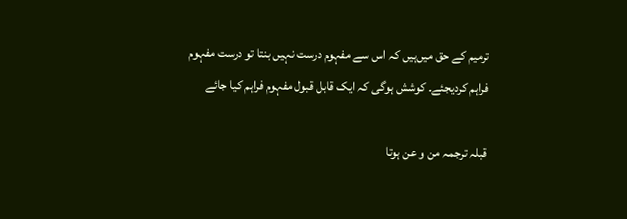ترمیم کے حق میں‌ہیں کہ اس سے مفہوم درست نہیں بنتا تو درست مفہوم فراہم کردیجئے۔ کوشش ہوگی کہ ایک قابل قبول مفہوم فراہم کیا جائے

قبلہ ترجمہ من و عن ہوتا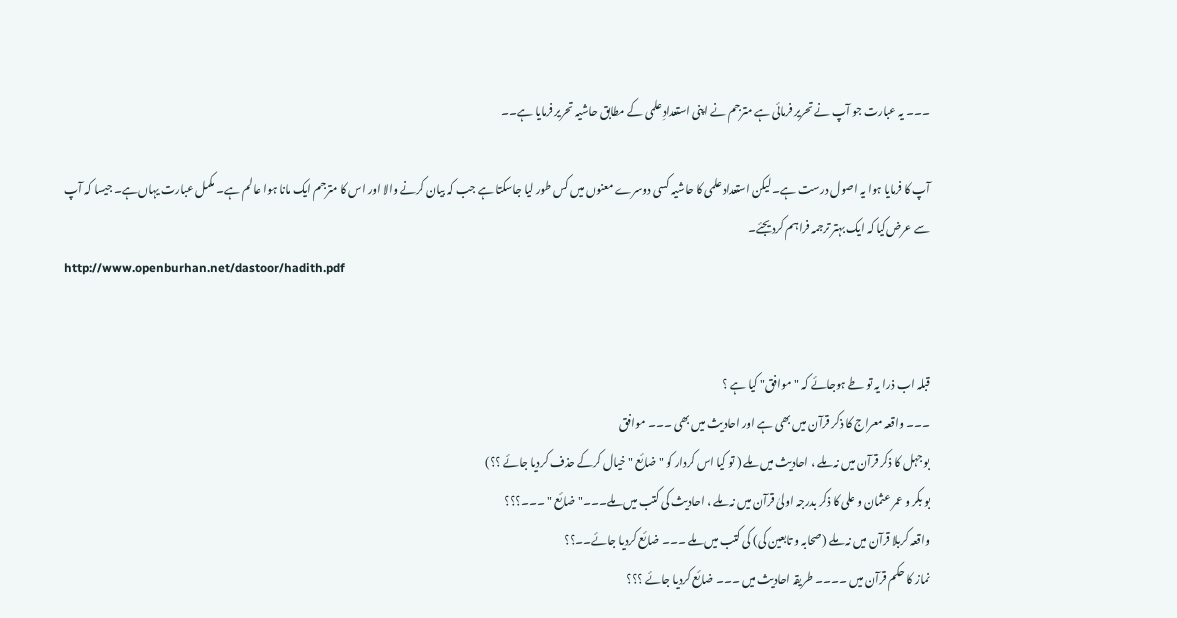۔۔۔ یہ عبارت جو آپ نے تحریر فرمائی ہے مترجم نے اپنی استعدادِ علمی کے مطابق حاشیہ تحریر فرمایا ہے۔۔

آپ کا فرمایا ہوا یہ اصول درست ہے۔ لیکن استعداد علمی کا حاشیہ کسی دوسرے معنوں میں کس طور لیا جاسکتا ہے جب کہ بیان کرنے والا اور اس کا مترجم ایک مانا ہوا عالم ہے۔ مکمل عبارت یہاں‌ہے۔ جیسا کہ آپ سے عرض‌کیا کہ ایک بہتر ترجمہ فراہم کردیجئے۔
http://www.openburhan.net/dastoor/hadith.pdf


قبلہ اب ذرا یہ تو طے ہوجائے کہ "موافق" کیا ہے ؟
۔۔۔ واقعہ معراج کا ذکر قرآن میں بھی ہے اور احادیث میں بھی ۔۔۔ موافق
بو جہل کا ذکر قرآن میں نہ ملے ، احادیث میں ملے ( تو کیا اس کردار کو " ضائع " خیال کرکے حذف کردیا جائے ؟؟)
بو بکر و عمر عثمان و علی کا ذکر بدرجہ اولیٰ قرآن میں نہ ملے ، احادیث کی کتب میں ملے۔۔۔" ضائع " ۔۔۔؟؟؟
واقعہ کربلا قرآن میں نہ ملے (صحابہ و تابعین کی) کی کتب میں ملے ۔۔۔ ضائع کردیا جائے۔۔؟؟
نماز کا حکم قرآن میں ۔۔۔۔ طریقہ احادیث میں ۔۔۔ ضائع کردیا جائے ؟؟؟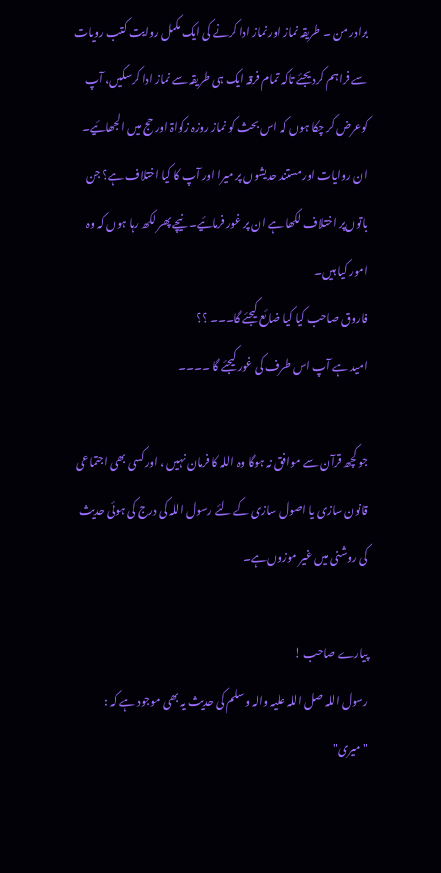برادر من ۔ طریقہ نماز اور نماز ادا کرنے کی ایک مکمل روایت کتب رویات سے فراہم کردیجئے تاکہ تمام فرقہ ایک ہی طریقہ سے نماز ادا کرسکیں، آپ کوعرض کر چکا ہوں کہ اس بحث کو نماز روزہ زکواۃ اور حج میں الجھائیے۔ ان روایات اور مستند حدیشوں پر میرا اور آپ کا کیا اختلاف ہے؟ جن باتوں‌پر اختلاف لکھا ہے ان پر غور فرمائیے۔ نیچے پھر لکھ رہا ہوں‌ کہ وہ امور کیا ہیں۔
فاروق صاحب کیا کیا ضائع کیجئے گا۔۔۔ ؟؟
امید ہے آپ اس طرف کی غور کیجئے گا ۔۔۔۔

جو کچھ قرآن سے موافق نہ ہوگا وہ اللہ کا فرمان نہیں ، اور کسی بھی اجتماعی قانون سازی یا اصول سازی کے لئے رسول اللہ کی درج کی ہوئی حدیث کی روشنی میں غیر موزوں‌ہے۔

پیارے صاحب !
رسول اللہ صل اللہ علیہ والہ وسلم کی حدیث یہ بھی موجود ہے کہ :
" میری"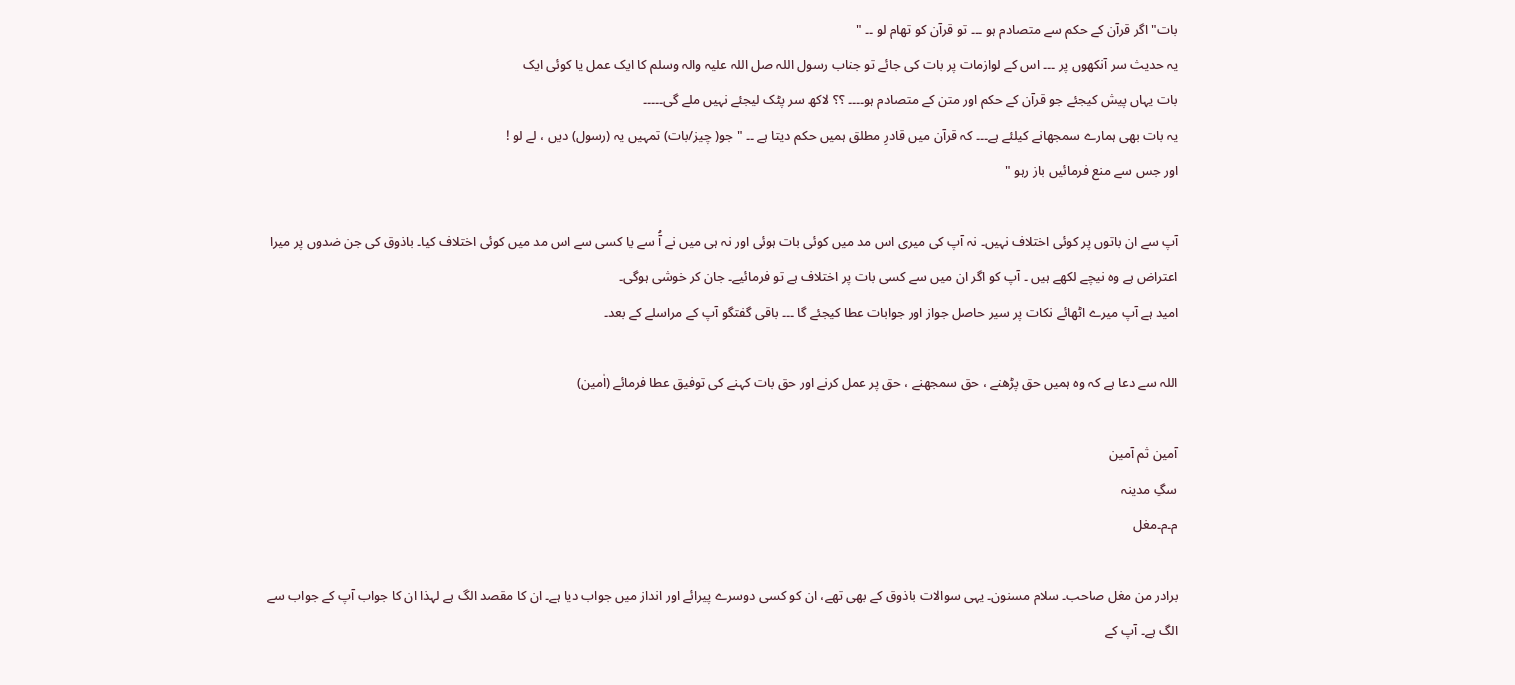بات" اگر قرآن کے حکم سے متصادم ہو ۔۔۔ تو قرآن کو تھام لو ۔۔ "
یہ حدیث سر آنکھوں پر ۔۔۔ اس کے لوازمات پر بات کی جائے تو جناب رسول اللہ صل اللہ علیہ والہ وسلم کا ایک عمل یا کوئی ایک
بات یہاں پیش کیجئے جو قرآن کے حکم اور متن کے متصادم ہو۔۔۔۔ ؟؟ لاکھ سر پٹک لیجئے نہیں ملے گی۔۔۔۔۔
یہ بات بھی ہمارے سمجھانے کیلئے ہے۔۔۔ کہ قرآن میں قادرِ مطلق ہمیں حکم دیتا ہے ۔۔ " جو( چیز/بات) تمہیں یہ (رسول) دیں ، لے لو !
اور جس سے منع فرمائیں باز رہو "

آپ سے ان باتوں پر کوئی اختلاف نہیں۔ نہ آپ کی میری اس مد میں کوئی بات ہوئی اور نہ ہی میں نے آُ سے یا کسی سے اس مد میں کوئی اختلاف کیا۔ باذوق کی جن ضدوں پر میرا اعتراض ہے وہ نیچے لکھے ہیں ۔ آپ کو اگر ان میں سے کسی بات پر اختلاف ہے تو فرمائیے۔ جان کر خوشی ہوگی۔
امید ہے آپ میرے اٹھائے نکات پر سیر حاصل جواز اور جوابات عطا کیجئے گا ۔۔۔ باقی گفتگو آپ کے مراسلے کے بعد۔

اللہ سے دعا ہے کہ وہ ہمیں حق پڑھنے ، حق سمجھنے ، حق پر عمل کرنے اور حق بات کہنے کی توفیق عطا فرمائے (اٰمین)

آمین ثم آمین
سگِ مدینہ
م۔م۔مغل

برادر من مغل صاحب۔ سلام مسنون۔ یہی سوالات باذوق کے بھی تھے، ان کو کسی دوسرے پیرائے اور انداز میں جواب دیا ہے۔ ان کا مقصد الگ ہے لہذا ان کا جواب آپ کے جواب سے الگ ہے۔ آپ کے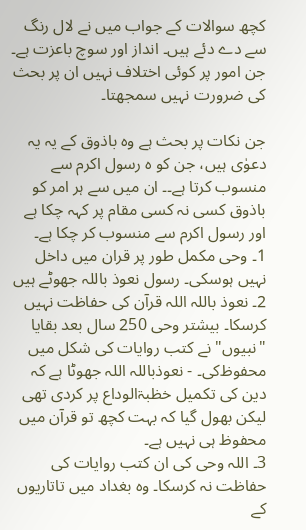کچھ سوالات کے جواب میں نے لال رنگ سے دے دئے ہیں۔ انداز اور سوچ باعزت ہے۔ جن امور پر کوئی اختلاف نہیں ان پر بحث کی ضرورت نہیں سمجھتا۔

جن نکات پر بحث ہے وہ باذوق کے یہ یہ دعوٰی ہیں، جن کو ہ رسول اکرم سے منسوب کرتا ہے۔۔ ان میں سے ہر امر کو باذوق کسی نہ کسی مقام پر کہہ چکا ہے اور رسول اکرم سے منسوب کر چکا ہے۔
1۔ وحی مکمل طور پر قران میں داخل نہیں ہوسکی۔ رسول نعوذ باللہ جھوٹے ہیں
2۔ نعوذ باللہ اللہ قرآن کی حفاظت نہیں کرسکا۔ بیشتر وحی 250 سال بعد بقایا "نبیوں" نے کتب روایات کی شکل میں‌ محفوظ‌کی۔ - نعوذ‌باللہ اللہ جھوٹا ہے کہ دین کی تکمیل خظبۃ‌الوداع پر کردی تھی لیکن بھول گیا کہ بہت کچھ تو قرآن میں محفوظ ہی نہیں ہے۔
3۔ اللہ وحی کی ان کتب روایات کی حفاظت نہ کرسکا۔ وہ بغداد میں تاتاریوں کے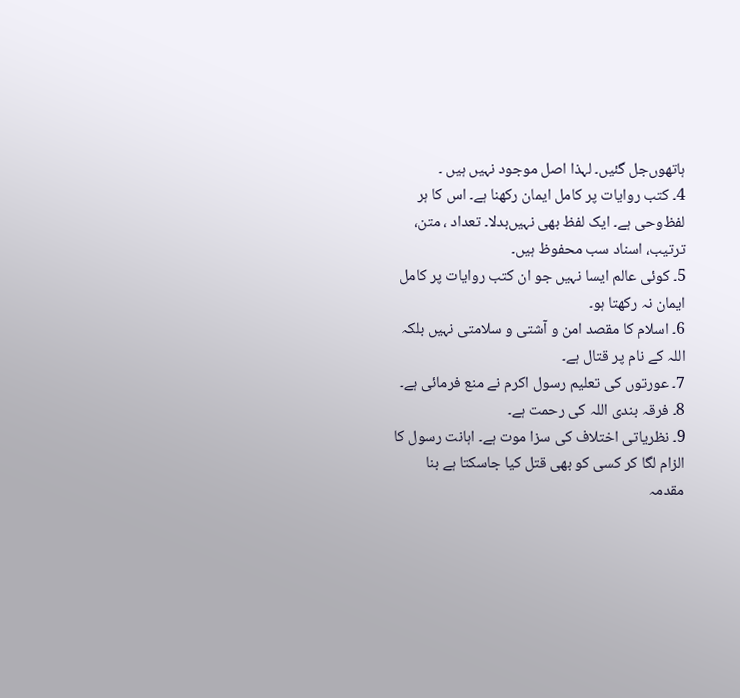ہاتھوں‌جل گئیں۔ لہذا اصل موجود نہیں ہیں ۔
4۔ کتب روایات پر کامل ایمان رکھنا ہے۔ اس کا ہر لفظ‌وحی ہے۔ ایک لفظ بھی نہیں‌بدلا۔ تعداد ، متن، ترتیب، اسناد سب محفوظ ہیں۔
5۔ کوئی عالم ایسا نہیں جو ان کتب روایات پر کامل ایمان نہ رکھتا ہو۔
6۔ اسلام کا مقصد امن و آشتی و سلامتی نہیں بلکہ اللہ کے نام پر قتال ہے۔
7۔ عورتوں کی تعلیم رسول اکرم نے منع فرمائی ہے۔
8۔ فرقہ بندی اللہ کی رحمت ہے۔
9۔ نظریاتی اختلاف کی سزا موت ہے۔ اہانت رسول کا الزام لگا کر کسی کو بھی قتل کیا جاسکتا ہے بنا مقدمہ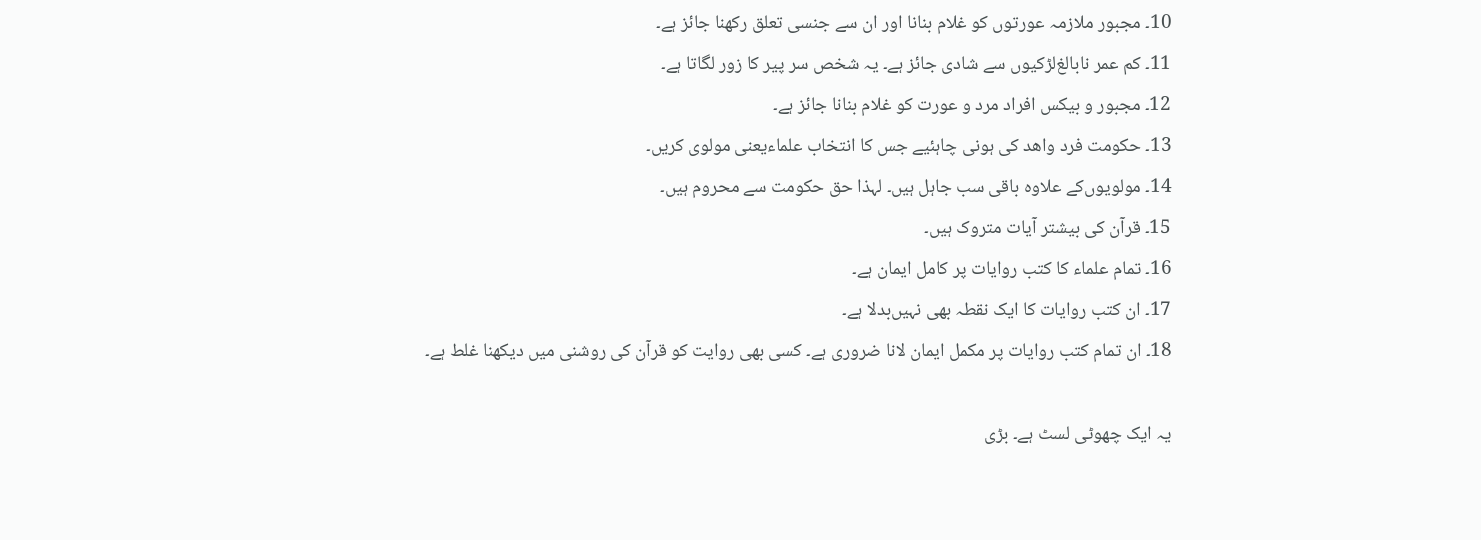10۔ مجبور ملازمہ عورتوں کو غلام بنانا اور ان سے جنسی تعلق رکھنا جائز ہے۔
11۔ کم عمر نابالغ‌لڑکیوں سے شادی جائز ہے۔ یہ شخص سر پیر کا زور لگاتا ہے۔
12۔ مجبور و بیکس افراد مرد و عورت کو غلام بنانا جائز ہے۔
13۔ حکومت فرد واھد کی ہونی چاہئیے جس کا انتخاب علماء‌یعنی مولوی کریں۔
14۔ مولویوں‌کے علاوہ باقی سب جاہل ہیں۔ لہذا حق حکومت سے محروم ہیں۔
15۔ قرآن کی بیشتر آیات متروک ہیں۔
16۔ تمام علماء کا کتب روایات پر کامل ایمان ہے۔
17۔ ان کتب روایات کا ایک نقطہ بھی نہیں‌بدلا ہے۔
18۔ ان تمام کتب روایات پر مکمل ایمان لانا ضروری ہے۔ کسی بھی روایت کو قرآن کی روشنی میں دیکھنا غلط ہے۔

یہ ایک چھوٹی لسٹ ہے۔ بڑی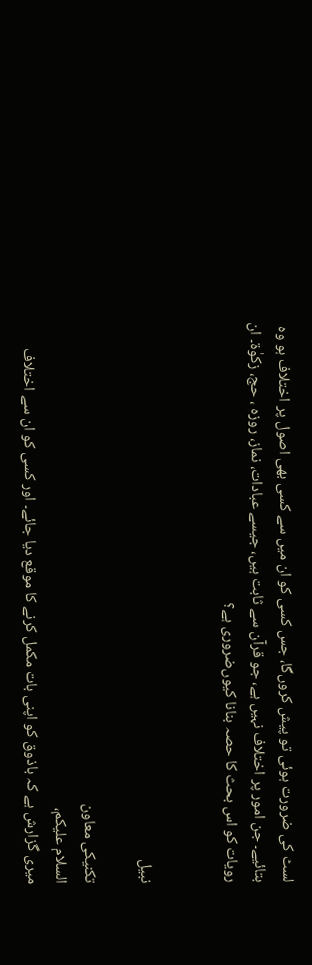لسٹ کی ضرورت ہوئی تو پیش کروں‌گا، جس کسی کو ان میں سے کسی بھی اصول پر اختلاف ہو وہ بتائیے۔ جن امور پر اختلاف نہیں ہے، جو قرآن سے ثابت ہیں، جیسے عبادات، نماز، روزہ ، حج، زکوٰۃ‌۔ ان رویات کو اس بحث کا حصہ بنانا کیوں‌ضروری ہے؟


نبیل

تکنیکی معاون
السلام علیکم،
میری گزارش ہے کہ باذوق کو اپنی بات مکمل کرنے کا موقع دیا جائے۔ اور کسی کو ان سے اختلاف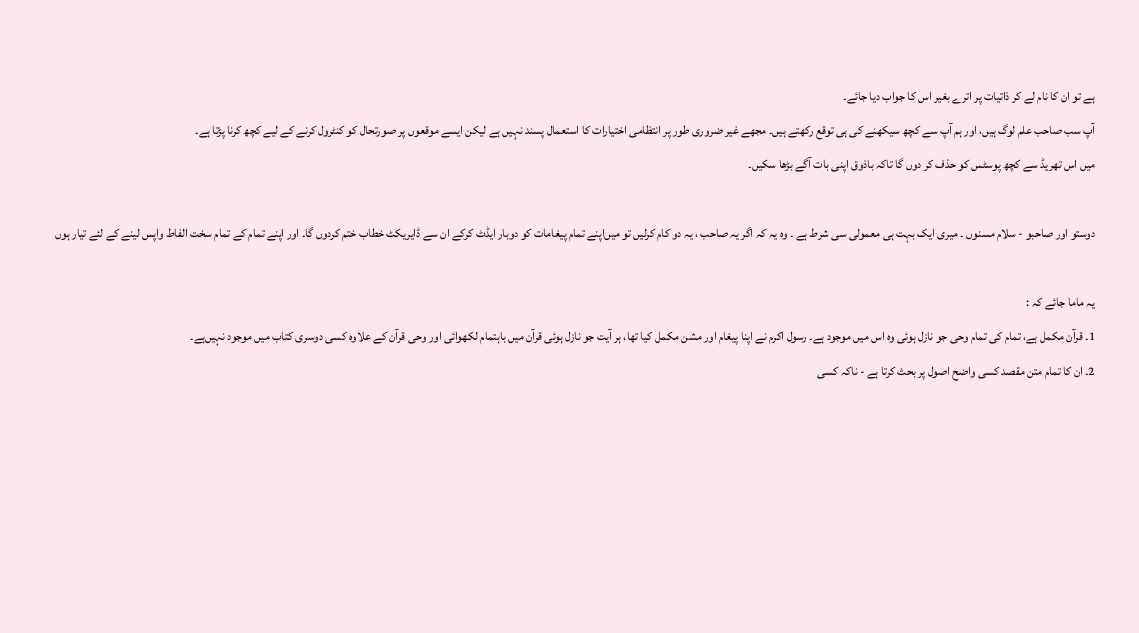ہے تو ان کا نام لے کر ذاتیات پر اترے بغیر اس کا جواب دیا جائے۔
آپ سب صاحب علم لوگ ہیں، اور ہم آپ سے کچھ سیکھنے کی ہی توقع رکھتے ہیں۔ مجھے غیر ضروری طور پر انتظامی اختیارات کا استعمال پسند نہیں ہے لیکن ایسے موقعوں پر صورتحال کو کنٹرول کرنے کے لیے کچھ کرنا پڑتا ہے۔
میں اس تھریڈ‌ سے کچھ پوسٹس کو حذف کر دوں گا تاکہ باذوق اپنی بات آگے بڑھا سکیں۔

دوستو اور صاحبو - سلام مسنوں ۔ میری ایک بہت ہی معمولی سی شرط ہے ۔ وہ یہ کہ اگر یہ صاحب ، یہ دو کام کرلیں تو میں‌اپنے تمام پیغامات کو دوبار ایڈٹ کرکے ان سے ڈایریکٹ خطاب ختم کردوں گا۔ اور اپنے تمام کے تمام سخت الفاط واپس لینے کے لئے تیار ہوں

یہ ماما جائے کہ :
1۔ قرآن مکمل ہے، تمام کی تمام وحی جو نازل ہوئی وہ اس میں موجود ہے۔ رسول اکرم نے اپنا پیغام اور مشن مکمل کیا تھا، ہر آیت جو نازل ہوئی قرآن میں باہتمام لکھوائی اور وحی قرآن کے علاوہ کسی دوسری کتاب میں موجود نہیں‌ہے۔
2۔ ان کا تمام متن مقصد کسی واضح اصول پر بحث کرتا ہے - ناکہ کسی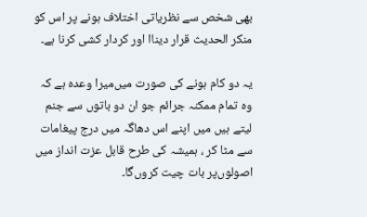بھی شخص سے نظریاتی اختلاف ہونے پر اس کو منکر الحدیث قرار دیناا اور کردار کشی کرنا ہے۔

یہ دو کام ہونے کی صورت میں‌میرا وعدہ ہے کہ وہ تمام ممکنہ جرائم جو ان دو باتوں سے جنم لیتے ہیں میں اپنے اس دھاگہ میں درج پیغامات سے مٹا کر ، ہمیشہ کی طرح قابل عزت انداز میں اصولوں‌پر بات چیت کروں‌گا۔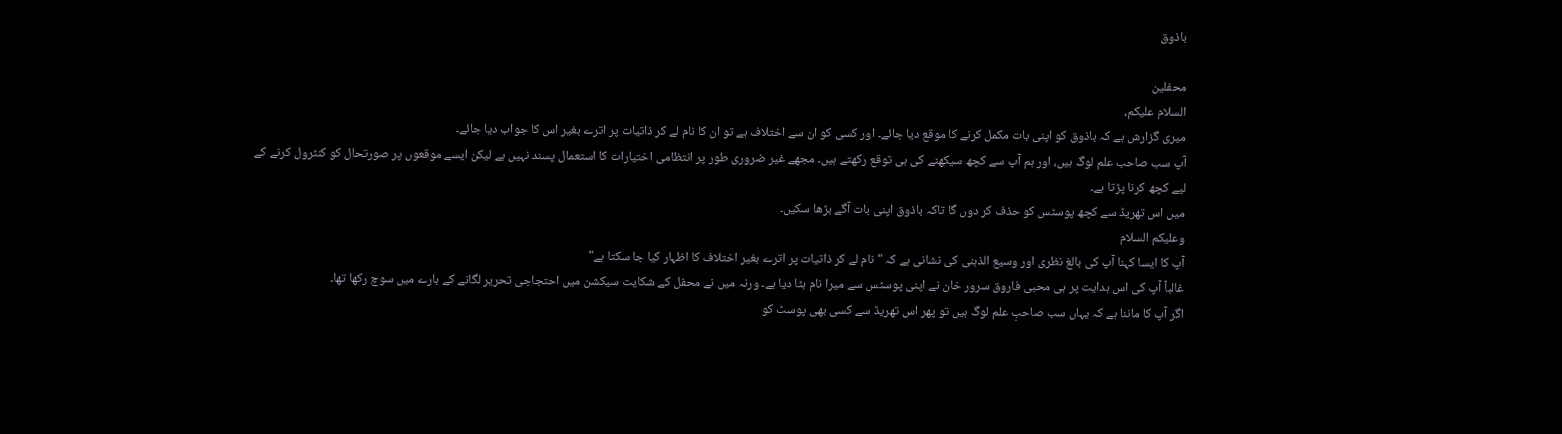باذوق

محفلین
السلام علیکم،
میری گزارش ہے کہ باذوق کو اپنی بات مکمل کرنے کا موقع دیا جائے۔ اور کسی کو ان سے اختلاف ہے تو ان کا نام لے کر ذاتیات پر اترے بغیر اس کا جواب دیا جائے۔
آپ سب صاحب علم لوگ ہیں، اور ہم آپ سے کچھ سیکھنے کی ہی توقع رکھتے ہیں۔ مجھے غیر ضروری طور پر انتظامی اختیارات کا استعمال پسند نہیں ہے لیکن ایسے موقعوں پر صورتحال کو کنٹرول کرنے کے لیے کچھ کرنا پڑتا ہے۔
میں اس تھریڈ‌ سے کچھ پوسٹس کو حذف کر دوں گا تاکہ باذوق اپنی بات آگے بڑھا سکیں۔
وعلیکم السلام
آپ کا ایسا کہنا آپ کی بالغ نظری اور وسیع الذہنی کی نشانی ہے کہ " نام لے کر ذاتیات پر اترے بغیر اختلاف کا اظہار کیا جا سکتا ہے"
غالباً آپ کی اس ہدایت پر ہی محبی فاروق سرور خان نے اپنی پوسٹس سے میرا نام ہٹا دیا ہے۔ ورنہ میں نے محفل کے شکایت سیکشن میں احتجاجی تحریر لگانے کے بارے میں سوچ رکھا تھا۔
اگر آپ کا ماننا ہے کہ یہاں سب صاحبِ علم لوگ ہیں تو پھر اس تھریڈ سے کسی بھی پوسٹ کو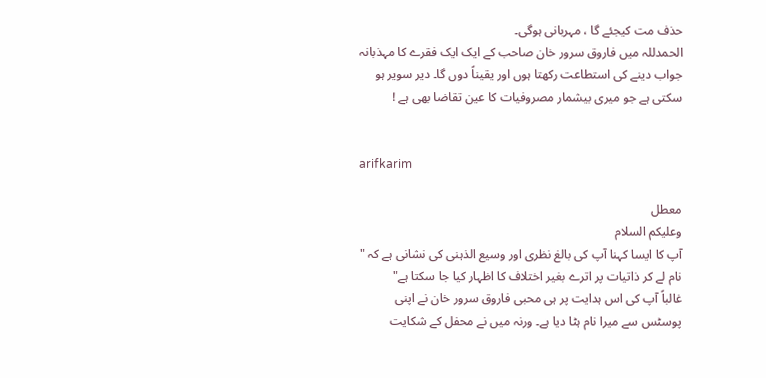حذف مت کیجئے گا ، مہربانی ہوگی۔
الحمدللہ میں فاروق سرور خان صاحب کے ایک ایک فقرے کا مہذبانہ جواب دینے کی استطاعت رکھتا ہوں اور یقیناً دوں گا۔ دیر سویر ہو سکتی ہے جو میری بیشمار مصروفیات کا عین تقاضا بھی ہے !


arifkarim

معطل
وعلیکم السلام
آپ کا ایسا کہنا آپ کی بالغ نظری اور وسیع الذہنی کی نشانی ہے کہ " نام لے کر ذاتیات پر اترے بغیر اختلاف کا اظہار کیا جا سکتا ہے"
غالباً آپ کی اس ہدایت پر ہی محبی فاروق سرور خان نے اپنی پوسٹس سے میرا نام ہٹا دیا ہے۔ ورنہ میں نے محفل کے شکایت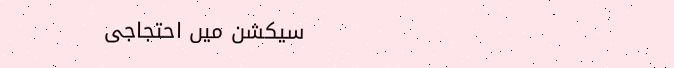سیکشن میں احتجاجی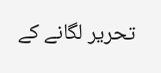تحریر لگانے کے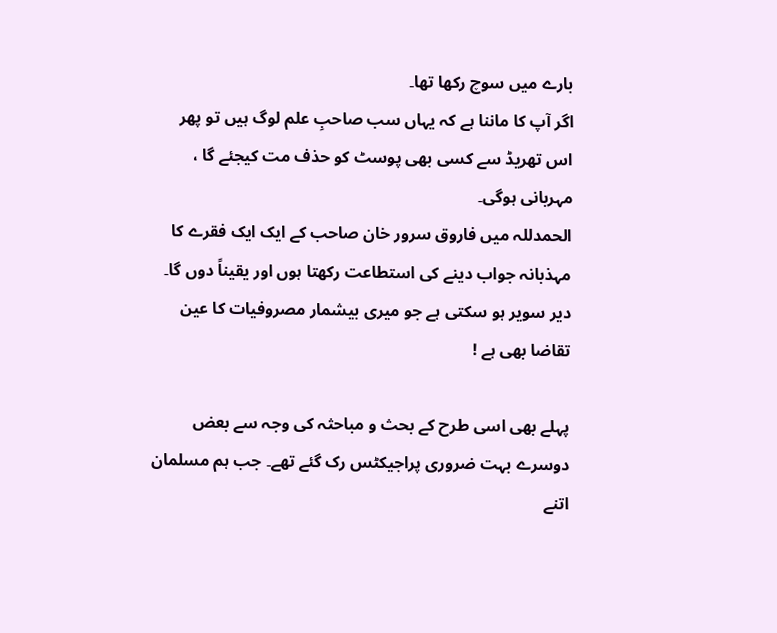بارے میں سوچ رکھا تھا۔
اگر آپ کا ماننا ہے کہ یہاں سب صاحبِ علم لوگ ہیں تو پھر اس تھریڈ سے کسی بھی پوسٹ کو حذف مت کیجئے گا ، مہربانی ہوگی۔
الحمدللہ میں فاروق سرور خان صاحب کے ایک ایک فقرے کا مہذبانہ جواب دینے کی استطاعت رکھتا ہوں اور یقیناً دوں گا۔ دیر سویر ہو سکتی ہے جو میری بیشمار مصروفیات کا عین تقاضا بھی ہے !

پہلے بھی اسی طرح کے بحث و مباحثہ کی وجہ سے بعض دوسرے بہت ضروری پراجیکٹس رک گئے تھے۔ جب ہم مسلمان اتنے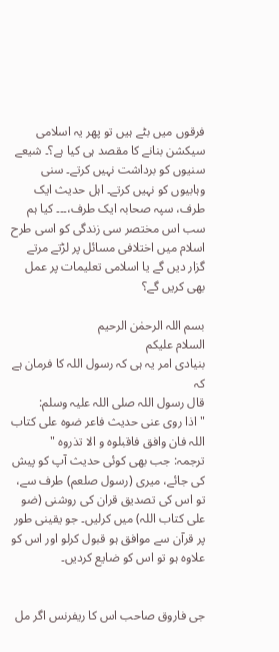فرقوں میں بٹے ہیں تو پھر یہ اسلامی سیکشن بنانے کا مقصد ہی کیا ہے؟۔ شیعے سنیوں کو برداشت نہیں کرتے۔ سنی وہابیوں کو نہیں کرتے۔ اہل حدیث ایک طرف، سپہ صحابہ ایک طرف،۔۔۔ کیا ہم سب اس مختصر سی زندگی کو اسی طرح اسلام میں اختلافی مسائل پر لڑتے مرتے گزار دیں گے یا اسلامی تعلیمات پر عمل بھی کریں گے؟

بسم اللہ الرحمٰن الرحیم
السلام علیکم
بنیادی امر یہ ہی کہ رسول اللہ کا فرمان ہے کہ
قال رسول اللہ صلی اللہ علیہ وسلم:
"اذا روی عنی حدیث فاعر ضوہ علی کتاب اللہ فان وافق فاقبلوہ و الا تذروہ "
ترجمہ: جب بھی کوئی حدیث آپ کو پیش کی جائے، میری (رسول صلعم) طرف سے، تو اس کی تصدیق قران کی روشنی (ضو علی کتاب اللہ) میں کرلیں۔ جو یقینی طور پر قرآن سے موافق ہو قبول کرلو اور اس کو علاوہ ہو تو اس کو ضایع کردیں۔


جی فاروق صاحب اس کا ریفرنس اگر مل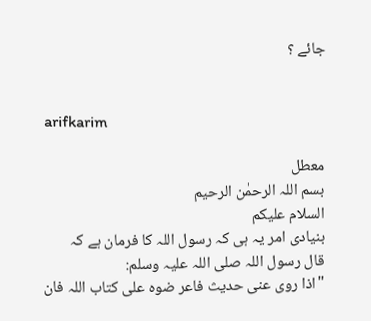جائے ؟


arifkarim

معطل
بسم اللہ الرحمٰن الرحیم
السلام علیکم
بنیادی امر یہ ہی کہ رسول اللہ کا فرمان ہے کہ
قال رسول اللہ صلی اللہ علیہ وسلم:
"اذا روی عنی حدیث فاعر ضوہ علی کتاب اللہ فان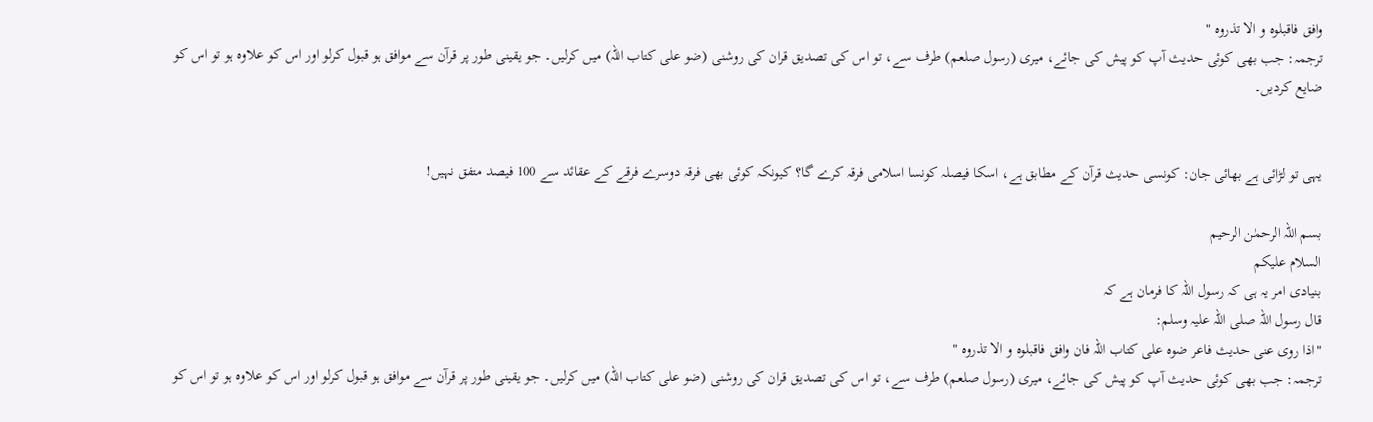وافق فاقبلوہ و الا تذروہ "
ترجمہ: جب بھی کوئی حدیث آپ کو پیش کی جائے، میری (رسول صلعم) طرف سے، تو اس کی تصدیق قران کی روشنی (ضو علی کتاب اللہ) میں کرلیں۔ جو یقینی طور پر قرآن سے موافق ہو قبول کرلو اور اس کو علاوہ ہو تو اس کو ضایع کردیں۔


یہی تو لڑائی ہے بھائی جان: کونسی حدیث قرآن کے مطابق ہے، اسکا فیصلہ کونسا اسلامی فرقہ کرے گا؟ کیونکہ کوئی بھی فرقہ دوسرے فرقے کے عقائد سے 100 فیصد متفق نہیں!

بسم اللہ الرحمٰن الرحیم
السلام علیکم
بنیادی امر یہ ہی کہ رسول اللہ کا فرمان ہے کہ
قال رسول اللہ صلی اللہ علیہ وسلم:
"اذا روی عنی حدیث فاعر ضوہ علی کتاب اللہ فان وافق فاقبلوہ و الا تذروہ "
ترجمہ: جب بھی کوئی حدیث آپ کو پیش کی جائے، میری (رسول صلعم) طرف سے، تو اس کی تصدیق قران کی روشنی (ضو علی کتاب اللہ) میں کرلیں۔ جو یقینی طور پر قرآن سے موافق ہو قبول کرلو اور اس کو علاوہ ہو تو اس کو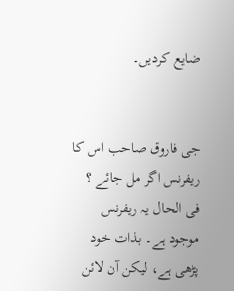ضایع کردیں۔


جی فاروق صاحب اس کا ریفرنس اگر مل جائے ؟
فی الحال یہ ریفرنس موجود ہے۔ بذات خود پڑھی ہے، لیکن آن لائن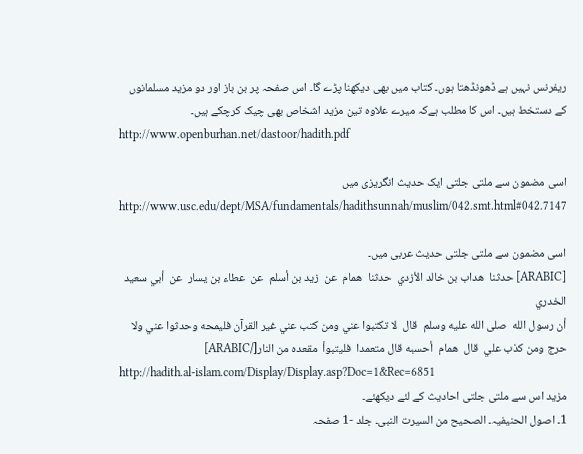ریفرنس نہیں ہے ڈھونڈھتا ہوں۔ کتاب میں بھی دیکھنا پڑے گا۔ اس صفحہ پر بن باز اور دو مزید مسلمانوں کے دستخط ہیں۔ اس کا مطلب ہےکہ میرے علاوہ تین مزید اشخاص بھی چیک کرچکے ہیں۔
http://www.openburhan.net/dastoor/hadith.pdf

اسی مضمون سے ملتی جلتی ایک حدیث انگریزی میں‌
http://www.usc.edu/dept/MSA/fundamentals/hadithsunnah/muslim/042.smt.html#042.7147

اسی مضمون سے ملتی جلتی حدیث عربی میں۔
[ARABIC] حدثنا  هداب بن خالد الأزدي  حدثنا  همام  عن  زيد بن أسلم  عن  عطاء بن يسار  عن  أبي سعيد الخدري
أن رسول الله  صلى الله عليه وسلم  قال  لا تكتبوا عني ومن كتب عني غير القرآن فليمحه وحدثوا عني ولا حرج ومن كذب علي  قال  همام  أحسبه قال متعمدا  فليتبوأ  مقعده من النار[/ARABIC]
http://hadith.al-islam.com/Display/Display.asp?Doc=1&Rec=6851
مزید اس سے ملتی جلتی احادیث کے لئے دیکھئے۔
1۔ اصول الحنیفیہ۔ الصحیح من السیرت النبی۔ جلد -1 صفحہ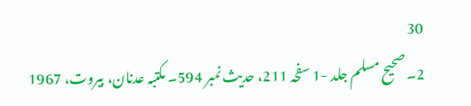30
2۔ صحیح مسلم جلد -1 سفحہ 211، حدیث نمبر 594۔ مکتبہ عدنان، بیروت، 1967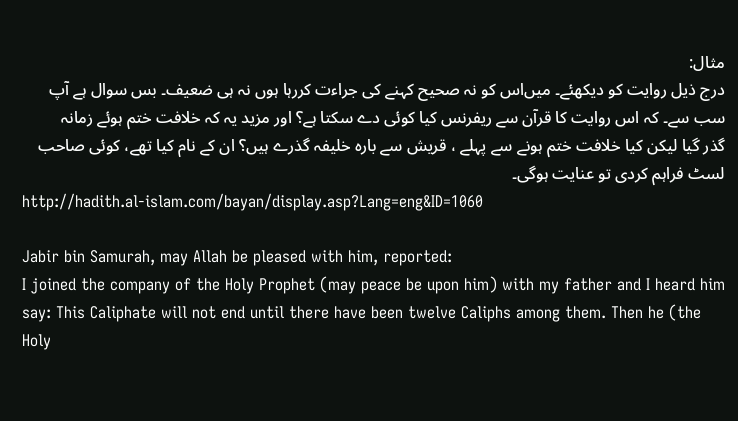مثال:
درج ذیل روایت کو دیکھئے۔ میں‌اس کو نہ صحیح کہنے کی جراءت کررہا ہوں نہ ہی ضعیف۔ بس سوال ہے آپ سب سے۔ کہ اس روایت کا قرآن سے ریفرنس کیا کوئی دے سکتا ہے؟‌ اور مزید یہ کہ خلافت ختم ہوئے زمانہ گذر گیا لیکن کیا خلافت ختم ہونے سے پہلے ، قریش سے بارہ خلیفہ گذرے ہیں؟ ان کے نام کیا تھے، کوئی صاحب لسٹ فراہم کردی تو عنایت ہوگی۔
http://hadith.al-islam.com/bayan/display.asp?Lang=eng&ID=1060

Jabir bin Samurah, may Allah be pleased with him, reported:
I joined the company of the Holy Prophet (may peace be upon him) with my father and I heard him say: This Caliphate will not end until there have been twelve Caliphs among them. Then he (the Holy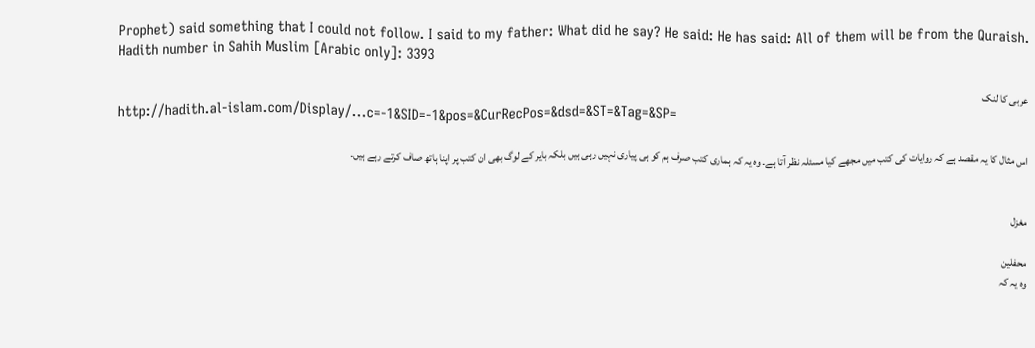Prophet) said something that I could not follow. I said to my father: What did he say? He said: He has said: All of them will be from the Quraish.
Hadith number in Sahih Muslim [Arabic only]: 3393

عربی کا لنک
http://hadith.al-islam.com/Display/...c=-1&SID=-1&pos=&CurRecPos=&dsd=&ST=&Tag=&SP=

اس مثال کا یہ مقصد ہے کہ روایات کی کتب میں مجھے کیا مسئلہ نظر آتا ہے۔ وہ یہ کہ ہماری کتب صرف ہم کو ہی پیاری نہیں رہی ہیں بلکہ بایر کے لوگ بھی ان کتب پر اپنا ہاتھ صاف کرتے رہے ہیں۔


مغزل

محفلین
وہ یہ کہ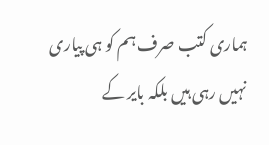ہماری کتب صرف ہم کو ہی پیاری نہیں رہی ہیں بلکہ بایر کے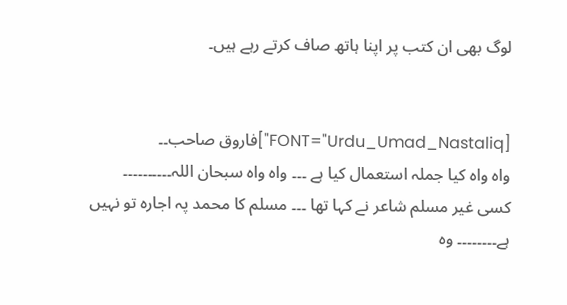لوگ بھی ان کتب پر اپنا ہاتھ صاف کرتے رہے ہیں۔


[FONT="Urdu_Umad_Nastaliq"]فاروق صاحب۔۔
واہ واہ کیا جملہ استعمال کیا ہے ۔۔۔ واہ واہ سبحان اللہ۔۔۔۔۔۔۔۔۔۔
کسی غیر مسلم شاعر نے کہا تھا ۔۔۔ مسلم کا محمد پہ اجارہ تو نہیں ہے۔۔۔۔۔۔۔۔ وہ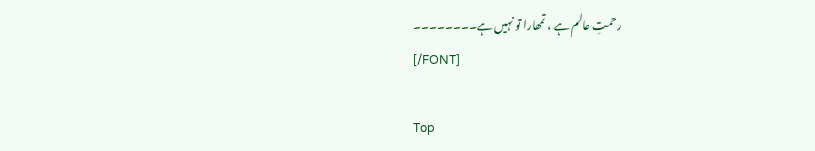رحمتِ عالم ہے ، تمھارا تو نہیں ہے۔۔۔۔۔۔۔۔
[/FONT]

Top